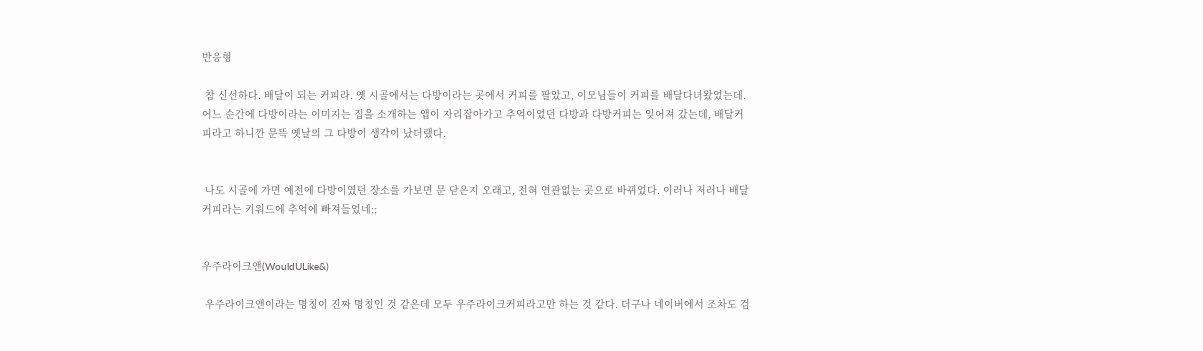반응형

 참 신선하다. 배달이 되는 커피라. 옛 시골에서는 다방이라는 곳에서 커피를 팔았고, 이모님들이 커피를 배달다녀왔었는데. 어느 순간에 다방이라는 이미지는 집을 소개하는 앱이 자리잡아가고 추억이었던 다방과 다방커피는 잊어져 갔는데, 배달커피라고 하니깐 문뜩 옛날의 그 다방이 생각이 났더랬다.


 나도 시골에 가면 예전에 다방이였던 장소를 가보면 문 닫은지 오래고, 전혀 연관없는 곳으로 바뀌었다. 이러나 저러나 배달 커피라는 키워드에 추억에 빠져들었네;;


우주라이크앤(WouldULike&)

 우주라이크앤이라는 명칭이 진짜 명칭인 것 같은데 모두 우주라이크커피라고만 하는 것 같다. 더구나 네이버에서 조차도 검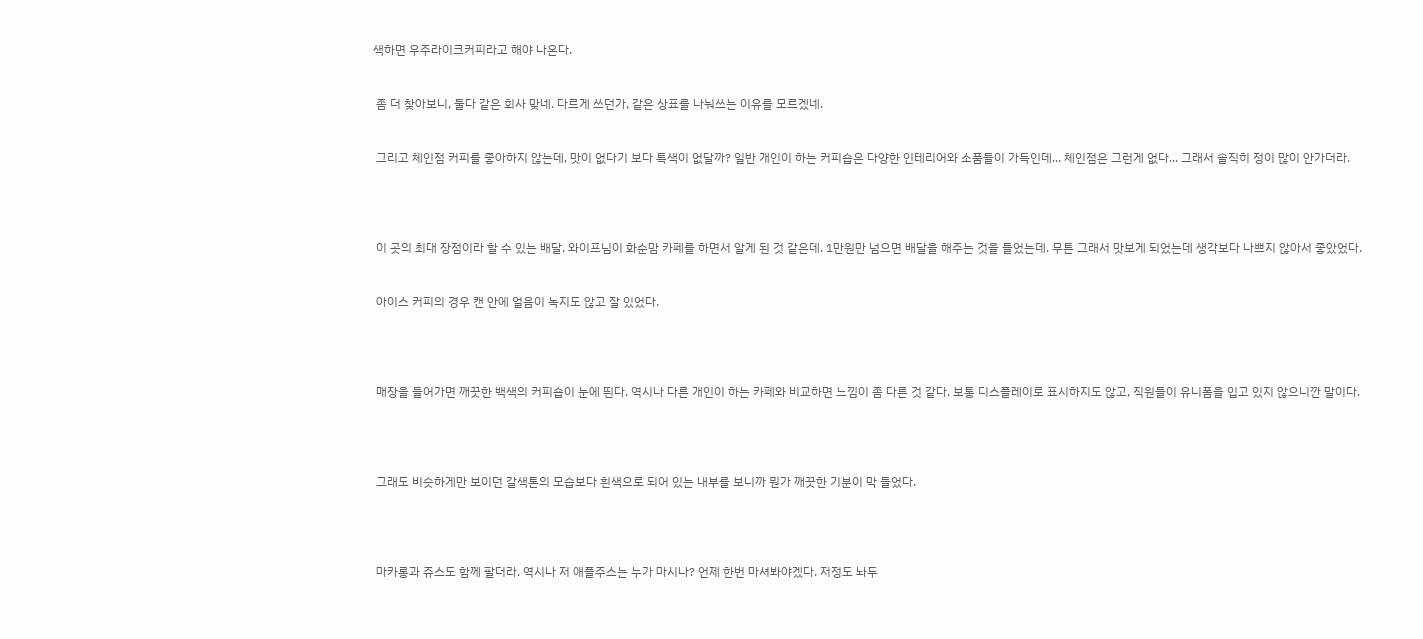색하면 우주라이크커피라고 해야 나온다.


 좀 더 찾아보니, 둘다 같은 회사 맞네. 다르게 쓰던가, 같은 상표를 나눠쓰는 이유를 모르겠네.


 그리고 체인점 커피를 좋아하지 않는데, 맛이 없다기 보다 특색이 없달까? 일반 개인이 하는 커피숍은 다양한 인테리어와 소품들이 가득인데... 체인점은 그런게 없다... 그래서 솔직히 정이 많이 안가더라.




 이 곳의 최대 장점이라 할 수 있는 배달. 와이프님이 화순맘 카페를 하면서 알게 된 것 같은데. 1만원만 넘으면 배달을 해주는 것을 들었는데. 무튼 그래서 맛보게 되었는데 생각보다 나쁘지 않아서 좋았었다.


 아이스 커피의 경우 캔 안에 얼음이 녹지도 않고 잘 있었다.




 매장을 들어가면 깨끗한 백색의 커피숍이 눈에 띈다. 역시나 다른 개인이 하는 카페와 비교하면 느낌이 좀 다른 것 같다. 보통 디스플레이로 표시하지도 않고, 직원들이 유니폼을 입고 있지 않으니깐 말이다.




 그래도 비슷하게만 보이던 갈색톤의 모습보다 흰색으로 되어 있는 내부를 보니까 뭔가 깨끗한 기분이 막 들었다.




 마카롱과 쥬스도 함께 팔더라. 역시나 저 애플주스는 누가 마시나? 언제 한번 마셔봐야겠다. 저정도 놔두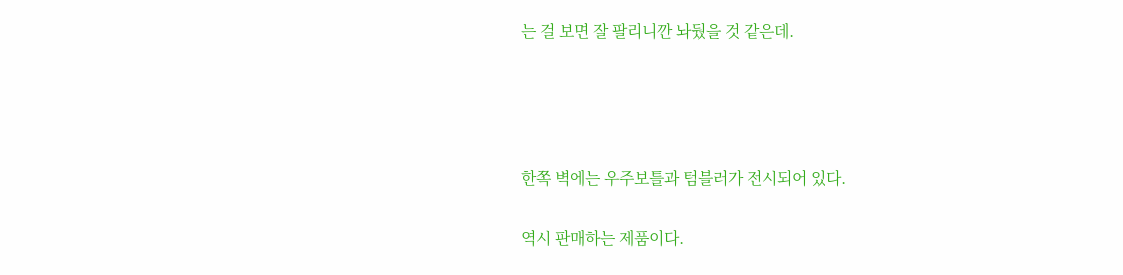는 걸 보면 잘 팔리니깐 놔뒀을 것 같은데.




한쪽 벽에는 우주보틀과 텀블러가 전시되어 있다.

역시 판매하는 제품이다.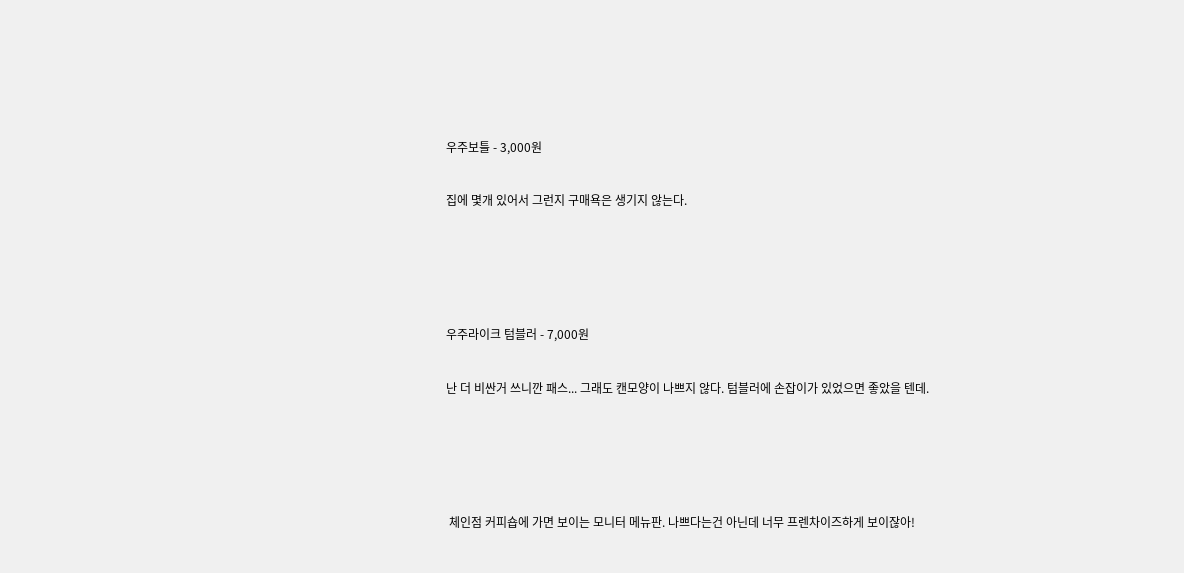우주보틀 - 3,000원

집에 몇개 있어서 그런지 구매욕은 생기지 않는다.




우주라이크 텀블러 - 7,000원

난 더 비싼거 쓰니깐 패스... 그래도 캔모양이 나쁘지 않다. 텀블러에 손잡이가 있었으면 좋았을 텐데.




 체인점 커피숍에 가면 보이는 모니터 메뉴판. 나쁘다는건 아닌데 너무 프렌차이즈하게 보이잖아!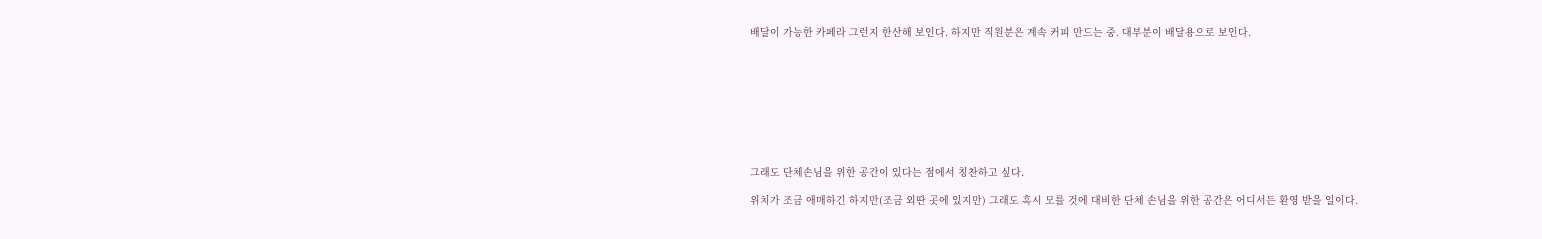배달이 가능한 카페라 그런지 한산해 보인다. 하지만 직원분은 계속 커피 만드는 중. 대부분이 배달용으로 보인다.









그래도 단체손님을 위한 공간이 있다는 점에서 칭찬하고 싶다.

위치가 조금 애매하긴 하지만(조금 외딴 곳에 있지만) 그래도 혹시 모를 것에 대비한 단체 손님을 위한 공간은 어디서든 환영 받을 일이다.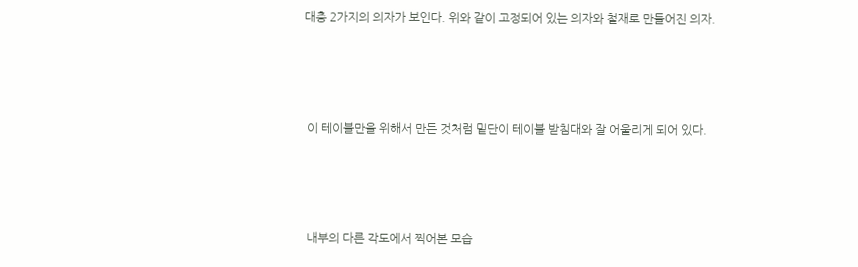대충 2가지의 의자가 보인다. 위와 같이 고정되어 있는 의자와 철재로 만들어진 의자.




 이 테이블만을 위해서 만든 것처럼 밑단이 테이블 받침대와 잘 어울리게 되어 있다.




 내부의 다른 각도에서 찍어본 모습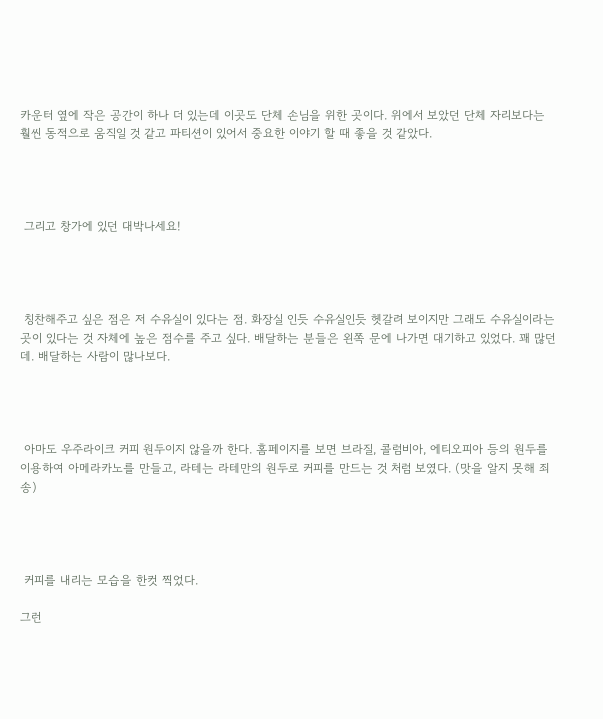카운터 옆에 작은 공간이 하나 더 있는데 이곳도 단체 손님을 위한 곳이다. 위에서 보았던 단체 자리보다는 훨씬 동적으로 움직일 것 같고 파티션이 있어서 중요한 이야기 할 때 좋을 것 같았다.




 그리고 창가에 있던 대박나세요!




 칭찬해주고 싶은 점은 저 수유실이 있다는 점. 화장실 인듯 수유실인듯 헷갈려 보이지만 그래도 수유실이라는 곳이 있다는 것 자체에 높은 점수를 주고 싶다. 배달하는 분들은 왼쪽 문에 나가면 대기하고 있었다. 꽤 많던데. 배달하는 사람이 많나보다.




 아마도 우주라이크 커피 원두이지 않을까 한다. 홈페이지를 보면 브라질, 콜럼비아, 에티오피아 등의 원두를 이용하여 아메라카노를 만들고, 라테는 라테만의 원두로 커피를 만드는 것 처럼 보였다. (맛을 알지 못해 죄송)




 커피를 내리는 모습을 한컷 찍었다.

그런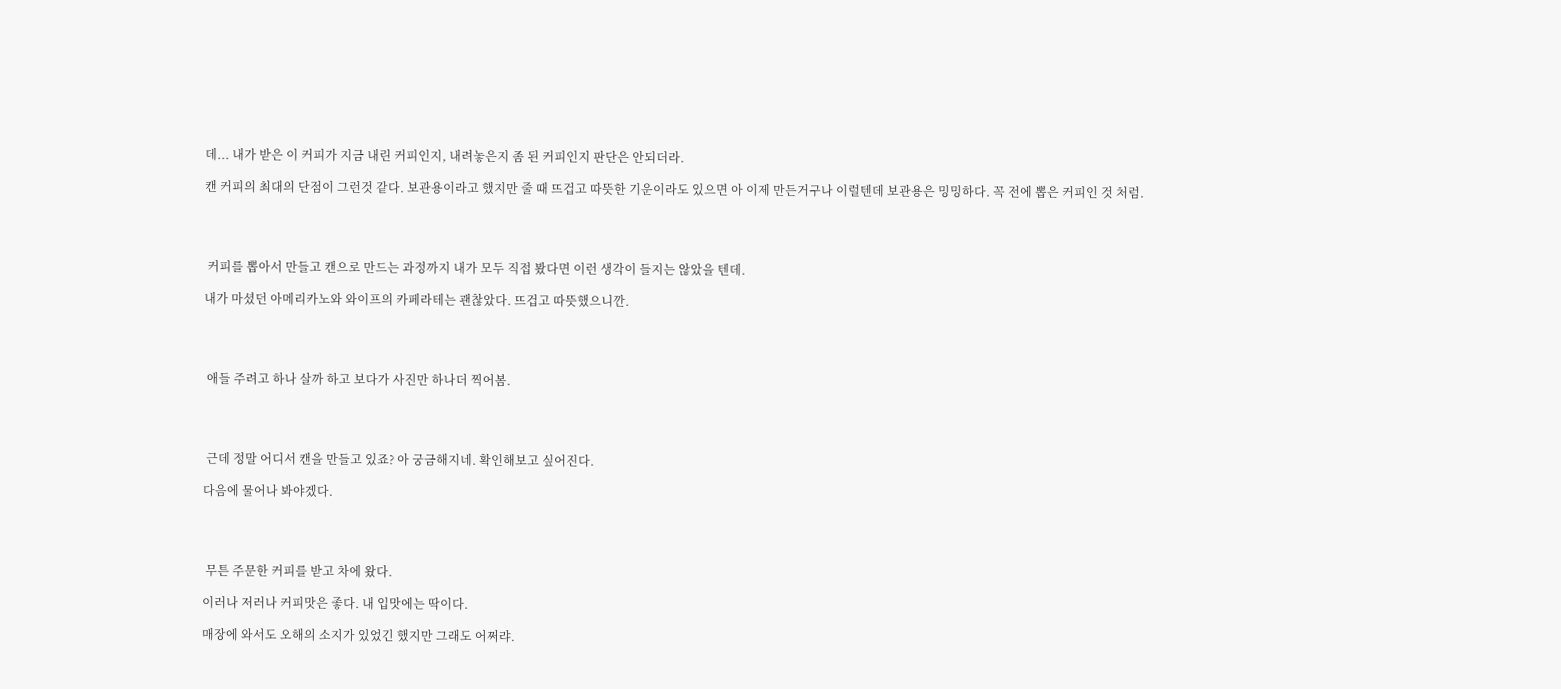데... 내가 받은 이 커피가 지금 내린 커피인지, 내려놓은지 좀 된 커피인지 판단은 안되더라.

캔 커피의 최대의 단점이 그런것 같다. 보관용이라고 했지만 줄 때 뜨겁고 따뜻한 기운이라도 있으면 아 이제 만든거구나 이럴텐데 보관용은 밍밍하다. 꼭 전에 뽑은 커피인 것 처럼.




 커피를 뽑아서 만들고 캔으로 만드는 과정까지 내가 모두 직접 봤다면 이런 생각이 들지는 않았을 텐데.

내가 마셨던 아메리카노와 와이프의 카페라테는 괜찮았다. 뜨겁고 따뜻했으니깐.




 애들 주려고 하나 살까 하고 보다가 사진만 하나더 찍어봄.




 근데 정말 어디서 캔을 만들고 있죠? 아 궁금해지네. 확인해보고 싶어진다.

다음에 물어나 봐야겠다.




 무튼 주문한 커피를 받고 차에 왔다.

이러나 저러나 커피맛은 좋다. 내 입맛에는 딱이다.

매장에 와서도 오해의 소지가 있었긴 했지만 그래도 어쩌랴.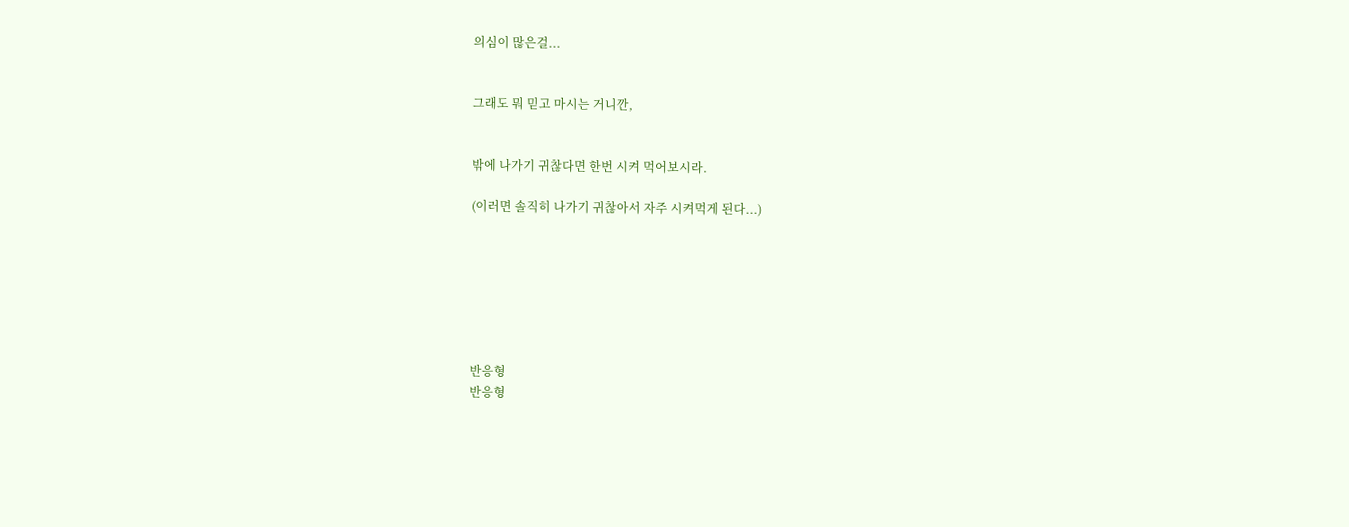의심이 많은걸...


그래도 뭐 믿고 마시는 거니깐,


밖에 나가기 귀찮다면 한번 시켜 먹어보시라.

(이러면 솔직히 나가기 귀찮아서 자주 시켜먹게 된다...)







반응형
반응형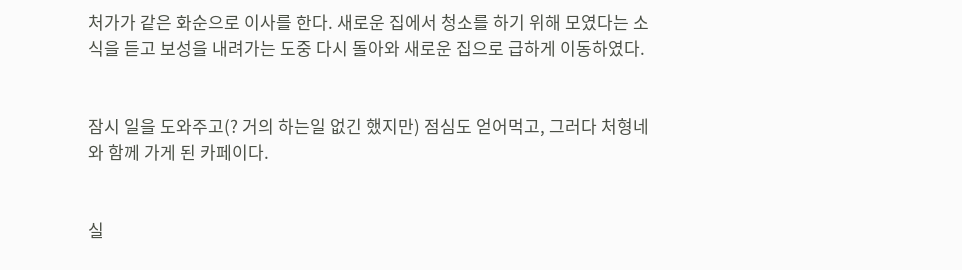처가가 같은 화순으로 이사를 한다. 새로운 집에서 청소를 하기 위해 모였다는 소식을 듣고 보성을 내려가는 도중 다시 돌아와 새로운 집으로 급하게 이동하였다.


잠시 일을 도와주고(? 거의 하는일 없긴 했지만) 점심도 얻어먹고, 그러다 처형네와 함께 가게 된 카페이다.


실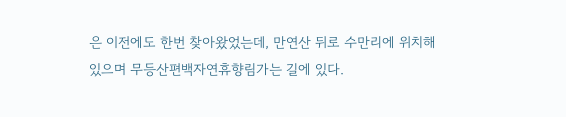은 이전에도 한번 찾아왔었는데, 만연산 뒤로 수만리에 위치해 있으며 무등산편백자연휴향림가는 길에 있다.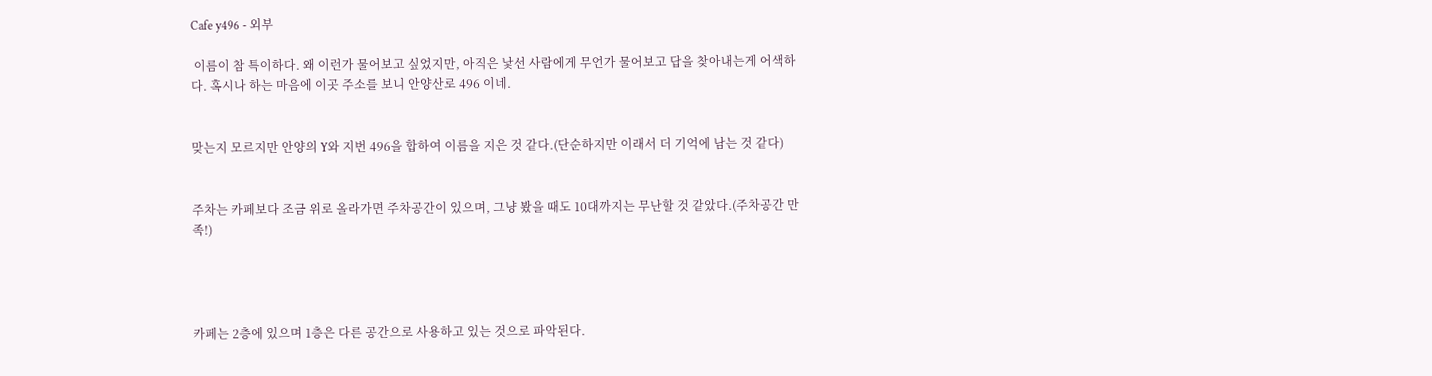Cafe y496 - 외부

 이름이 참 특이하다. 왜 이런가 물어보고 싶었지만, 아직은 낯선 사람에게 무언가 물어보고 답을 찾아내는게 어색하다. 혹시나 하는 마음에 이곳 주소를 보니 안양산로 496 이네.


맞는지 모르지만 안양의 Y와 지번 496을 합하여 이름을 지은 것 같다.(단순하지만 이래서 더 기억에 남는 것 같다)


주차는 카페보다 조금 위로 올라가면 주차공간이 있으며, 그냥 봤을 때도 10대까지는 무난할 것 같았다.(주차공간 만족!)




카페는 2층에 있으며 1층은 다른 공간으로 사용하고 있는 것으로 파악된다.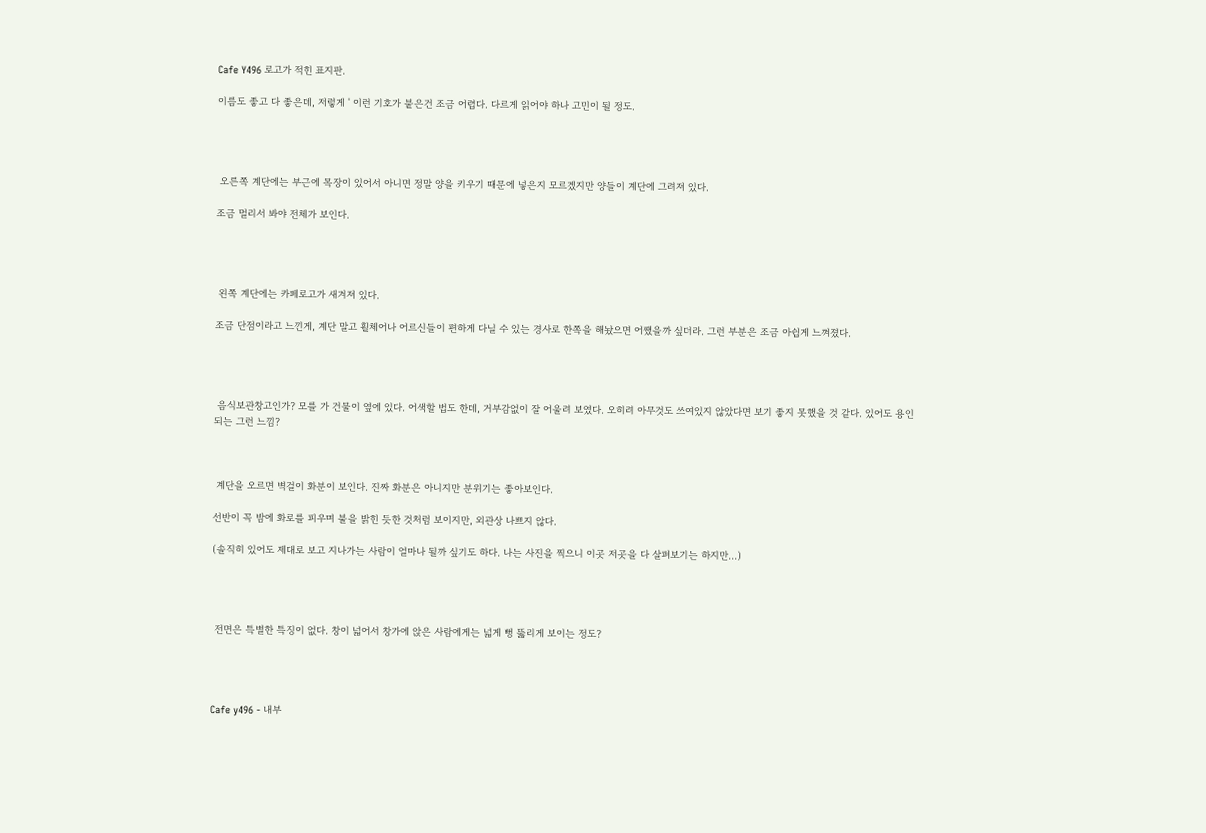Cafe Y496 로고가 적힌 표지판.

이름도 좋고 다 좋은데, 저렇게 ' 이런 기호가 붙은건 조금 어렵다. 다르게 읽어야 하나 고민이 될 정도.




 오른쪽 계단에는 부근에 목장이 있어서 아니면 정말 양을 키우기 때문에 넣은지 모르겠지만 양들이 계단에 그려져 있다.

조금 멀리서 봐야 전체가 보인다.




 왼쪽 계단에는 카페로고가 새겨져 있다.

조금 단점이라고 느낀게, 계단 말고 휠체어나 어르신들이 편하게 다닐 수 있는 경사로 한쪽을 해놨으면 어쨌을까 싶더라. 그런 부분은 조금 아쉽게 느껴졌다.




 음식보관창고인가? 모를 가 건물이 옆에 있다. 어색할 법도 한데, 거부감없이 잘 어울려 보였다. 오히려 아무것도 쓰여있지 않았다면 보기 좋지 못했을 것 같다. 있어도 용인되는 그런 느낌?



 계단을 오르면 벽걸이 화분이 보인다. 진짜 화분은 아니지만 분위기는 좋아보인다.

선반이 꼭 밤에 화로를 피우며 불을 밝힌 듯한 것처럼 보이지만, 외관상 나쁘지 않다.

(솔직히 있어도 제대로 보고 지나가는 사람이 얼마나 될까 싶기도 하다. 나는 사진을 찍으니 이곳 저곳을 다 살펴보기는 하지만...)




 전면은 특별한 특징이 없다. 창이 넓어서 창가에 앉은 사람에게는 넓게 뻥 뚫리게 보이는 정도?




Cafe y496 - 내부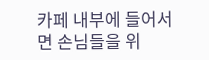카페 내부에 들어서면 손님들을 위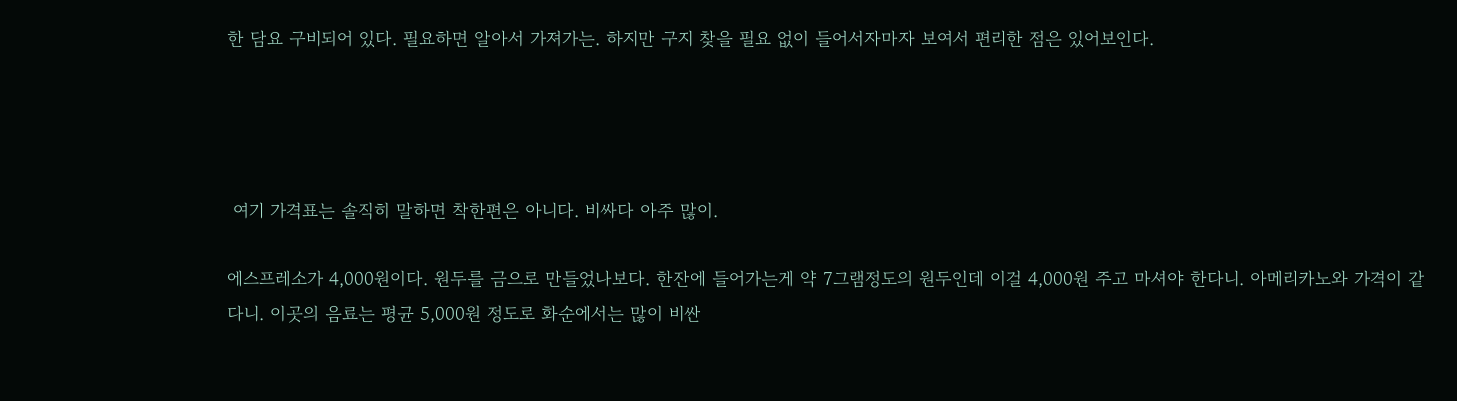한 담요 구비되어 있다. 필요하면 알아서 가져가는. 하지만 구지 찾을 필요 없이 들어서자마자 보여서 편리한 점은 있어보인다.




 여기 가격표는 솔직히 말하면 착한편은 아니다. 비싸다 아주 많이.

에스프레소가 4,000원이다. 원두를 금으로 만들었나보다. 한잔에 들어가는게 약 7그램정도의 원두인데 이걸 4,000원 주고 마셔야 한다니. 아메리카노와 가격이 같다니. 이곳의 음료는 평균 5,000원 정도로 화순에서는 많이 비싼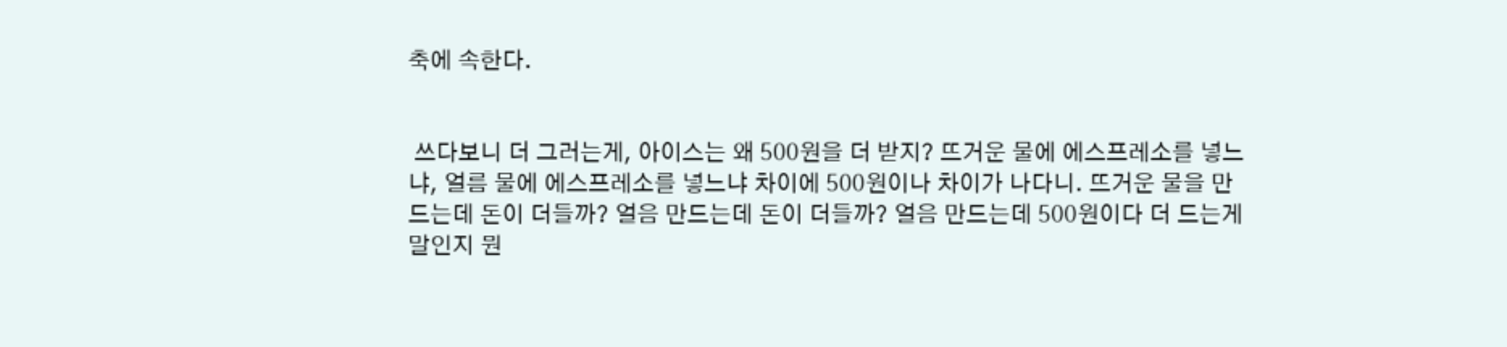축에 속한다.


 쓰다보니 더 그러는게, 아이스는 왜 500원을 더 받지? 뜨거운 물에 에스프레소를 넣느냐, 얼름 물에 에스프레소를 넣느냐 차이에 500원이나 차이가 나다니. 뜨거운 물을 만드는데 돈이 더들까? 얼음 만드는데 돈이 더들까? 얼음 만드는데 500원이다 더 드는게 말인지 뭔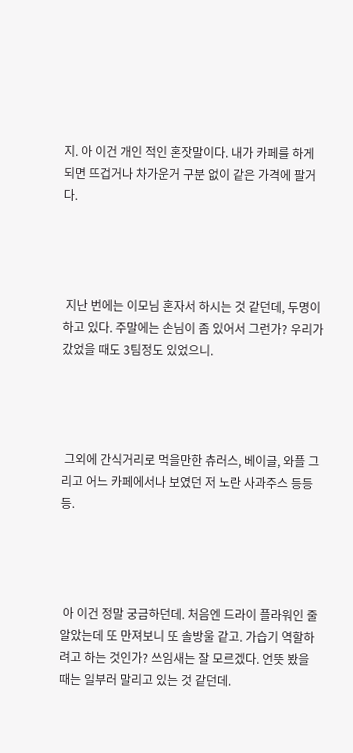지. 아 이건 개인 적인 혼잣말이다. 내가 카페를 하게 되면 뜨겁거나 차가운거 구분 없이 같은 가격에 팔거다.




 지난 번에는 이모님 혼자서 하시는 것 같던데, 두명이 하고 있다. 주말에는 손님이 좀 있어서 그런가? 우리가 갔었을 때도 3팀정도 있었으니.




 그외에 간식거리로 먹을만한 츄러스, 베이글, 와플 그리고 어느 카페에서나 보였던 저 노란 사과주스 등등등.




 아 이건 정말 궁금하던데. 처음엔 드라이 플라워인 줄 알았는데 또 만져보니 또 솔방울 같고. 가습기 역할하려고 하는 것인가? 쓰임새는 잘 모르겠다. 언뜻 봤을 때는 일부러 말리고 있는 것 같던데.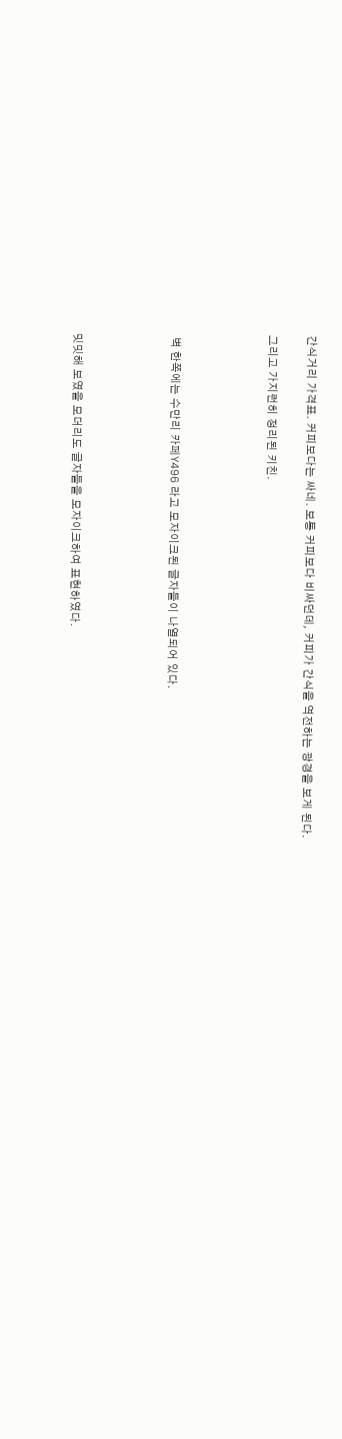간식거리 가격표. 커피보다는 싸네. 보통 커피보다 비싸던데, 커피가 간식을 역전하는 광경을 보게 된다.

그리고 가지런히 정리된 키친.




 벽 한쪽에는 수만리 카페Y496 라고 모자이크된 글자들이 나열되어 있다.




밋밋해 보였을 모더리도 글자들을 모자이크하여 표현하였다.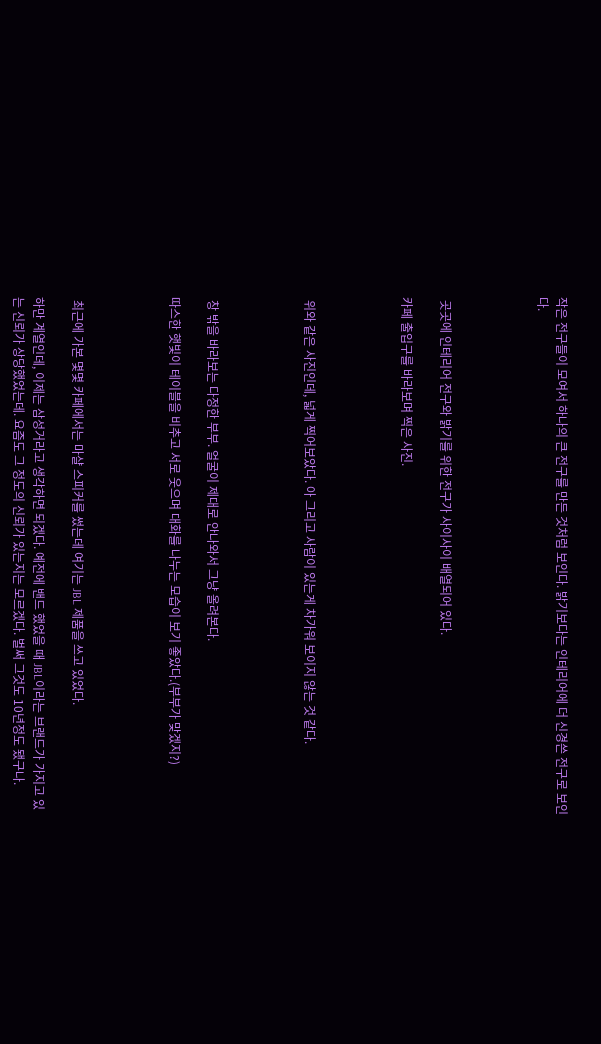작은 전구들이 모여서 하나의 큰 전구를 만든 것처럼 보인다. 밝기보다는 인테리어에 더 신경쓴 전구로 보인다.




 곳곳에 인테리어 전구와 밝기를 위한 전구가 사이사이 배열되어 있다.

카페 출입구를 바라보며 찍은 사진.




 위와 같은 사진인데, 넓게 찍어보았다. 아 그리고 사람이 있는게 차가워 보이지 않는 것 같다.




 창 밖을 바라보는 다정한 부부. 얼굴이 제대로 안나와서 그냥 올려본다.

따스한 햇빛이 테이블을 비추고 서로 웃으며 대화를 나누는 모습이 보기 좋았다.(부부가 맞겠지?)




 최근에 가본 몇몇 카페에서는 마샬 스피커를 썼는데 여기는 JBL 제품을 쓰고 있었다.

하만 계열인데, 이제는 삼성거라고 생각하면 되겠다. 예전에 밴드 했었을 때 JBL이라는 브랜드가 가지고 있는 신뢰가 상당했었는데. 요즘도 그 정도의 신뢰가 있는지는 모르겠다. 벌써 그것도 10년정도 됐구나.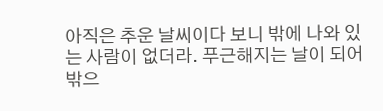아직은 추운 날씨이다 보니 밖에 나와 있는 사람이 없더라. 푸근해지는 날이 되어 밖으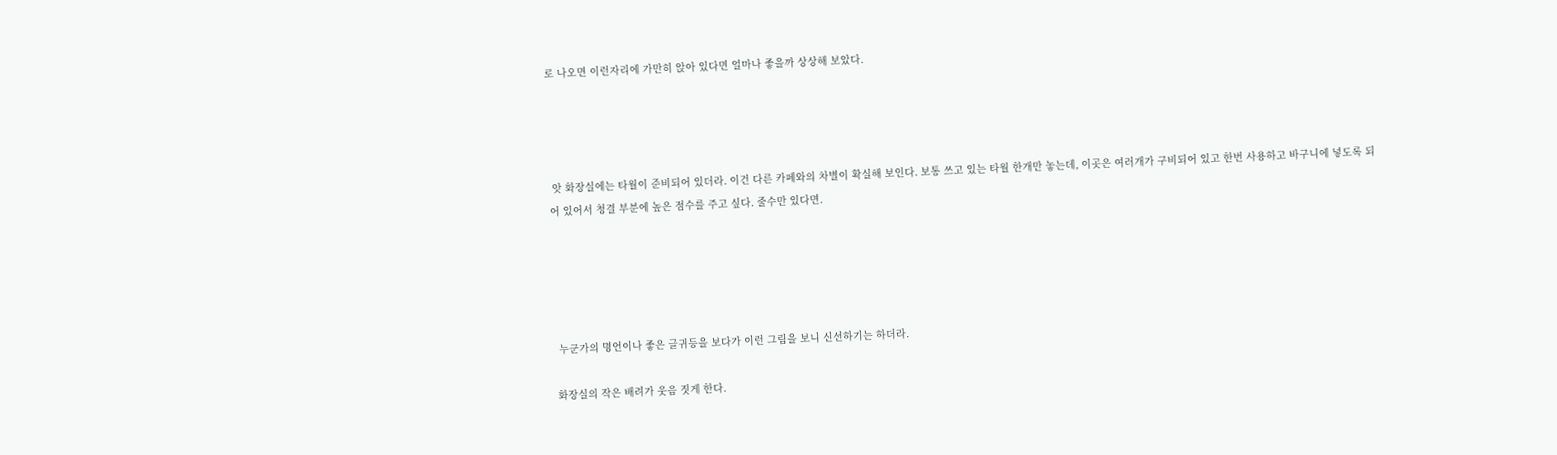로 나오면 이런자리에 가만히 앉아 있다면 얼마나 좋을까 상상해 보았다.




 앗 화장실에는 타월이 준비되어 있더라. 이건 다른 카페와의 차별이 확실해 보인다. 보통 쓰고 있는 타월 한개만 놓는데, 이곳은 여러개가 구비되어 있고 한번 사용하고 바구니에 넣도록 되어 있어서 청결 부분에 높은 점수를 주고 싶다. 줄수만 있다면.





 누군가의 명언이나 좋은 글귀등을 보다가 이런 그림을 보니 신선하기는 하더라.

화장실의 작은 배려가 웃음 짓게 한다.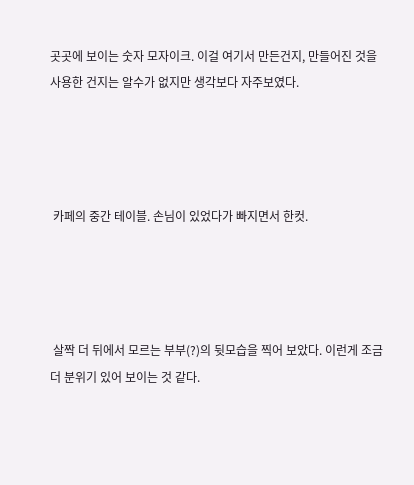곳곳에 보이는 숫자 모자이크. 이걸 여기서 만든건지, 만들어진 것을 사용한 건지는 알수가 없지만 생각보다 자주보였다.




 카페의 중간 테이블. 손님이 있었다가 빠지면서 한컷.




 살짝 더 뒤에서 모르는 부부(?)의 뒷모습을 찍어 보았다. 이런게 조금 더 분위기 있어 보이는 것 같다.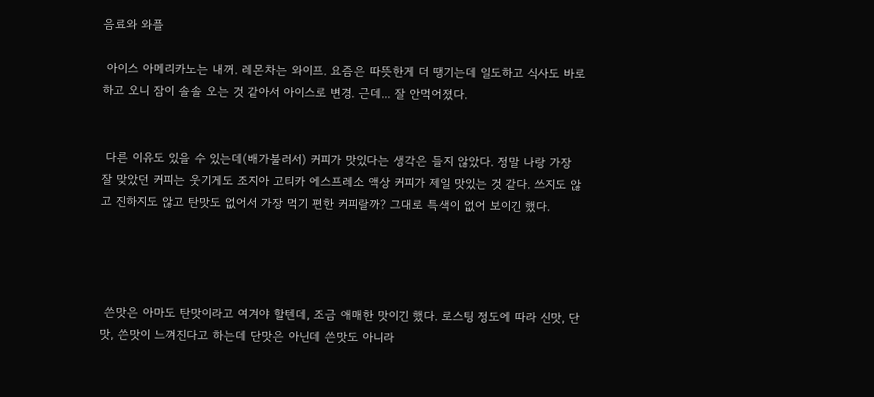음료와 와플

 아이스 아메리카노는 내꺼. 레몬차는 와이프. 요즘은 따뜻한게 더 땡기는데 일도하고 식사도 바로 하고 오니 잠이 솔솔 오는 것 같아서 아이스로 변경. 근데... 잘 안먹어졌다.


 다른 이유도 있을 수 있는데(배가불러서) 커피가 맛있다는 생각은 들지 않았다. 정말 나랑 가장 잘 맞았던 커피는 웃기게도 조지아 고티카 에스프레소 액상 커피가 제일 맛있는 것 같다. 쓰지도 않고 진하지도 않고 탄맛도 없어서 가장 먹기 편한 커피랄까? 그대로 특색이 없어 보이긴 했다.




 쓴맛은 아마도 탄맛이라고 여겨야 할텐데, 조금 애매한 맛이긴 했다. 로스팅 정도에 따라 신맛, 단맛, 쓴맛이 느껴진다고 하는데 단맛은 아닌데 쓴맛도 아니라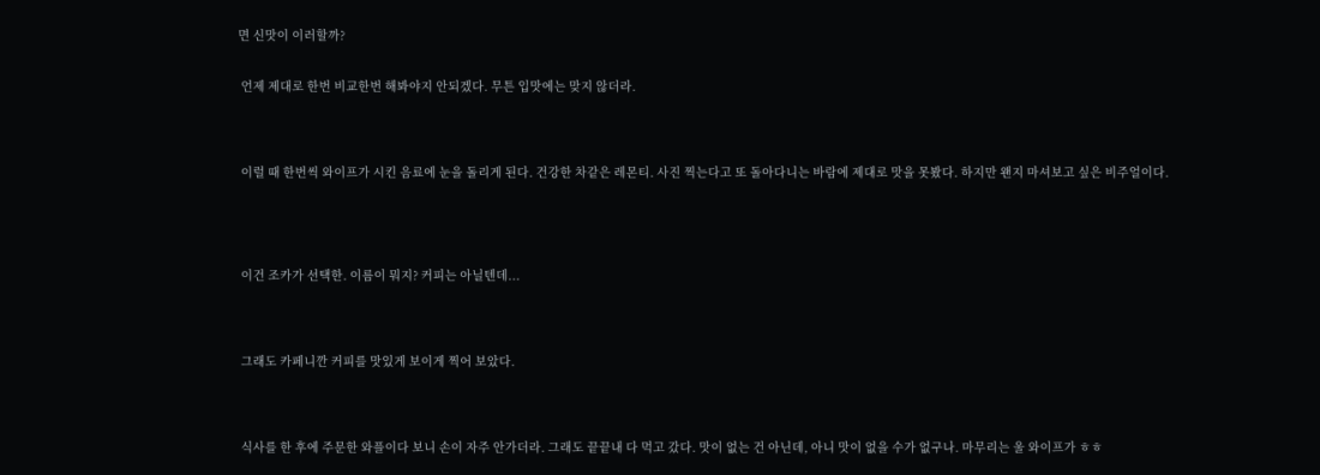면 신맛이 이러할까?


 언제 제대로 한번 비교한번 해봐야지 안되겠다. 무튼 입맛에는 맞지 않더라.




 이럴 때 한번씩 와이프가 시킨 음료에 눈을 돌리게 된다. 건강한 차같은 레몬티. 사진 찍는다고 또 돌아다니는 바람에 제대로 맛을 못봤다. 하지만 왠지 마셔보고 싶은 비주얼이다.





 이건 조카가 선택한. 이름이 뭐지? 커피는 아닐텐데...




 그래도 카페니깐 커피를 맛있게 보이게 찍어 보았다.




 식사를 한 후에 주문한 와플이다 보니 손이 자주 안가더라. 그래도 끝끝내 다 먹고 갔다. 맛이 없는 건 아닌데, 아니 맛이 없을 수가 없구나. 마무리는 울 와이프가 ㅎㅎ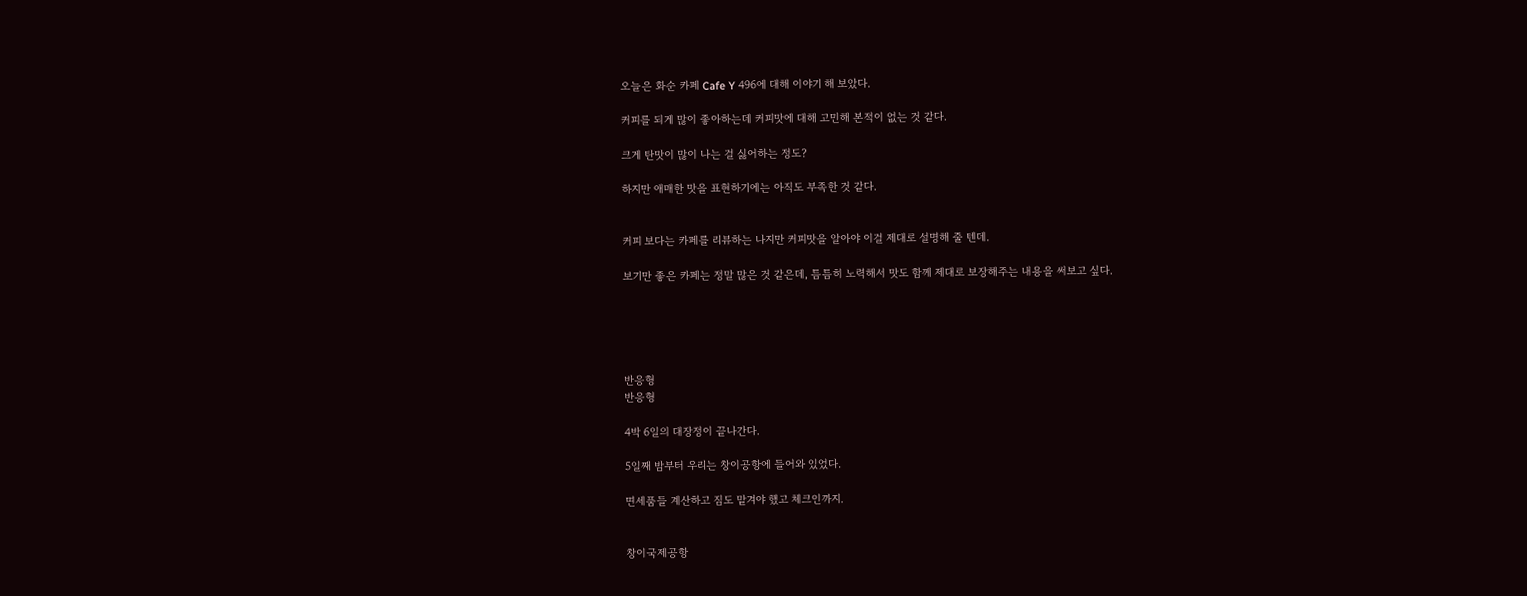오늘은 화순 카페 Cafe Y 496에 대해 이야기 해 보았다.

커피를 되게 많이 좋아하는데 커피맛에 대해 고민해 본적이 없는 것 같다.

크게 탄맛이 많이 나는 걸 싫어하는 정도?

하지만 애매한 맛을 표현하기에는 아직도 부족한 것 같다.


커피 보다는 카페를 리뷰하는 나지만 커피맛을 알아야 이걸 제대로 설명해 줄 텐데.

보기만 좋은 카페는 정말 많은 것 같은데, 틈틈히 노력해서 맛도 함께 제대로 보장해주는 내용을 써보고 싶다.





반응형
반응형

4박 6일의 대장정이 끝나간다.

5일째 밤부터 우리는 창이공항에 들어와 있었다.

면세품들 계산하고 짐도 맡겨야 했고 체크인까지.


창이국제공항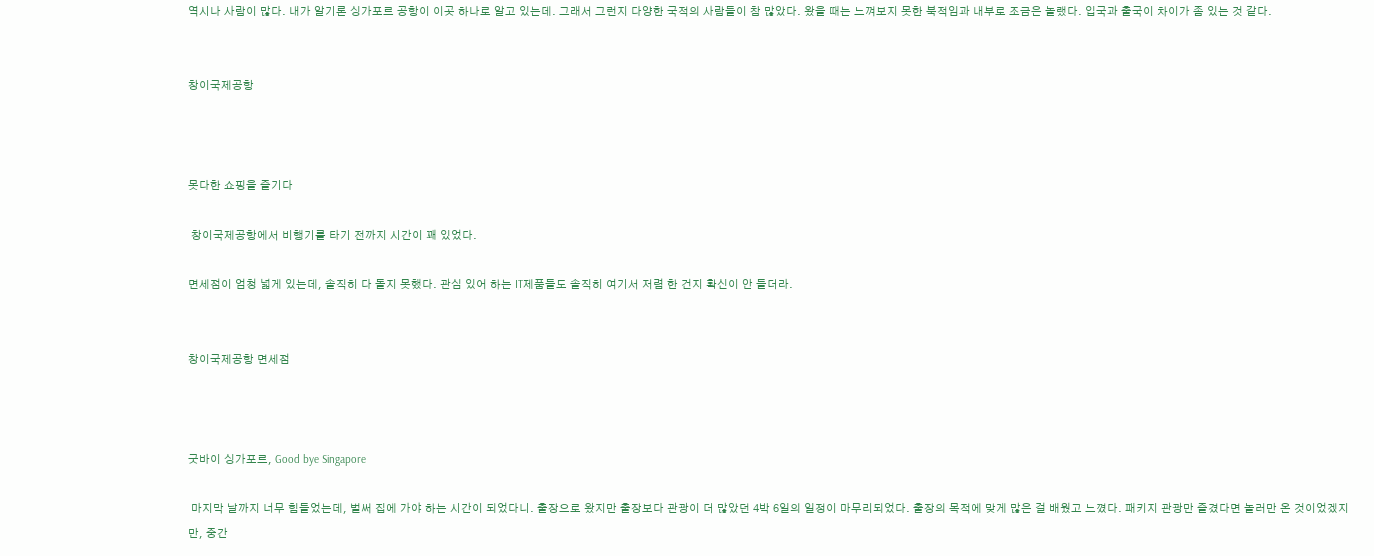역시나 사람이 많다. 내가 알기론 싱가포르 공항이 이곳 하나로 알고 있는데. 그래서 그런지 다양한 국적의 사람들이 참 많았다. 왔을 때는 느껴보지 못한 북적임과 내부로 조금은 놀랬다. 입국과 출국이 차이가 좀 있는 것 같다.


창이국제공항



못다한 쇼핑을 즐기다

 창이국제공항에서 비행기를 타기 전까지 시간이 꽤 있었다.

면세점이 엄청 넓게 있는데, 솔직히 다 돌지 못했다. 관심 있어 하는 IT제품들도 솔직히 여기서 저렴 한 건지 확신이 안 들더라.


창이국제공항 면세점



굿바이 싱가포르, Good bye Singapore

 마지막 날까지 너무 힘들었는데, 벌써 집에 가야 하는 시간이 되었다니. 출장으로 왔지만 출장보다 관광이 더 많았던 4박 6일의 일정이 마무리되었다. 출장의 목적에 맞게 많은 걸 배웠고 느꼈다. 패키지 관광만 즐겼다면 놀러만 온 것이었겠지만, 중간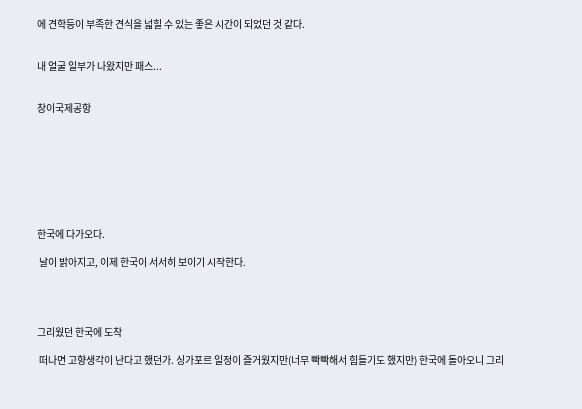에 견학등이 부족한 견식을 넓힐 수 있는 좋은 시간이 되었던 것 같다.


내 얼굴 일부가 나왔지만 패스...


창이국제공항








한국에 다가오다.

 날이 밝아지고, 이제 한국이 서서히 보이기 시작한다.




그리웠던 한국에 도착

 떠나면 고향생각이 난다고 했던가. 싱가포르 일정이 즐거웠지만(너무 빡빡해서 힘들기도 했지만) 한국에 돌아오니 그리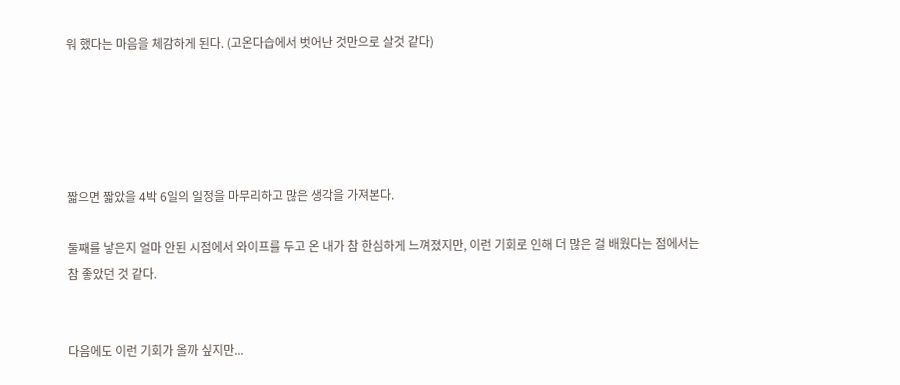워 했다는 마음을 체감하게 된다. (고온다습에서 벗어난 것만으로 살것 같다)





짧으면 짧았을 4박 6일의 일정을 마무리하고 많은 생각을 가져본다.

둘째를 낳은지 얼마 안된 시점에서 와이프를 두고 온 내가 참 한심하게 느껴졌지만, 이런 기회로 인해 더 많은 걸 배웠다는 점에서는 참 좋았던 것 같다.


다음에도 이런 기회가 올까 싶지만...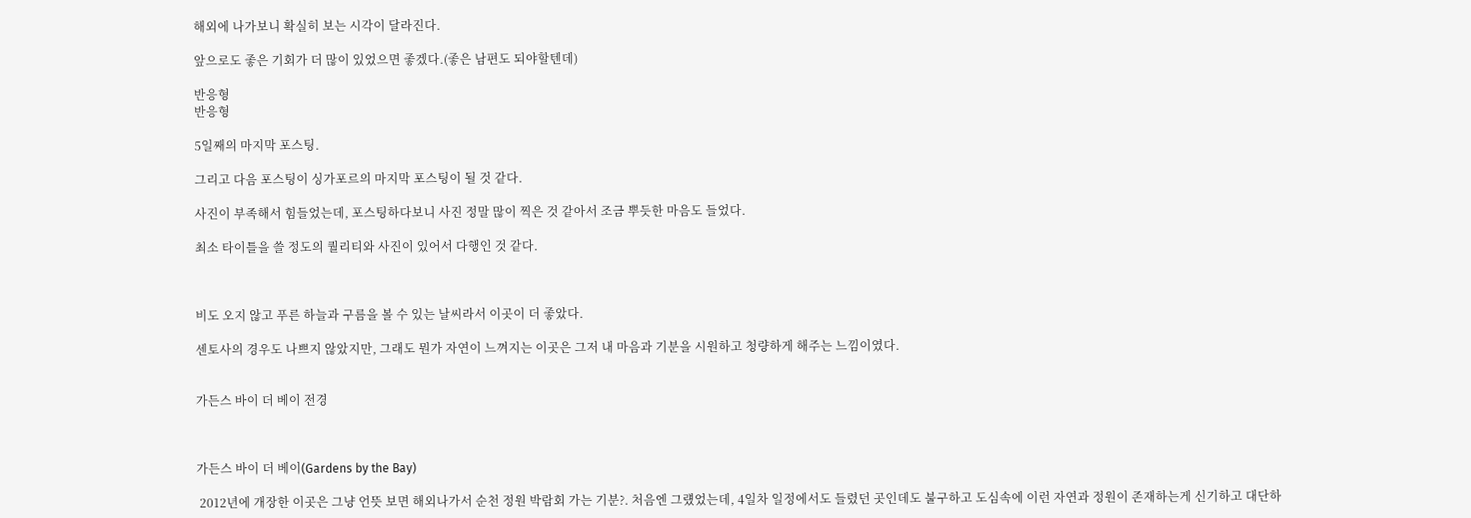해외에 나가보니 확실히 보는 시각이 달라진다.

앞으로도 좋은 기회가 더 많이 있었으면 좋겠다.(좋은 남편도 되야할텐데)

반응형
반응형

5일째의 마지막 포스팅.

그리고 다음 포스팅이 싱가포르의 마지막 포스팅이 될 것 같다.

사진이 부족해서 힘들었는데, 포스팅하다보니 사진 정말 많이 찍은 것 같아서 조금 뿌듯한 마음도 들었다.

최소 타이틀을 쓸 정도의 퀄리티와 사진이 있어서 다행인 것 같다.



비도 오지 않고 푸른 하늘과 구름을 볼 수 있는 날씨라서 이곳이 더 좋았다.

센토사의 경우도 나쁘지 않았지만, 그래도 뭔가 자연이 느껴지는 이곳은 그저 내 마음과 기분을 시원하고 청량하게 해주는 느낌이였다.


가든스 바이 더 베이 전경



가든스 바이 더 베이(Gardens by the Bay)

 2012년에 개장한 이곳은 그냥 언뜻 보면 해외나가서 순천 정원 박람회 가는 기분?. 처음엔 그럤었는데, 4일차 일정에서도 들렸던 곳인데도 불구하고 도심속에 이런 자연과 정원이 존재하는게 신기하고 대단하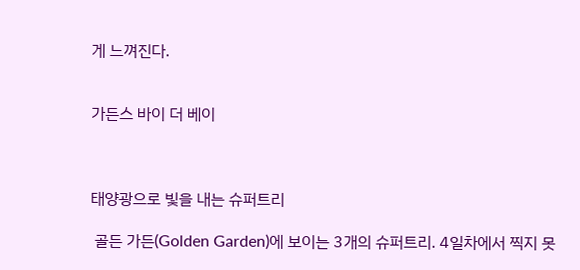게 느껴진다.


가든스 바이 더 베이



태양광으로 빛을 내는 슈퍼트리

 골든 가든(Golden Garden)에 보이는 3개의 슈퍼트리. 4일차에서 찍지 못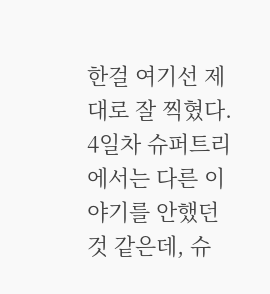한걸 여기선 제대로 잘 찍혔다. 4일차 슈퍼트리에서는 다른 이야기를 안했던 것 같은데, 슈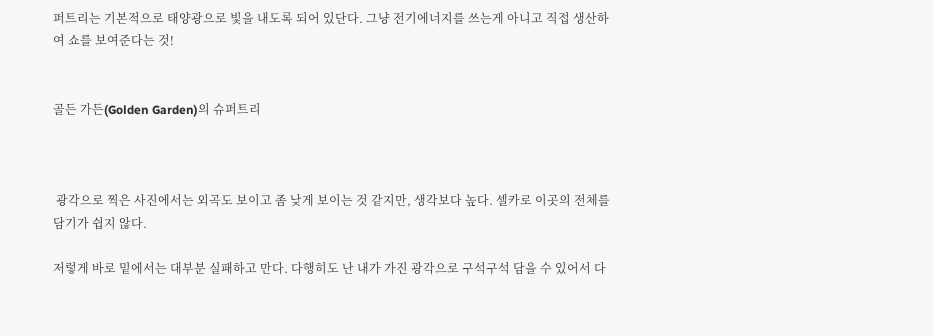퍼트리는 기본적으로 태양광으로 빛을 내도록 되어 있단다. 그냥 전기에너지를 쓰는게 아니고 직접 생산하여 쇼를 보여준다는 것!


골든 가든(Golden Garden)의 슈퍼트리



 광각으로 찍은 사진에서는 외곡도 보이고 좀 낮게 보이는 것 같지만, 생각보다 높다. 셀카로 이곳의 전체를 담기가 쉽지 않다.

저렇게 바로 밑에서는 대부분 실패하고 만다. 다행히도 난 내가 가진 광각으로 구석구석 담을 수 있어서 다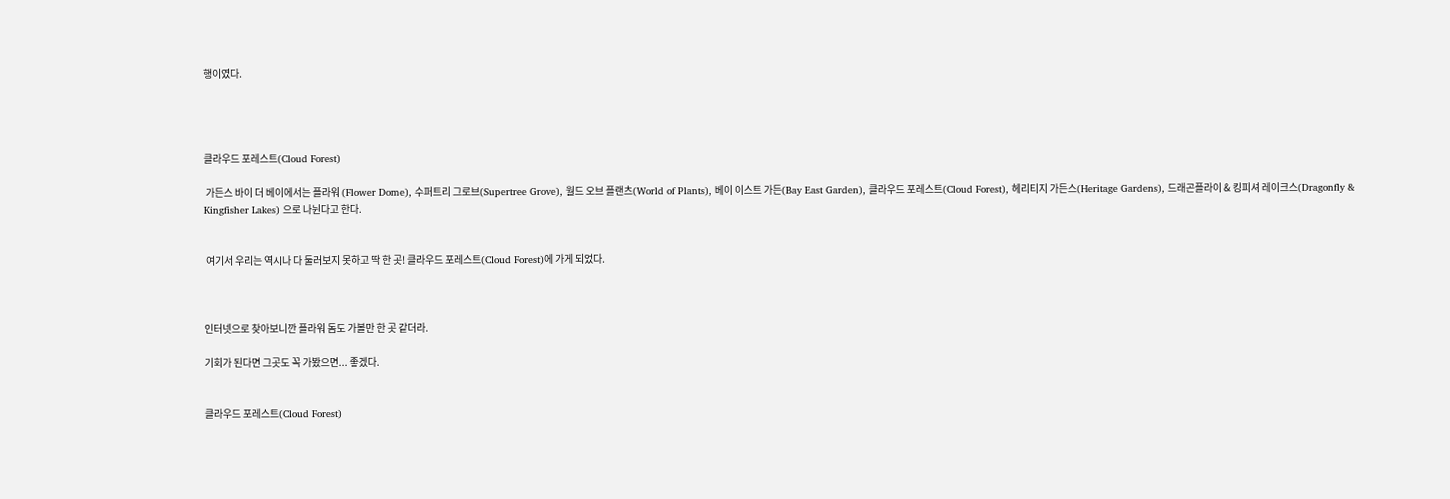행이였다.




클라우드 포레스트(Cloud Forest)

 가든스 바이 더 베이에서는 플라워 (Flower Dome), 수퍼트리 그로브(Supertree Grove), 월드 오브 플랜츠(World of Plants), 베이 이스트 가든(Bay East Garden), 클라우드 포레스트(Cloud Forest), 헤리티지 가든스(Heritage Gardens), 드래곤플라이 & 킹피셔 레이크스(Dragonfly & Kingfisher Lakes) 으로 나뉜다고 한다.


 여기서 우리는 역시나 다 둘러보지 못하고 딱 한 곳! 클라우드 포레스트(Cloud Forest)에 가게 되었다.



인터넷으로 찾아보니깐 플라워 돔도 가볼만 한 곳 같더라.

기회가 된다면 그곳도 꼭 가봤으면... 좋겠다.


클라우드 포레스트(Cloud Forest)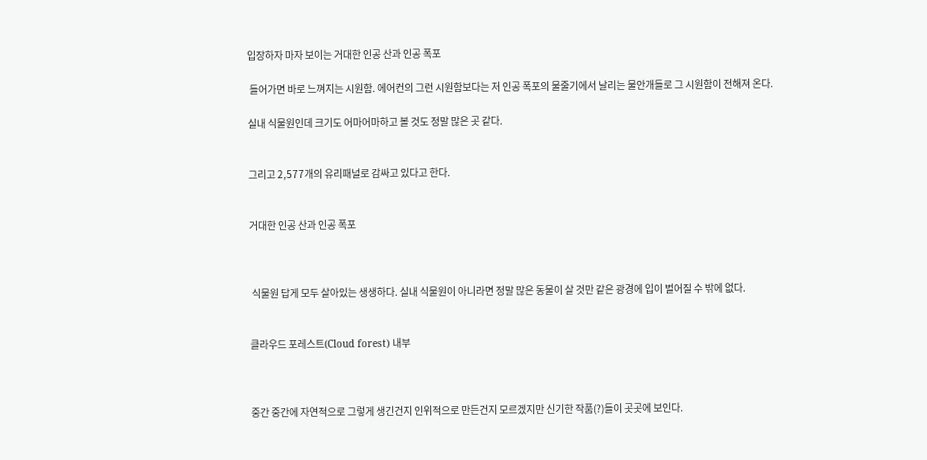입장하자 마자 보이는 거대한 인공 산과 인공 폭포

 들어가면 바로 느껴지는 시원함. 에어컨의 그런 시원함보다는 저 인공 폭포의 물줄기에서 날리는 물안개들로 그 시원함이 전해져 온다.

실내 식물원인데 크기도 어마어마하고 볼 것도 정말 많은 곳 같다.


그리고 2,577개의 유리패널로 감싸고 있다고 한다.


거대한 인공 산과 인공 폭포



 식물원 답게 모두 살아있는 생생하다. 실내 식물원이 아니라면 정말 많은 동물이 살 것만 같은 광경에 입이 벌어질 수 밖에 없다.


클라우드 포레스트(Cloud forest) 내부



중간 중간에 자연적으로 그렇게 생긴건지 인위적으로 만든건지 모르겠지만 신기한 작품(?)들이 곳곳에 보인다.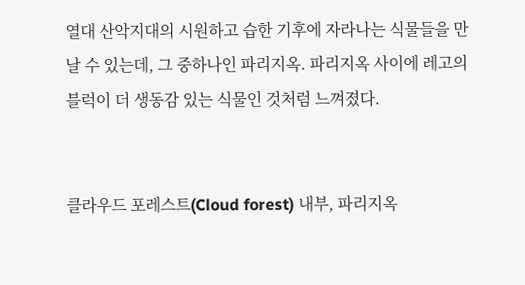열대 산악지대의 시원하고 습한 기후에 자라나는 식물들을 만날 수 있는데, 그 중하나인 파리지옥. 파리지옥 사이에 레고의 블럭이 더 생동감 있는 식물인 것처럼 느껴졌다.


클라우드 포레스트(Cloud forest) 내부, 파리지옥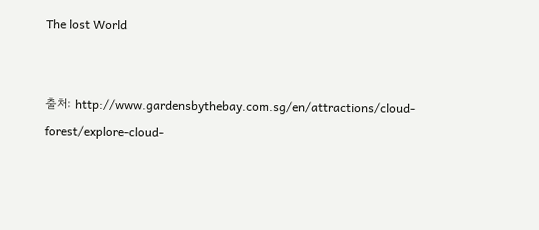The lost World


출처: http://www.gardensbythebay.com.sg/en/attractions/cloud-forest/explore-cloud-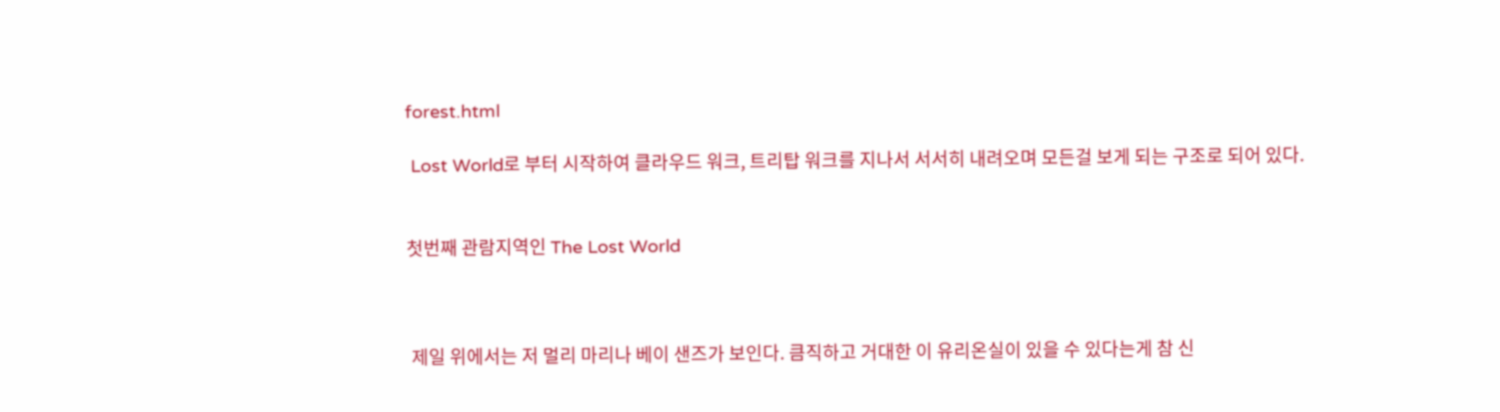forest.html

 Lost World로 부터 시작하여 클라우드 워크, 트리탑 워크를 지나서 서서히 내려오며 모든걸 보게 되는 구조로 되어 있다.


첫번째 관람지역인 The Lost World



 제일 위에서는 저 멀리 마리나 베이 샌즈가 보인다. 큼직하고 거대한 이 유리온실이 있을 수 있다는게 참 신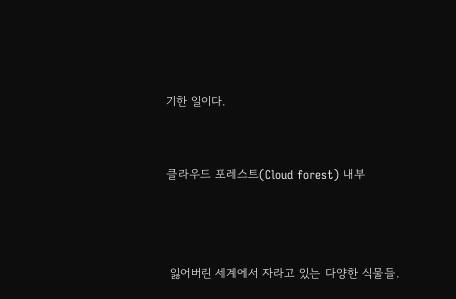기한 일이다.


클라우드 포레스트(Cloud forest) 내부



 잃어버린 세계에서 자라고 있는 다양한 식물들.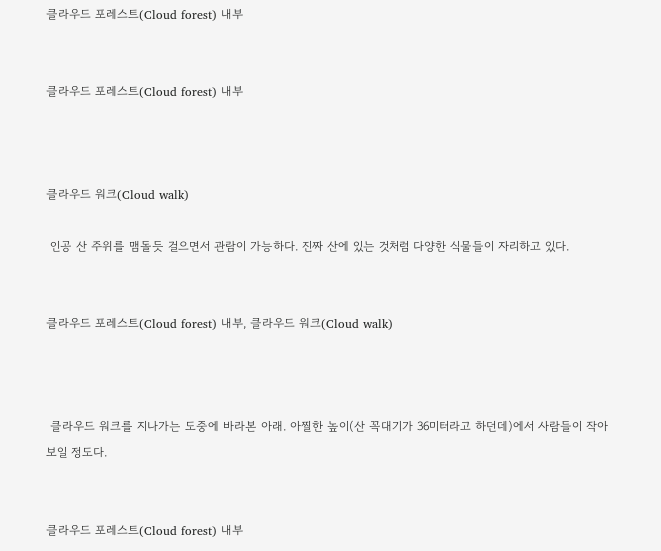클라우드 포레스트(Cloud forest) 내부


클라우드 포레스트(Cloud forest) 내부



클라우드 워크(Cloud walk)

 인공 산 주위를 맴돌듯 걸으면서 관람이 가능하다. 진짜 산에 있는 것처럼 다양한 식물들이 자리하고 있다.


클라우드 포레스트(Cloud forest) 내부, 클라우드 워크(Cloud walk)



 클라우드 워크를 지나가는 도중에 바라본 아래. 아찔한 높이(산 꼭대기가 36미터라고 하던데)에서 사람들이 작아 보일 정도다.


클라우드 포레스트(Cloud forest) 내부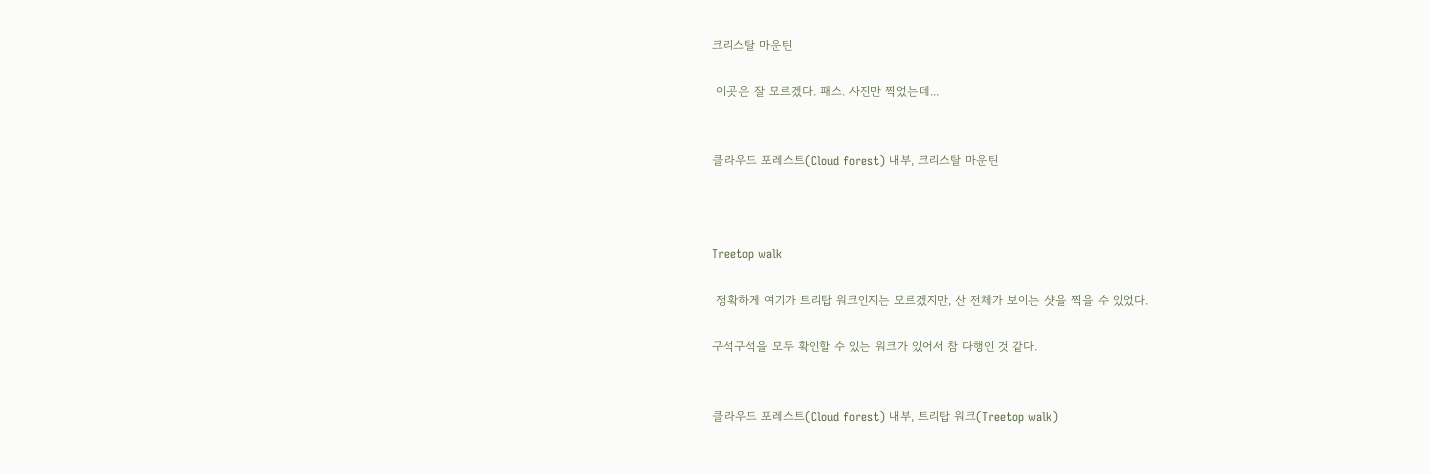크리스탈 마운틴

 이곳은 잘 모르겠다. 패스. 사진만 찍었는데...


클라우드 포레스트(Cloud forest) 내부, 크리스탈 마운틴



Treetop walk

 정확하게 여기가 트리탑 워크인지는 모르겠지만, 산 전체가 보이는 샷을 찍을 수 있었다.

구석구석을 모두 확인할 수 있는 워크가 있어서 참 다행인 것 같다.


클라우드 포레스트(Cloud forest) 내부, 트리탑 워크(Treetop walk)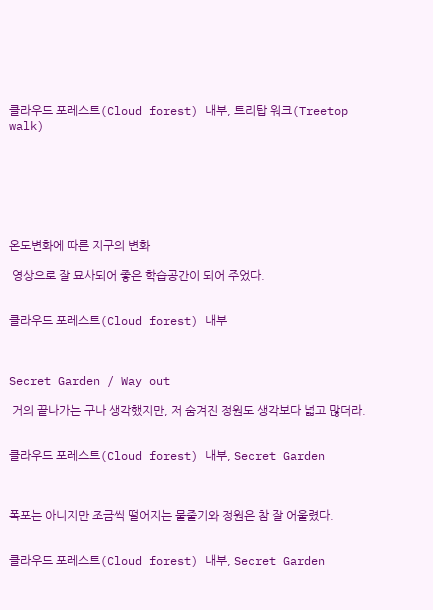클라우드 포레스트(Cloud forest) 내부, 트리탑 워크(Treetop walk)







온도변화에 따른 지구의 변화

 영상으로 잘 묘사되어 좋은 학습공간이 되어 주었다.


클라우드 포레스트(Cloud forest) 내부



Secret Garden / Way out

 거의 끝나가는 구나 생각했지만, 저 숨겨진 정원도 생각보다 넓고 많더라.


클라우드 포레스트(Cloud forest) 내부, Secret Garden



폭포는 아니지만 조금씩 떨어지는 물줄기와 정원은 참 잘 어울렸다.


클라우드 포레스트(Cloud forest) 내부, Secret Garden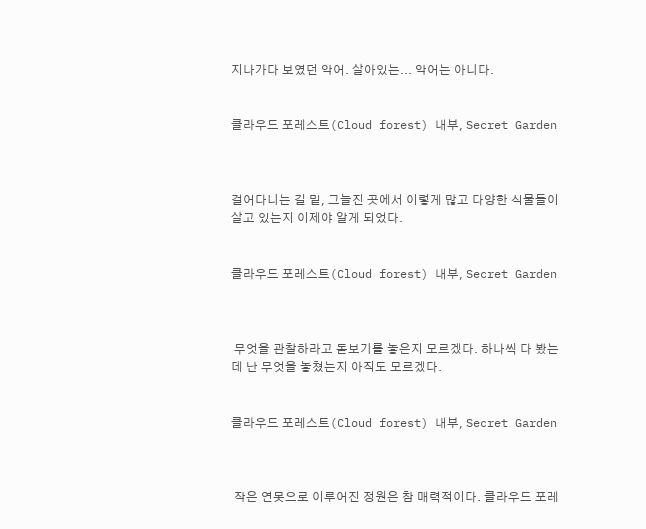지나가다 보였던 악어. 살아있는... 악어는 아니다.


클라우드 포레스트(Cloud forest) 내부, Secret Garden



걸어다니는 길 밑, 그늘진 곳에서 이렇게 많고 다양한 식물들이 살고 있는지 이제야 알게 되었다.


클라우드 포레스트(Cloud forest) 내부, Secret Garden



 무엇을 관찰하라고 돋보기를 놓은지 모르겠다. 하나씩 다 봤는데 난 무엇을 놓쳤는지 아직도 모르겠다.


클라우드 포레스트(Cloud forest) 내부, Secret Garden



 작은 연못으로 이루어진 정원은 참 매력적이다. 클라우드 포레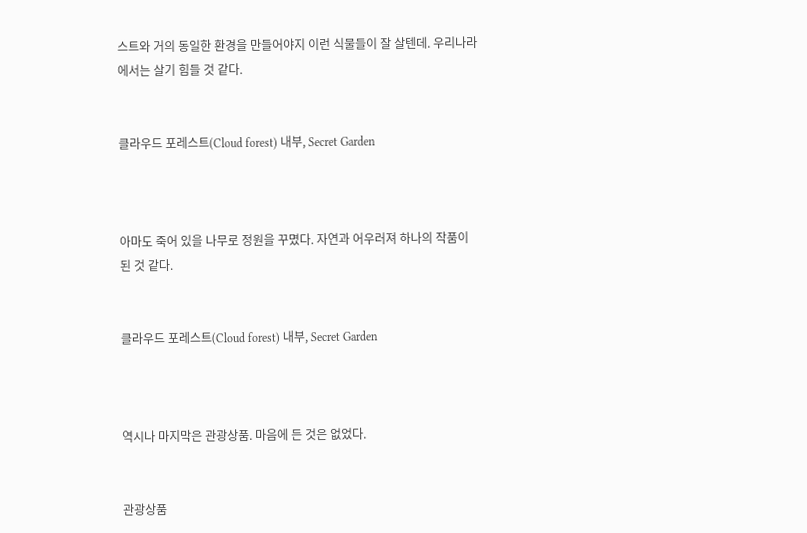스트와 거의 동일한 환경을 만들어야지 이런 식물들이 잘 살텐데. 우리나라에서는 살기 힘들 것 같다.


클라우드 포레스트(Cloud forest) 내부, Secret Garden



아마도 죽어 있을 나무로 정원을 꾸몄다. 자연과 어우러져 하나의 작품이 된 것 같다.


클라우드 포레스트(Cloud forest) 내부, Secret Garden



역시나 마지막은 관광상품. 마음에 든 것은 없었다.


관광상품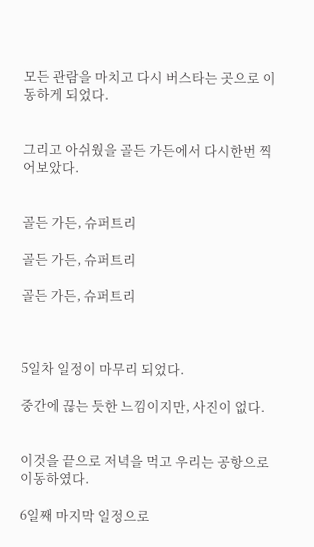모든 관람을 마치고 다시 버스타는 곳으로 이동하게 되었다.


그리고 아쉬웠을 골든 가든에서 다시한번 찍어보았다.


골든 가든, 슈퍼트리

골든 가든, 슈퍼트리

골든 가든, 슈퍼트리



5일차 일정이 마무리 되었다.

중간에 끊는 듯한 느낌이지만, 사진이 없다.


이것을 끝으로 저녁을 먹고 우리는 공항으로 이동하였다.

6일째 마지막 일정으로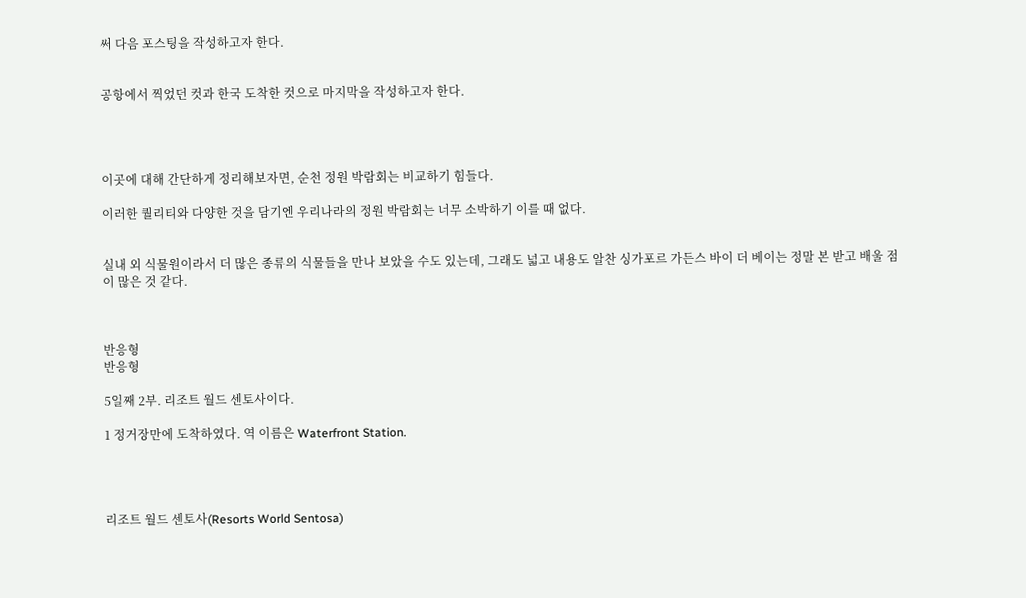써 다음 포스팅을 작성하고자 한다.


공항에서 찍었던 컷과 한국 도착한 컷으로 마지막을 작성하고자 한다.




이곳에 대해 간단하게 정리해보자면, 순천 정원 박람회는 비교하기 힘들다.

이러한 퀄리티와 다양한 것을 담기엔 우리나라의 정원 박람회는 너무 소박하기 이를 때 없다.


실내 외 식물원이라서 더 많은 종류의 식물들을 만나 보았을 수도 있는데, 그래도 넓고 내용도 알찬 싱가포르 가든스 바이 더 베이는 정말 본 받고 배울 점이 많은 것 같다.



반응형
반응형

5일째 2부. 리조트 월드 센토사이다.

1 정거장만에 도착하였다. 역 이름은 Waterfront Station.




리조트 월드 센토사(Resorts World Sentosa)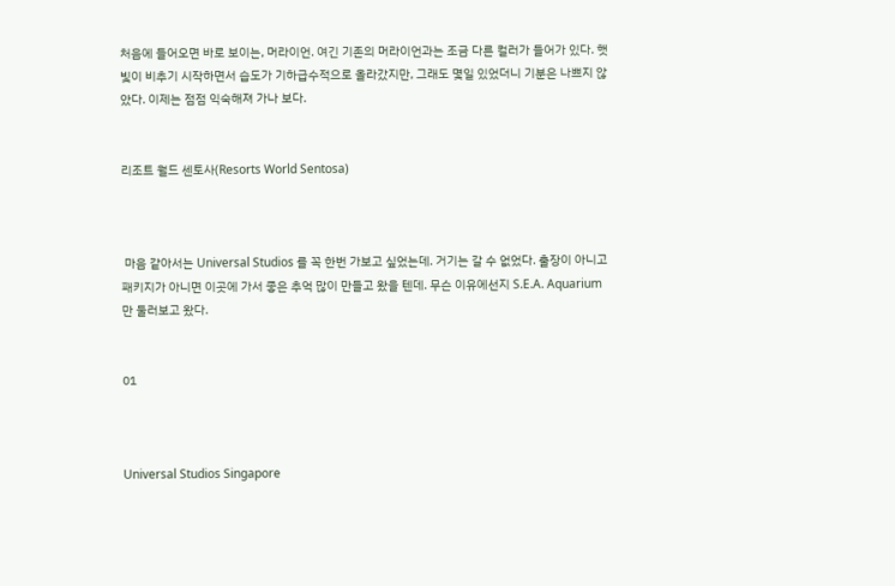처음에 들어오면 바로 보이는, 머라이언. 여긴 기존의 머라이언과는 조금 다른 컬러가 들어가 있다. 햇빛이 비추기 시작하면서 습도가 기하급수적으로 올라갔지만, 그래도 몇일 있었더니 기분은 나쁘지 않았다. 이제는 점점 익숙해져 가나 보다.


리조트 월드 센토사(Resorts World Sentosa)



 마음 같아서는 Universal Studios 를 꼭 한번 가보고 싶었는데. 거기는 갈 수 없었다. 출장이 아니고 패키지가 아니면 이곳에 가서 좋은 추억 많이 만들고 왔을 텐데. 무슨 이유에선지 S.E.A. Aquarium 만 둘러보고 왔다.


01



Universal Studios Singapore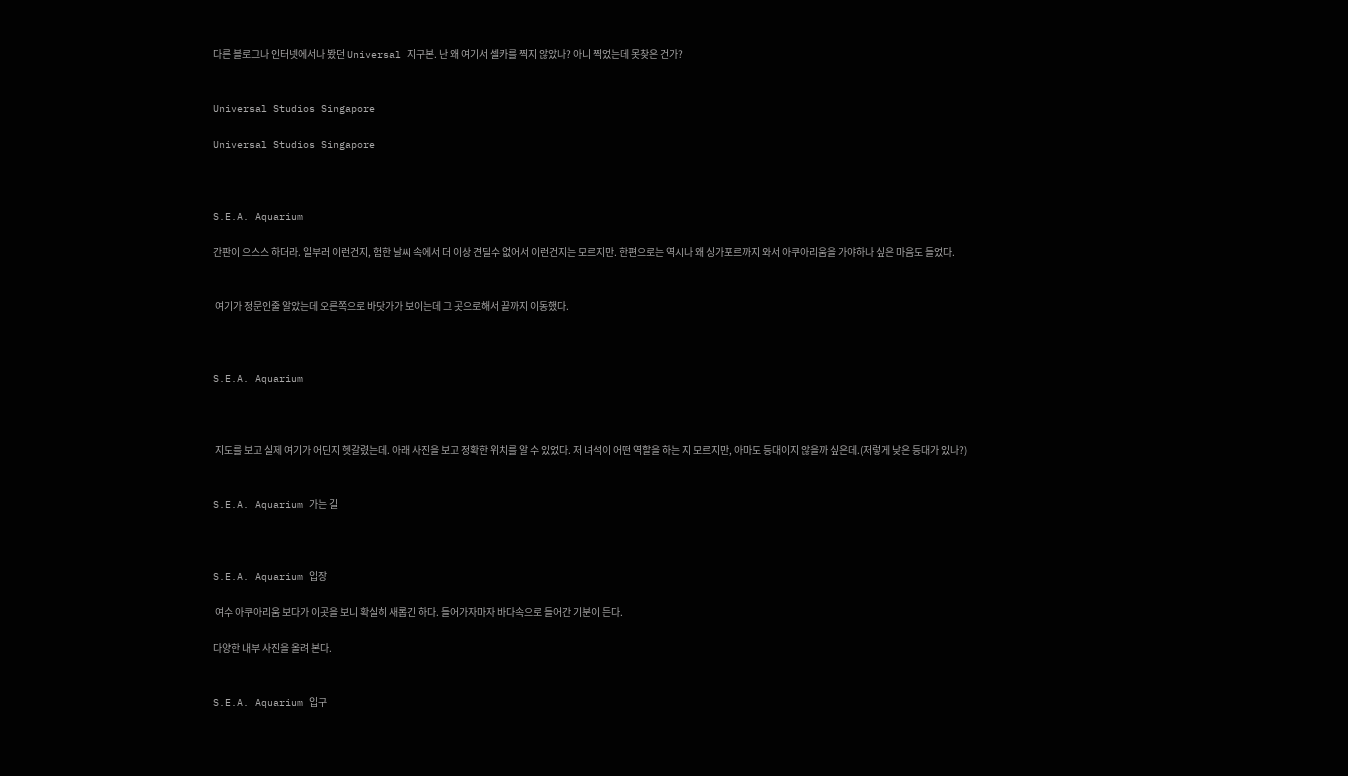다른 블로그나 인터넷에서나 봤던 Universal 지구본. 난 왜 여기서 셀카를 찍지 않았나? 아니 찍었는데 못찾은 건가?


Universal Studios Singapore

Universal Studios Singapore



S.E.A. Aquarium

간판이 으스스 하더라. 일부러 이런건지, 험한 날씨 속에서 더 이상 견딜수 없어서 이런건지는 모르지만. 한편으로는 역시나 왜 싱가포르까지 와서 아쿠아리움을 가야하나 싶은 마음도 들었다.


 여기가 정문인줄 알았는데 오른쪽으로 바닷가가 보이는데 그 곳으로해서 끝까지 이동했다.



S.E.A. Aquarium



 지도를 보고 실제 여기가 어딘지 헷갈렸는데. 아래 사진을 보고 정확한 위치를 알 수 있었다. 저 녀석이 어떤 역할을 하는 지 모르지만, 아마도 등대이지 않을까 싶은데.(저렇게 낮은 등대가 있나?)


S.E.A. Aquarium 가는 길



S.E.A. Aquarium 입장

 여수 아쿠아리움 보다가 이곳을 보니 확실히 새롭긴 하다. 들어가자마자 바다속으로 들어간 기분이 든다.

다양한 내부 사진을 올려 본다.


S.E.A. Aquarium 입구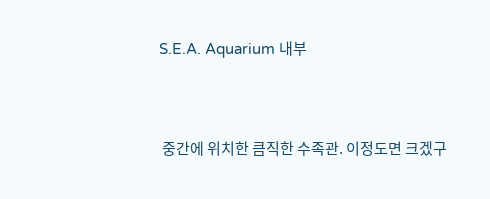S.E.A. Aquarium 내부



 중간에 위치한 큼직한 수족관. 이정도면 크겠구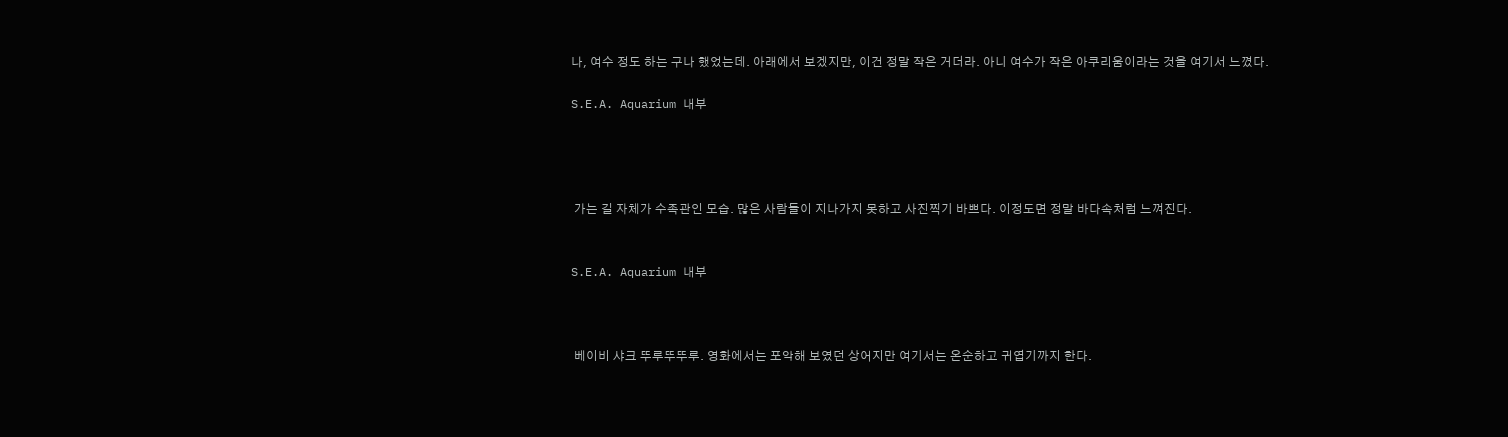나, 여수 정도 하는 구나 했었는데. 아래에서 보겠지만, 이건 정말 작은 거더라. 아니 여수가 작은 아쿠리움이라는 것을 여기서 느꼈다.

S.E.A. Aquarium 내부




 가는 길 자체가 수족관인 모습. 많은 사람들이 지나가지 못하고 사진찍기 바쁘다. 이정도면 정말 바다속처럼 느껴진다.


S.E.A. Aquarium 내부



 베이비 샤크 뚜루뚜뚜루. 영화에서는 포악해 보였던 상어지만 여기서는 온순하고 귀엽기까지 한다.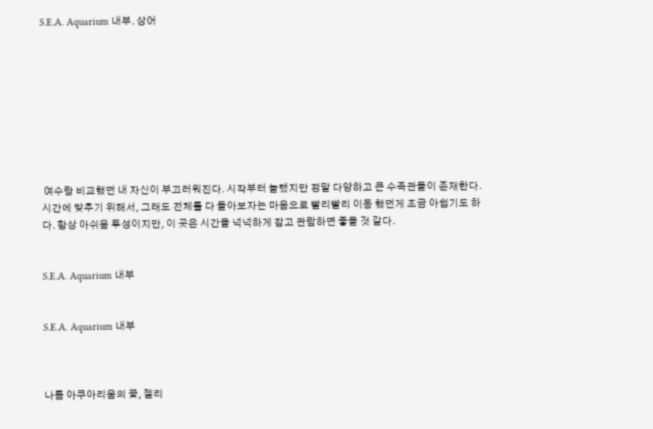S.E.A. Aquarium 내부. 상어









 여수랑 비교했던 내 자신이 부끄러워진다. 시작부터 놀랬지만 정말 다양하고 큰 수족관들이 존재한다. 시간에 맞추기 위해서, 그래도 전체를 다 돌아보자는 마음으로 빨리빨리 이동 했던게 조금 아쉽기도 하다. 항상 아쉬움 투성이지만, 이 곳은 시간을 넉넉하게 잡고 관람하면 좋을 것 같다.


S.E.A. Aquarium 내부


S.E.A. Aquarium 내부



나름 아쿠아리움의 꽃, 젤리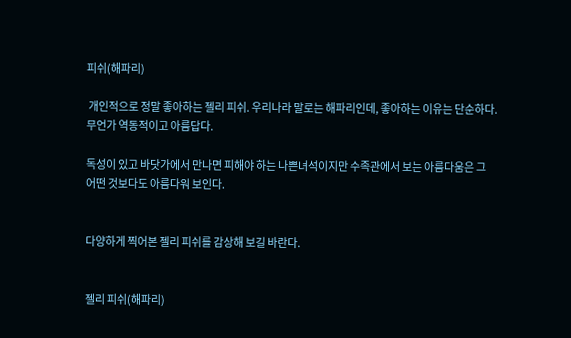피쉬(해파리)

 개인적으로 정말 좋아하는 젤리 피쉬. 우리나라 말로는 해파리인데, 좋아하는 이유는 단순하다. 무언가 역동적이고 아름답다.

독성이 있고 바닷가에서 만나면 피해야 하는 나쁜녀석이지만 수족관에서 보는 아름다움은 그 어떤 것보다도 아름다워 보인다.


다양하게 찍어본 젤리 피쉬를 감상해 보길 바란다.


젤리 피쉬(해파리)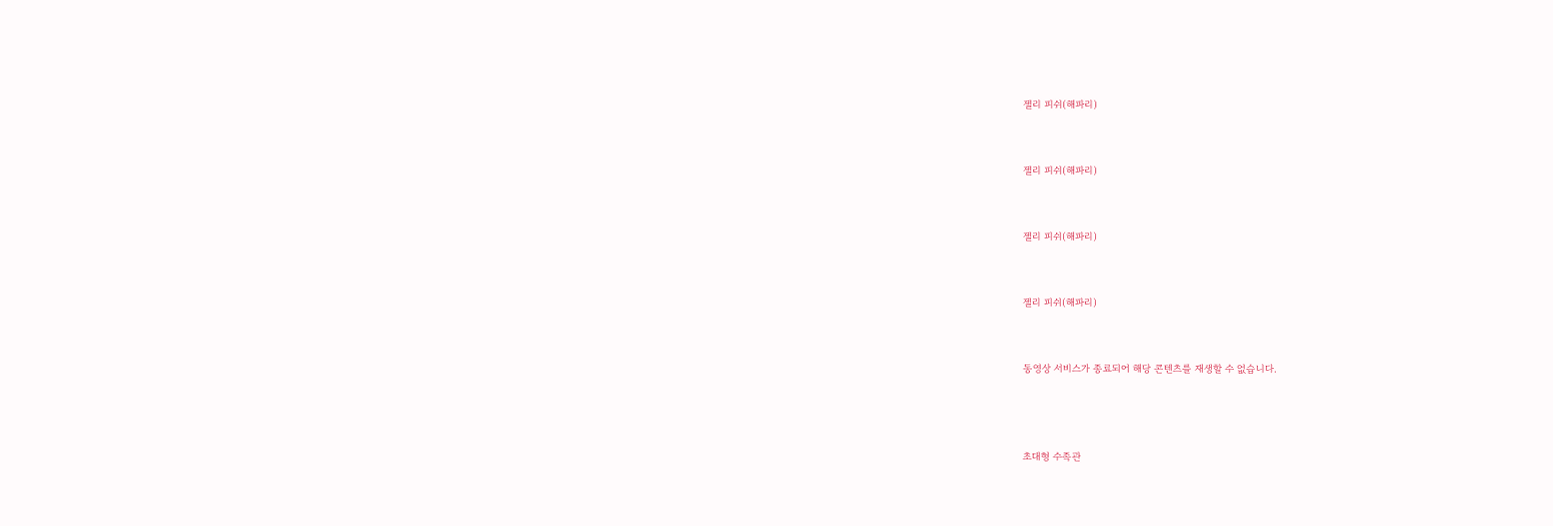젤리 피쉬(해파리)


젤리 피쉬(해파리)


젤리 피쉬(해파리)


젤리 피쉬(해파리)


동영상 서비스가 종료되어 해당 콘텐츠를 재생할 수 없습니다.



초대형 수족관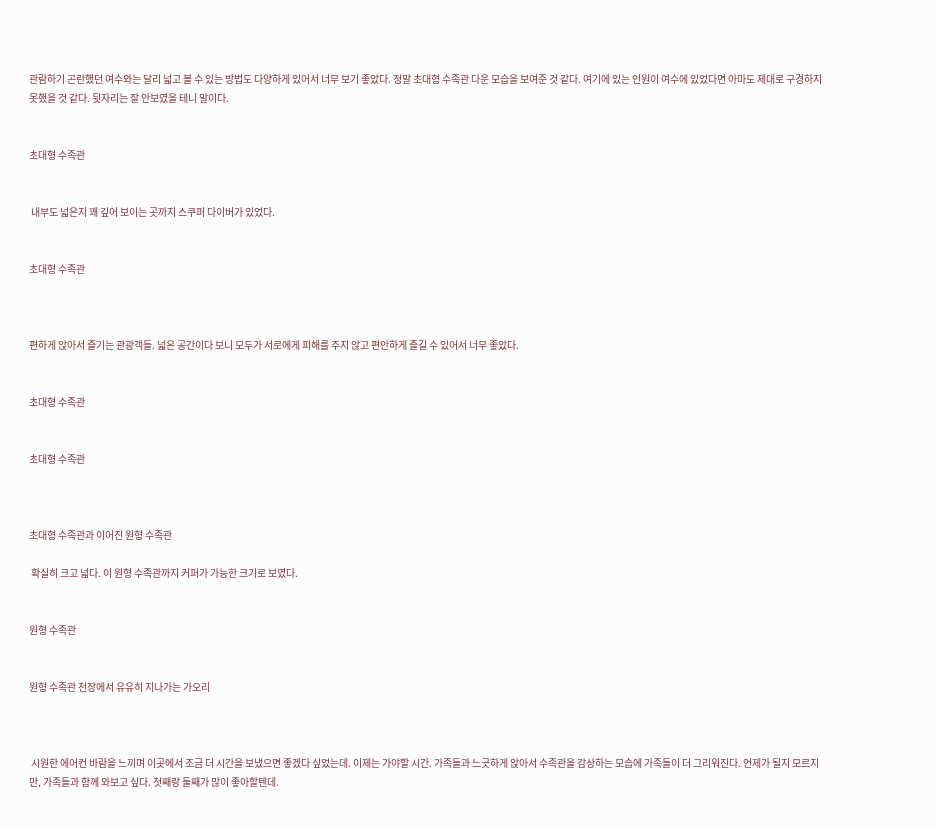관람하기 곤란했던 여수와는 달리 넓고 볼 수 있는 방법도 다양하게 있어서 너무 보기 좋았다. 정말 초대형 수족관 다운 모습을 보여준 것 같다. 여기에 있는 인원이 여수에 있었다면 아마도 제대로 구경하지 못했을 것 같다. 뒷자리는 잘 안보였을 테니 말이다.


초대형 수족관


 내부도 넓은지 꽤 깊어 보이는 곳까지 스쿠퍼 다이버가 있었다.


초대형 수족관



편하게 앉아서 즐기는 관광객들. 넓은 공간이다 보니 모두가 서로에게 피해를 주지 않고 편안하게 즐길 수 있어서 너무 좋았다.


초대형 수족관


초대형 수족관



초대형 수족관과 이어진 원형 수족관

 확실히 크고 넓다. 이 원형 수족관까지 커퍼가 가능한 크기로 보였다.


원형 수족관


원형 수족관 천장에서 유유히 지나가는 가오리



 시원한 에어컨 바람을 느끼며 이곳에서 조금 더 시간을 보냈으면 좋겠다 싶었는데. 이제는 가야할 시간. 가족들과 느긋하게 앉아서 수족관을 감상하는 모습에 가족들이 더 그리워진다. 언제가 될지 모르지만, 가족들과 함께 와보고 싶다. 첫째랑 둘째가 많이 좋아할텐데.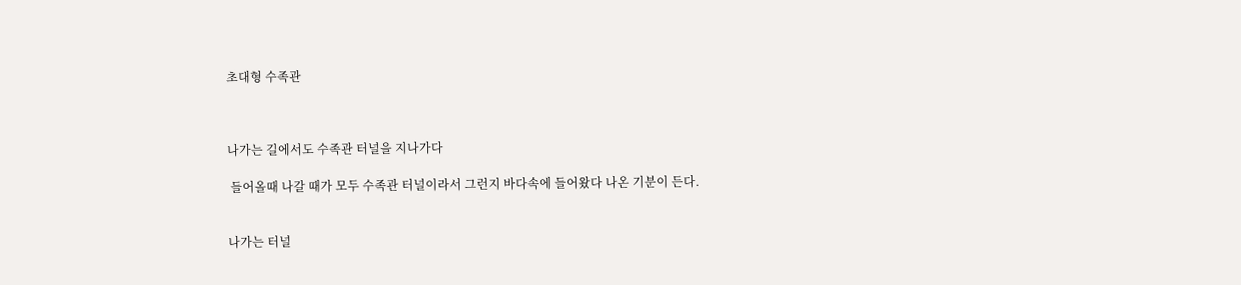초대형 수족관



나가는 길에서도 수족관 터널을 지나가다

 들어올때 나갈 때가 모두 수족관 터널이라서 그런지 바다속에 들어왔다 나온 기분이 든다.


나가는 터널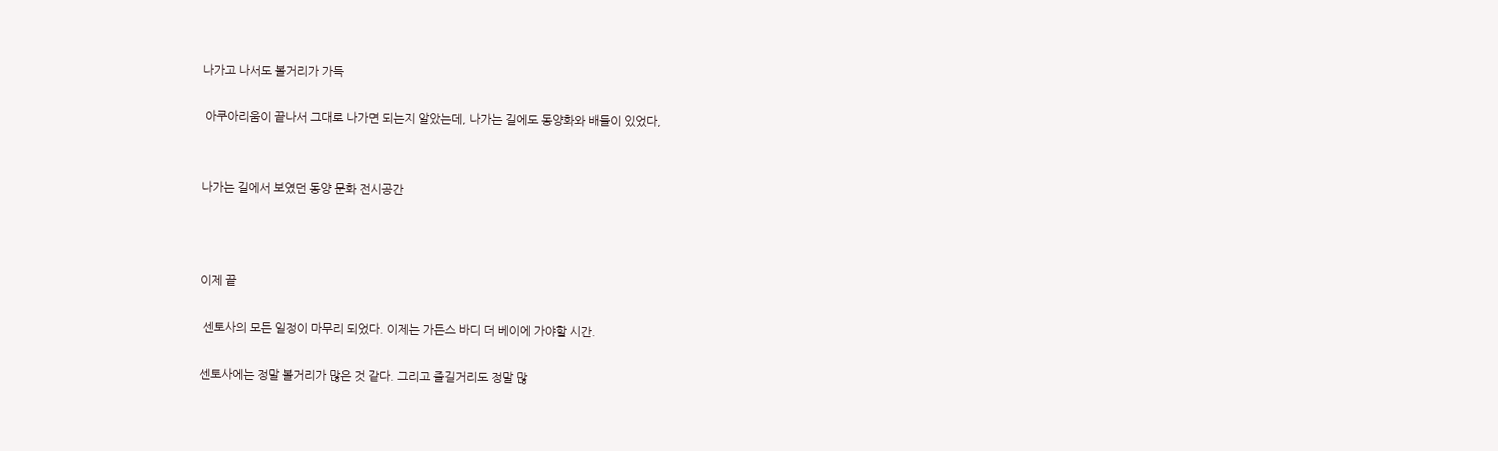나가고 나서도 볼거리가 가득

 아쿠아리움이 끝나서 그대로 나가면 되는지 알았는데, 나가는 길에도 동양화와 배들이 있었다,


나가는 길에서 보였던 동양 문화 전시공간



이제 끝

 센토사의 모든 일정이 마무리 되었다. 이제는 가든스 바디 더 베이에 가야할 시간.

센토사에는 정말 볼거리가 많은 것 같다. 그리고 즐길거리도 정말 많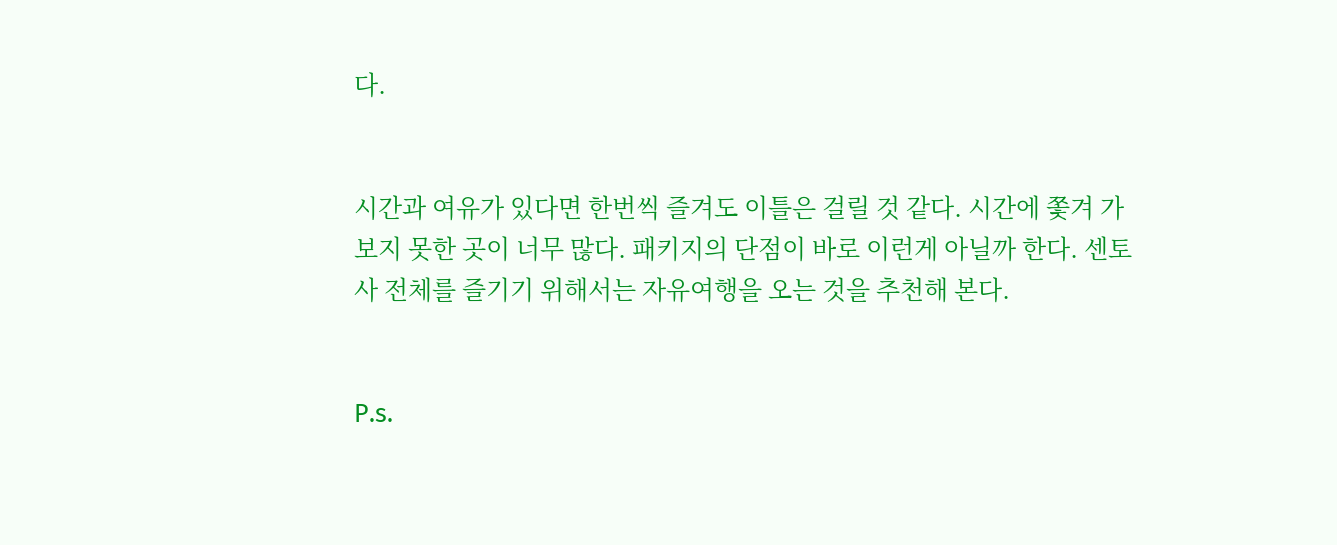다.


시간과 여유가 있다면 한번씩 즐겨도 이틀은 걸릴 것 같다. 시간에 쫓겨 가보지 못한 곳이 너무 많다. 패키지의 단점이 바로 이런게 아닐까 한다. 센토사 전체를 즐기기 위해서는 자유여행을 오는 것을 추천해 본다.


P.s.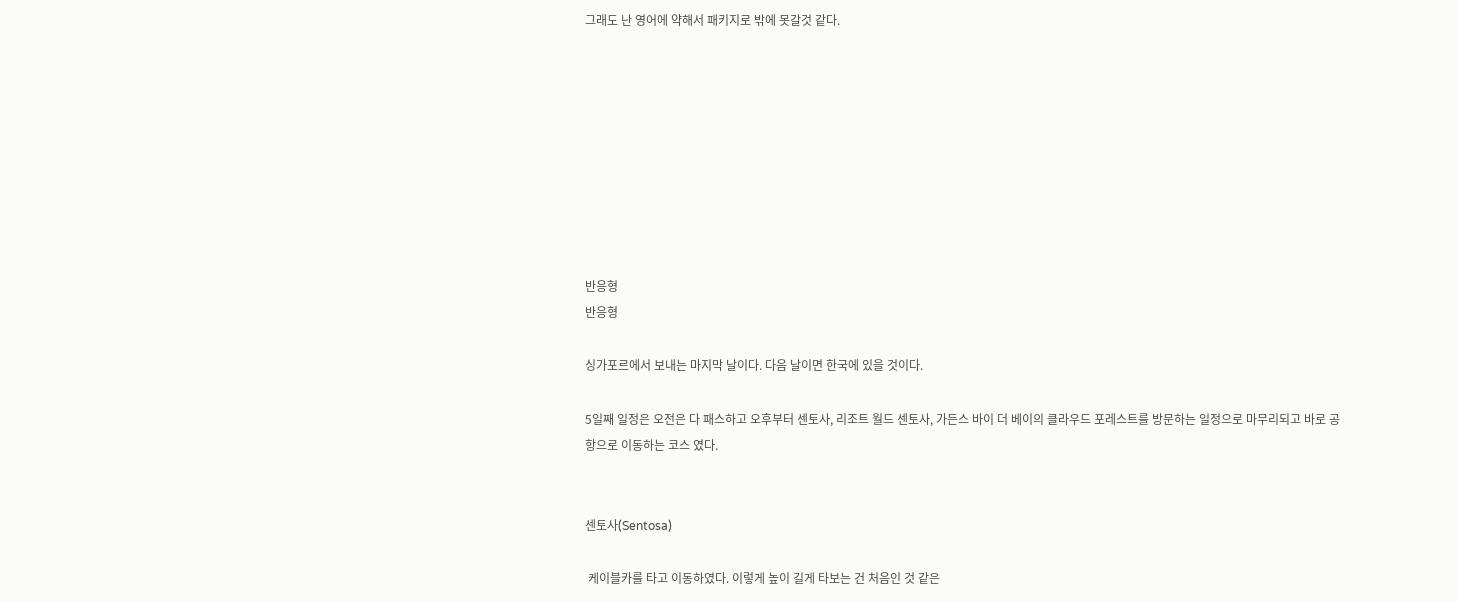그래도 난 영어에 약해서 패키지로 밖에 못갈것 같다.









반응형
반응형

싱가포르에서 보내는 마지막 날이다. 다음 날이면 한국에 있을 것이다.

5일째 일정은 오전은 다 패스하고 오후부터 센토사, 리조트 월드 센토사, 가든스 바이 더 베이의 클라우드 포레스트를 방문하는 일정으로 마무리되고 바로 공항으로 이동하는 코스 였다.


센토사(Sentosa)

 케이블카를 타고 이동하였다. 이렇게 높이 길게 타보는 건 처음인 것 같은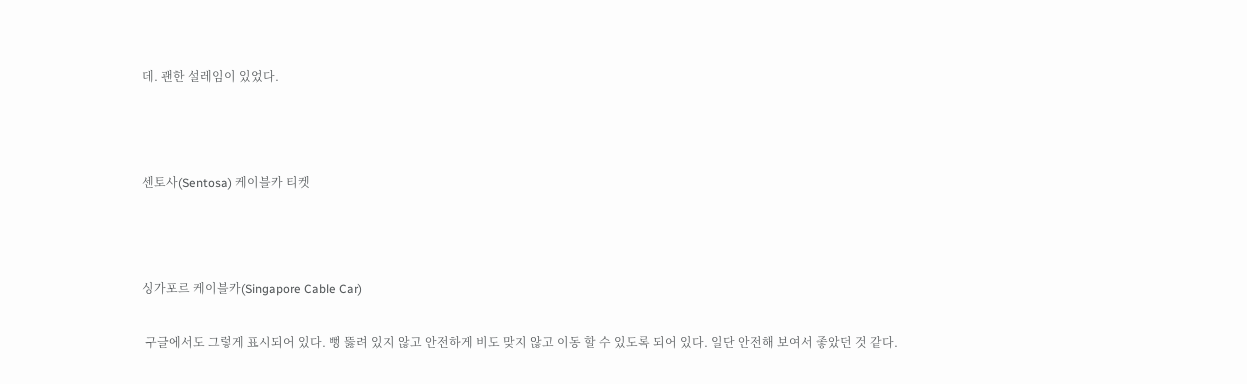데. 괜한 설레임이 있었다.



센토사(Sentosa) 케이블카 티켓



싱가포르 케이블카(Singapore Cable Car)

 구글에서도 그렇게 표시되어 있다. 뻥 뚫려 있지 않고 안전하게 비도 맞지 않고 이동 할 수 있도록 되어 있다. 일단 안전해 보여서 좋았던 것 같다.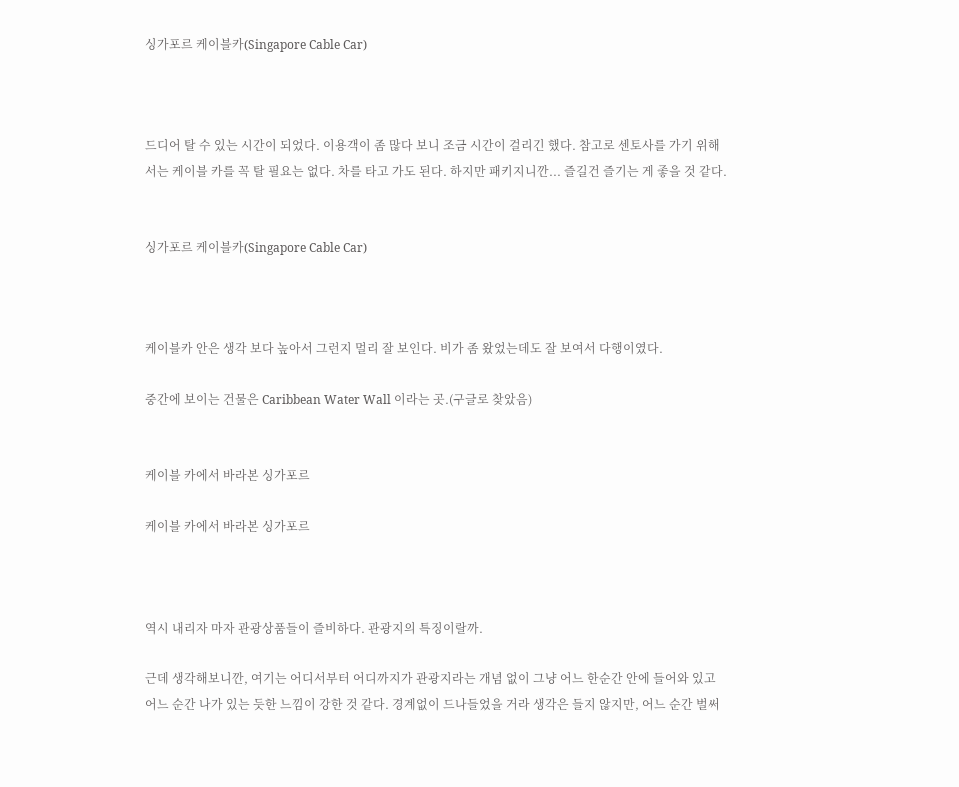싱가포르 케이블카(Singapore Cable Car)



드디어 탈 수 있는 시간이 되었다. 이용객이 좀 많다 보니 조금 시간이 걸리긴 했다. 참고로 센토사를 가기 위해서는 케이블 카를 꼭 탈 필요는 없다. 차를 타고 가도 된다. 하지만 패키지니깐... 즐길건 즐기는 게 좋을 것 같다.


싱가포르 케이블카(Singapore Cable Car)



케이블카 안은 생각 보다 높아서 그런지 멀리 잘 보인다. 비가 좀 왔었는데도 잘 보여서 다행이였다.

중간에 보이는 건물은 Caribbean Water Wall 이라는 곳.(구글로 찾았음)


케이블 카에서 바라본 싱가포르

케이블 카에서 바라본 싱가포르



역시 내리자 마자 관광상품들이 즐비하다. 관광지의 특징이랄까.

근데 생각해보니깐, 여기는 어디서부터 어디까지가 관광지라는 개념 없이 그냥 어느 한순간 안에 들어와 있고 어느 순간 나가 있는 듯한 느낌이 강한 것 같다. 경계없이 드나들었을 거라 생각은 들지 않지만, 어느 순간 벌써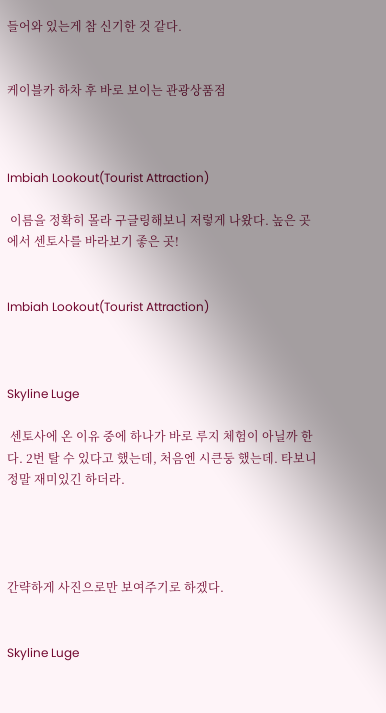들어와 있는게 참 신기한 것 같다.


케이블카 하차 후 바로 보이는 관광상품점



Imbiah Lookout(Tourist Attraction)

 이름을 정확히 몰라 구글링해보니 저렇게 나왔다. 높은 곳에서 센토사를 바라보기 좋은 곳!


Imbiah Lookout(Tourist Attraction)



Skyline Luge

 센토사에 온 이유 중에 하나가 바로 루지 체험이 아닐까 한다. 2번 탈 수 있다고 했는데, 처음엔 시큰둥 했는데. 타보니 정말 재미있긴 하더라.




간략하게 사진으로만 보여주기로 하겠다.


Skyline Luge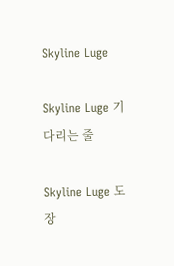Skyline Luge

Skyline Luge 기다리는 줄

Skyline Luge 도장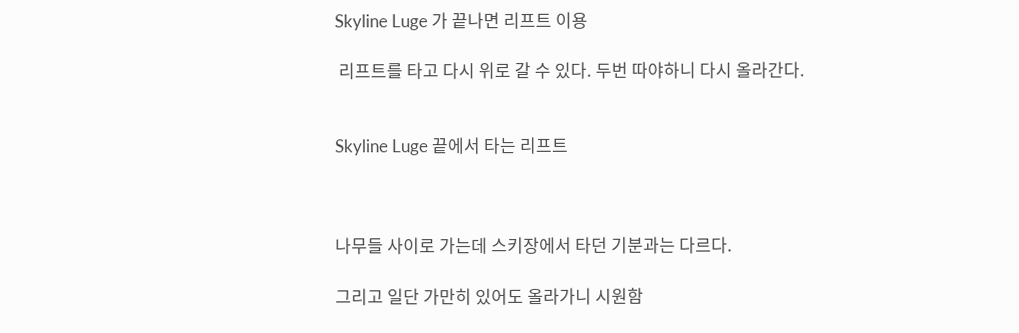Skyline Luge 가 끝나면 리프트 이용

 리프트를 타고 다시 위로 갈 수 있다. 두번 따야하니 다시 올라간다.


Skyline Luge 끝에서 타는 리프트



나무들 사이로 가는데 스키장에서 타던 기분과는 다르다.

그리고 일단 가만히 있어도 올라가니 시원함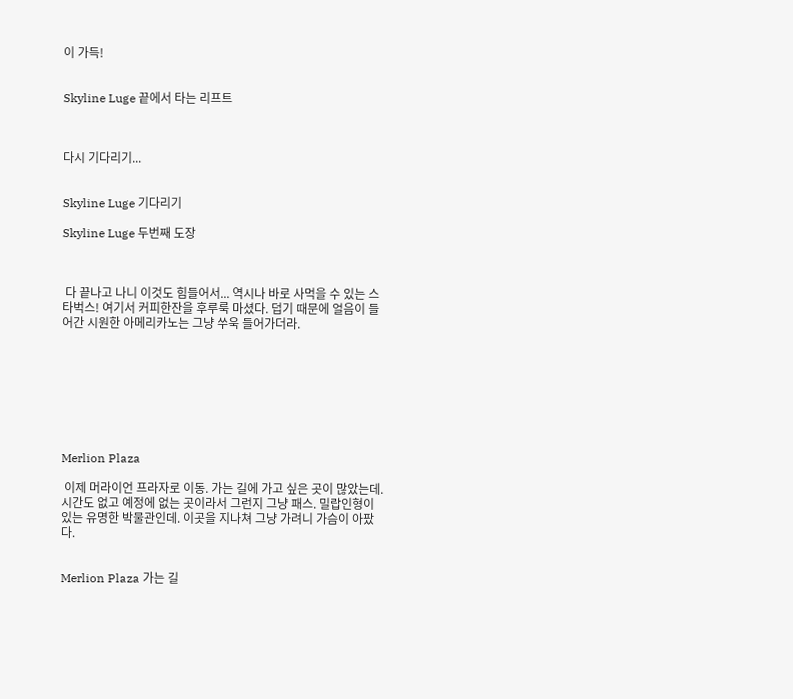이 가득!


Skyline Luge 끝에서 타는 리프트



다시 기다리기...


Skyline Luge 기다리기

Skyline Luge 두번째 도장



 다 끝나고 나니 이것도 힘들어서... 역시나 바로 사먹을 수 있는 스타벅스! 여기서 커피한잔을 후루룩 마셨다. 덥기 때문에 얼음이 들어간 시원한 아메리카노는 그냥 쑤욱 들어가더라.








Merlion Plaza

 이제 머라이언 프라자로 이동. 가는 길에 가고 싶은 곳이 많았는데. 시간도 없고 예정에 없는 곳이라서 그런지 그냥 패스. 밀랍인형이 있는 유명한 박물관인데. 이곳을 지나쳐 그냥 가려니 가슴이 아팠다.


Merlion Plaza 가는 길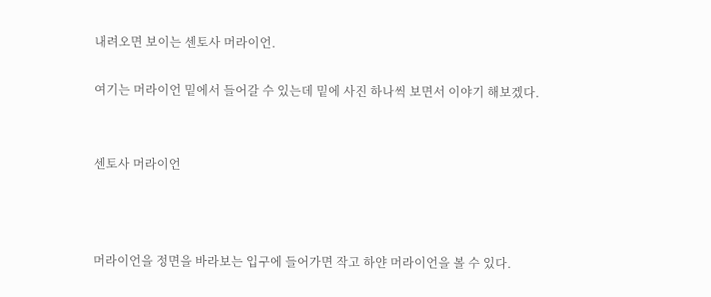내려오면 보이는 센토사 머라이언.

여기는 머라이언 밑에서 들어갈 수 있는데 밑에 사진 하나씩 보면서 이야기 해보겠다.


센토사 머라이언



머라이언을 정면을 바라보는 입구에 들어가면 작고 하얀 머라이언을 볼 수 있다.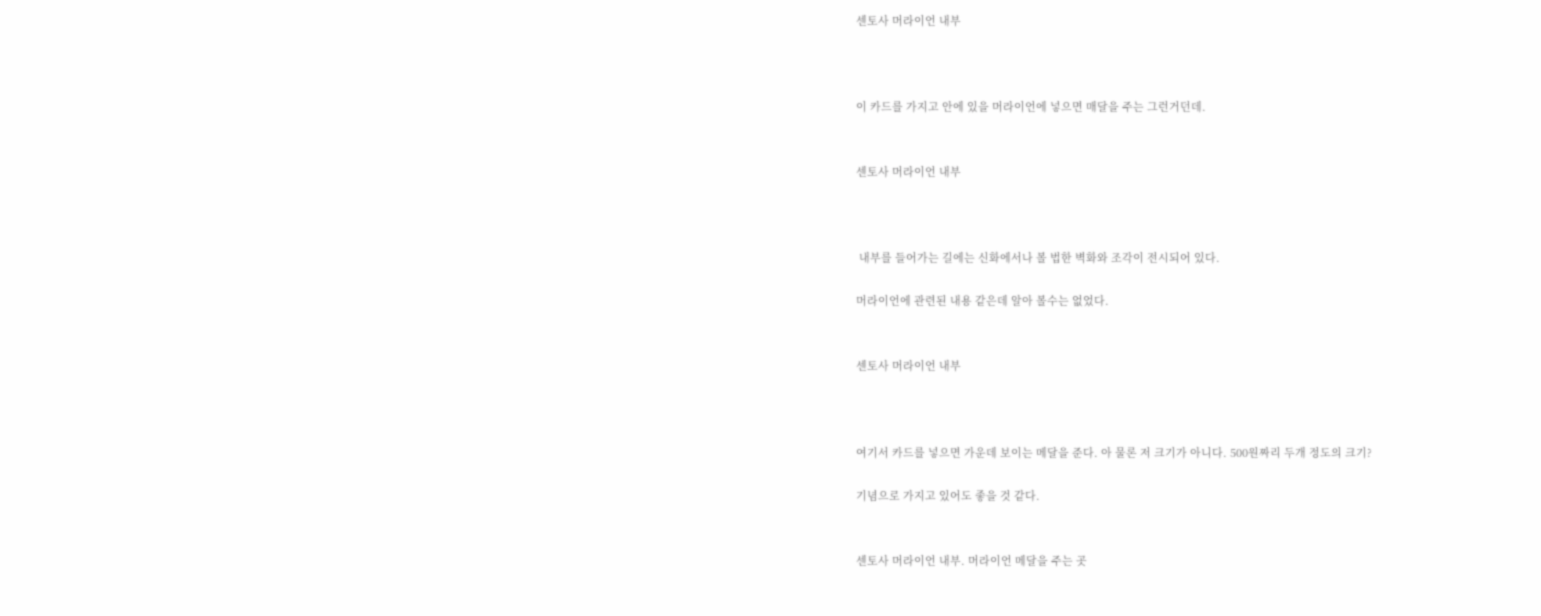센토사 머라이언 내부



이 카드를 가지고 안에 있을 머라이언에 넣으면 매달을 주는 그런거던데.


센토사 머라이언 내부



 내부를 들어가는 길에는 신화에서나 볼 법한 벽화와 조각이 전시되어 있다.

머라이언에 관련된 내용 같은데 알아 볼수는 없었다.


센토사 머라이언 내부



여기서 카드를 넣으면 가운데 보이는 메달을 준다. 아 물론 저 크기가 아니다. 500원짜리 두개 정도의 크기?

기념으로 가지고 있어도 좋을 것 같다.


센토사 머라이언 내부. 머라이언 메달을 주는 곳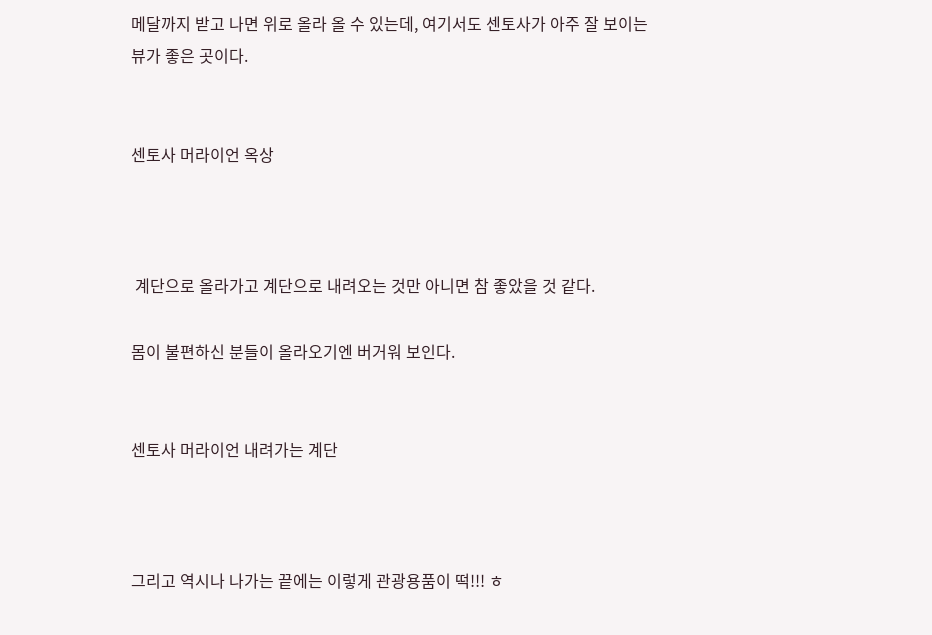메달까지 받고 나면 위로 올라 올 수 있는데, 여기서도 센토사가 아주 잘 보이는 뷰가 좋은 곳이다.


센토사 머라이언 옥상



 계단으로 올라가고 계단으로 내려오는 것만 아니면 참 좋았을 것 같다.

몸이 불편하신 분들이 올라오기엔 버거워 보인다.


센토사 머라이언 내려가는 계단



그리고 역시나 나가는 끝에는 이렇게 관광용품이 떡!!! ㅎ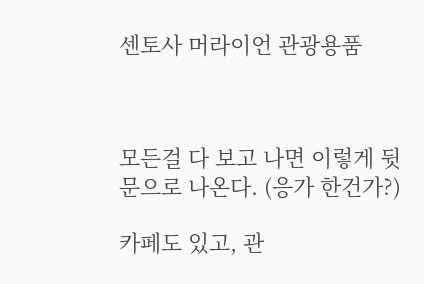센토사 머라이언 관광용품



모든걸 다 보고 나면 이렇게 뒷문으로 나온다. (응가 한건가?)

카페도 있고, 관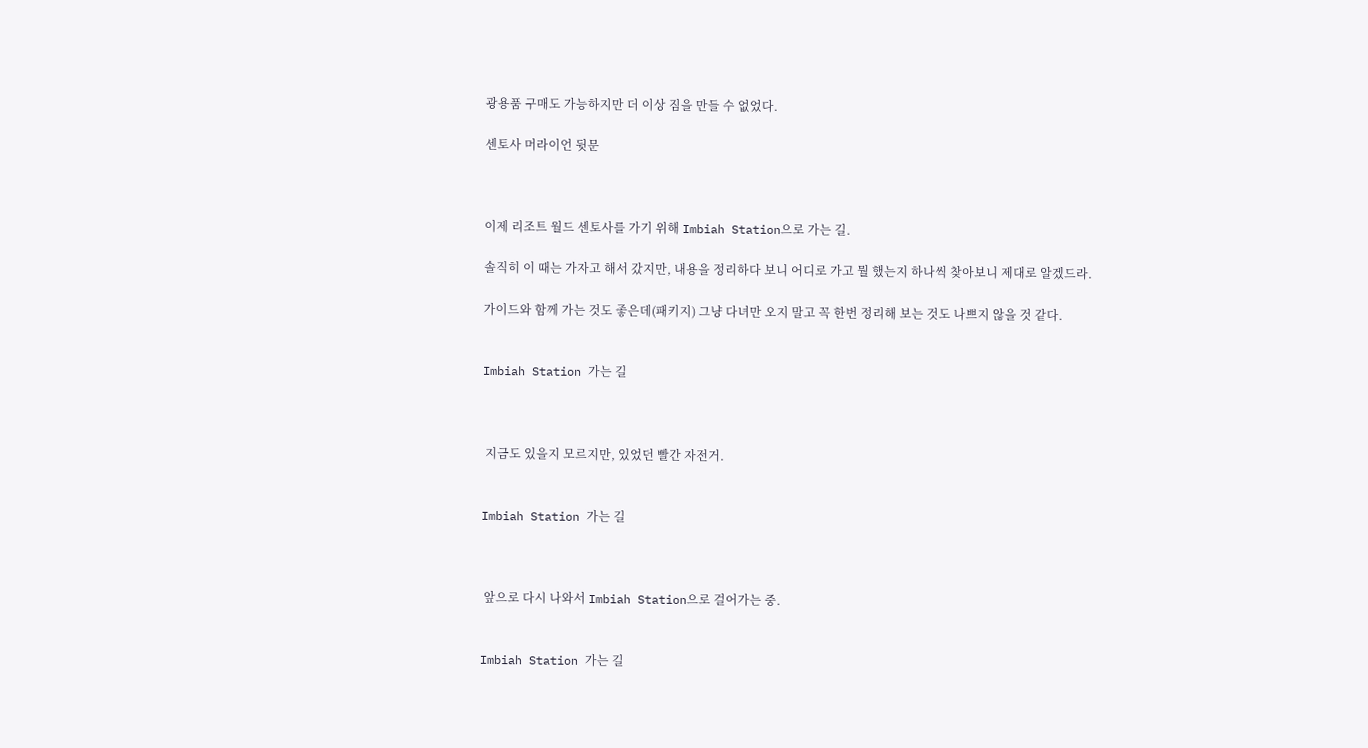광용품 구매도 가능하지만 더 이상 짐을 만들 수 없었다.

센토사 머라이언 뒷문



이제 리조트 월드 센토사를 가기 위해 Imbiah Station으로 가는 길.

솔직히 이 때는 가자고 해서 갔지만, 내용을 정리하다 보니 어디로 가고 뭘 했는지 하나씩 찾아보니 제대로 알겠드라.

가이드와 함께 가는 것도 좋은데(패키지) 그냥 다녀만 오지 말고 꼭 한번 정리해 보는 것도 나쁘지 않을 것 같다.


Imbiah Station 가는 길



 지금도 있을지 모르지만, 있었던 빨간 자전거.


Imbiah Station 가는 길



 앞으로 다시 나와서 Imbiah Station으로 걸어가는 중.


Imbiah Station 가는 길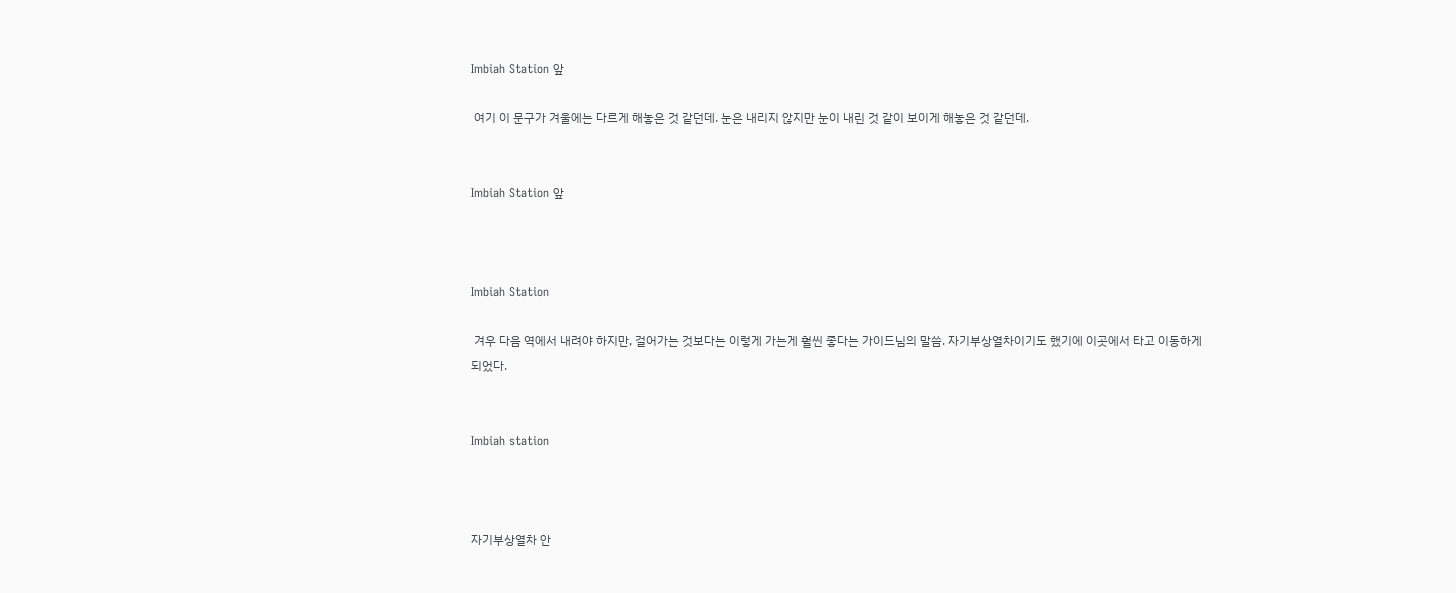Imbiah Station 앞

 여기 이 문구가 겨울에는 다르게 해놓은 것 같던데. 눈은 내리지 않지만 눈이 내린 것 같이 보이게 해놓은 것 같던데.


Imbiah Station 앞



Imbiah Station

 겨우 다음 역에서 내려야 하지만, 걸어가는 것보다는 이렇게 가는게 훨씬 좋다는 가이드님의 말씀. 자기부상열차이기도 했기에 이곳에서 타고 이동하게 되었다.


Imbiah station



자기부상열차 안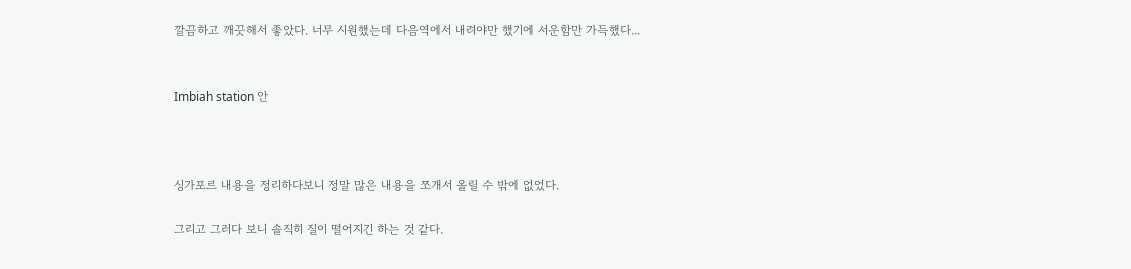깔끔하고 깨끗해서 좋았다. 너무 시원했는데 다음역에서 내려야만 했기에 서운함만 가득했다...


Imbiah station 안



싱가포르 내용을 정리하다보니 정말 많은 내용을 쪼개서 올릴 수 밖에 없었다.

그리고 그러다 보니 솔직히 질이 떨어지긴 하는 것 같다.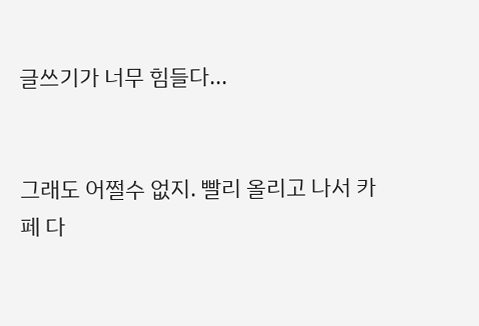글쓰기가 너무 힘들다...


그래도 어쩔수 없지. 빨리 올리고 나서 카페 다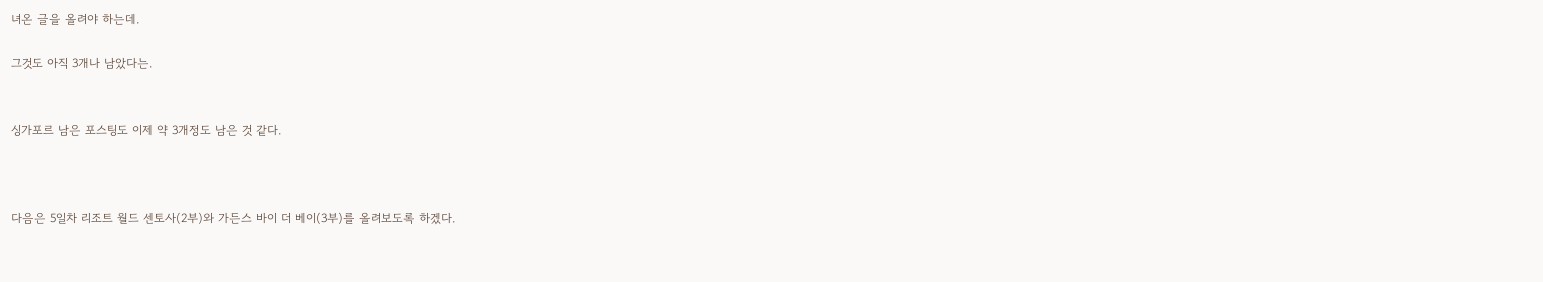녀온 글을 올려야 하는데.

그것도 아직 3개나 남았다는.


싱가포르 남은 포스팅도 이제 약 3개정도 남은 것 같다.



다음은 5일차 리조트 월드 센토사(2부)와 가든스 바이 더 베이(3부)를 올려보도록 하겠다.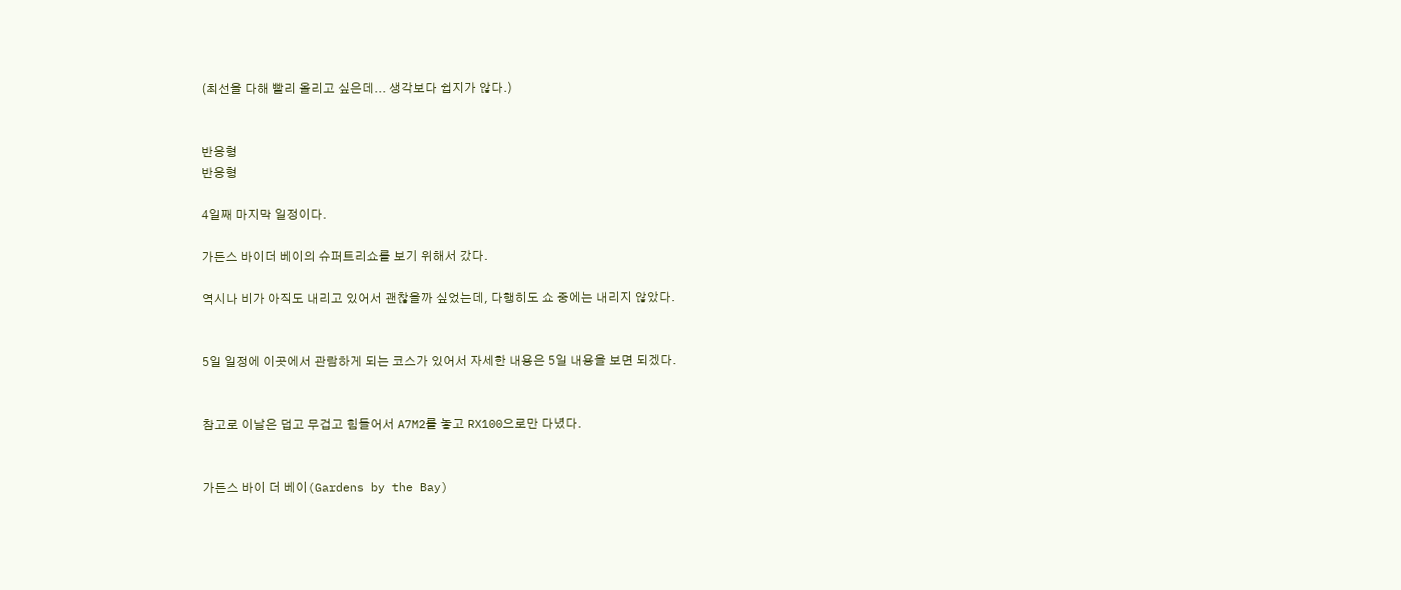(최선을 다해 빨리 올리고 싶은데... 생각보다 쉽지가 않다.)


반응형
반응형

4일째 마지막 일정이다.

가든스 바이더 베이의 슈퍼트리쇼를 보기 위해서 갔다.

역시나 비가 아직도 내리고 있어서 괜찮을까 싶었는데, 다행히도 쇼 중에는 내리지 않았다.


5일 일정에 이곳에서 관람하게 되는 코스가 있어서 자세한 내용은 5일 내용을 보면 되겠다.


참고로 이날은 덥고 무겁고 힘들어서 A7M2를 놓고 RX100으로만 다녔다.


가든스 바이 더 베이(Gardens by the Bay)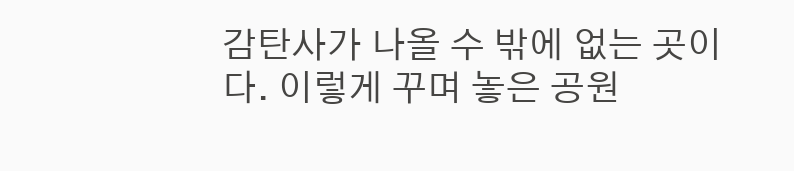감탄사가 나올 수 밖에 없는 곳이다. 이렇게 꾸며 놓은 공원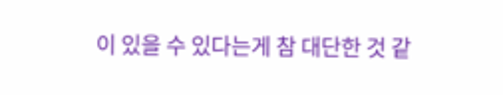이 있을 수 있다는게 참 대단한 것 같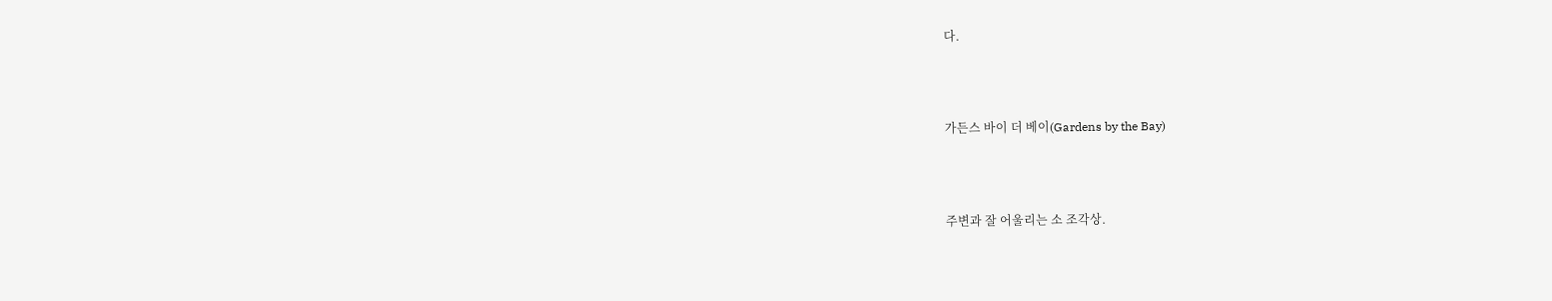다.



가든스 바이 더 베이(Gardens by the Bay)



주변과 잘 어울리는 소 조각상.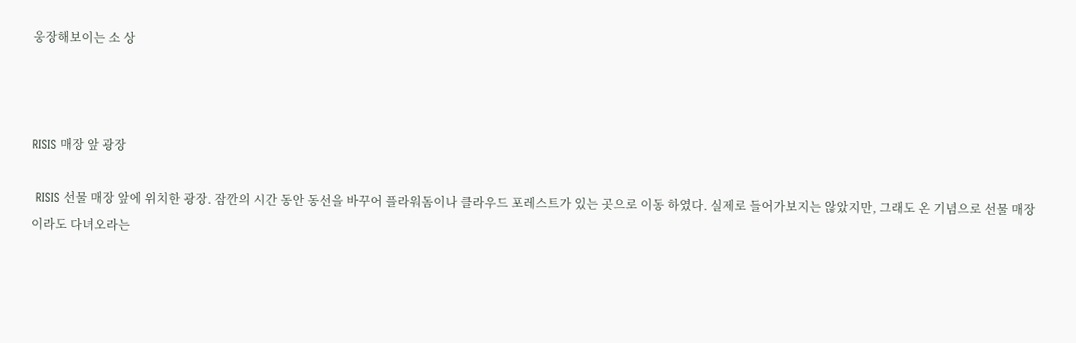웅장해보이는 소 상



RISIS 매장 앞 광장

 RISIS 선물 매장 앞에 위치한 광장. 잠깐의 시간 동안 동선을 바꾸어 플라워돔이나 클라우드 포레스트가 있는 곳으로 이동 하였다. 실제로 들어가보지는 않았지만, 그래도 온 기념으로 선물 매장이라도 다녀오라는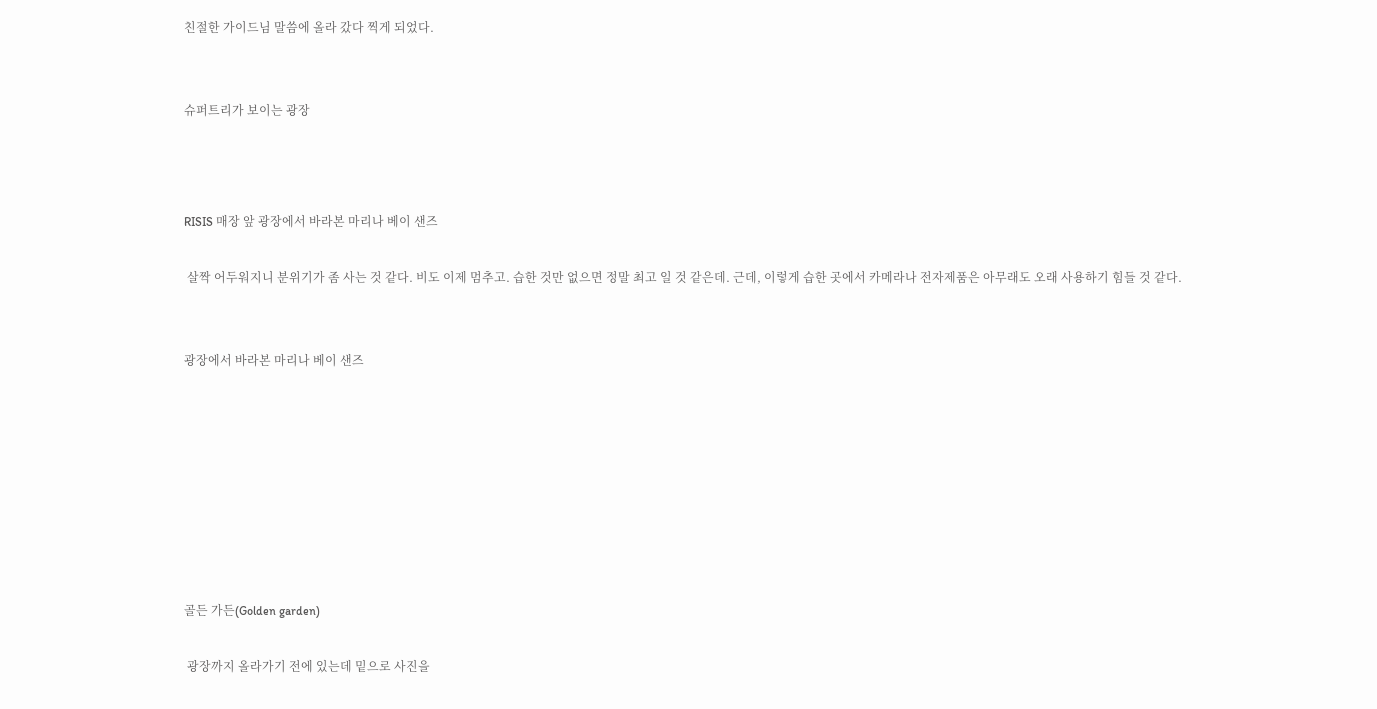친절한 가이드님 말씀에 올라 갔다 찍게 되었다.


슈퍼트리가 보이는 광장



RISIS 매장 앞 광장에서 바라본 마리나 베이 샌즈

 살짝 어두워지니 분위기가 좀 사는 것 같다. 비도 이제 멈추고. 습한 것만 없으면 정말 최고 일 것 같은데. 근데, 이렇게 습한 곳에서 카메라나 전자제품은 아무래도 오래 사용하기 힘들 것 같다.


광장에서 바라본 마리나 베이 샌즈








골든 가든(Golden garden)

 광장까지 올라가기 전에 있는데 밑으로 사진을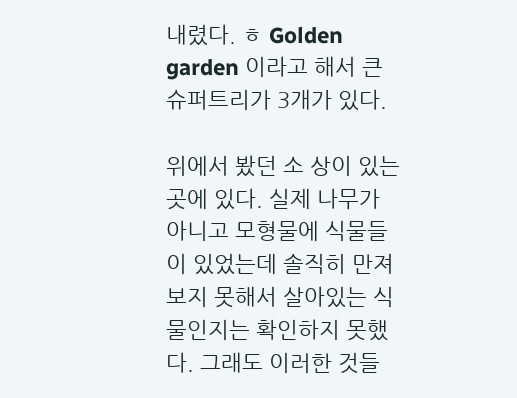내렸다. ㅎ Golden garden 이라고 해서 큰 슈퍼트리가 3개가 있다.

위에서 봤던 소 상이 있는 곳에 있다. 실제 나무가 아니고 모형물에 식물들이 있었는데 솔직히 만져보지 못해서 살아있는 식물인지는 확인하지 못했다. 그래도 이러한 것들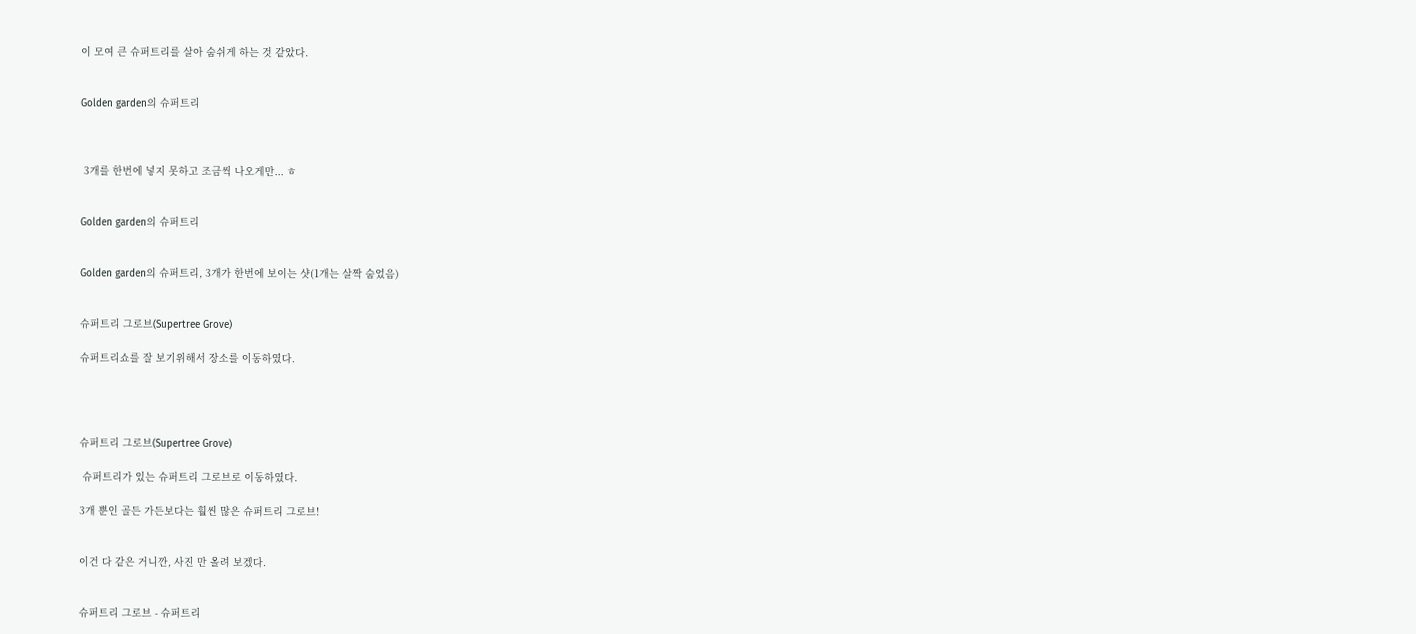이 모여 큰 슈퍼트리를 살아 숨쉬게 하는 것 같았다.


Golden garden의 슈퍼트리



 3개를 한번에 넣지 못하고 조금씩 나오게만... ㅎ


Golden garden의 슈퍼트리


Golden garden의 슈퍼트리, 3개가 한번에 보이는 샷(1개는 살짝 숨었음)


슈퍼트리 그로브(Supertree Grove)

슈퍼트리쇼를 잘 보기위해서 장소를 이동하였다.




슈퍼트리 그로브(Supertree Grove)

 슈퍼트리가 있는 슈퍼트리 그로브로 이동하였다.

3개 뿐인 골든 가든보다는 훨씬 많은 슈퍼트리 그로브!


이건 다 같은 거니깐, 사진 만 올려 보겠다.


슈퍼트리 그로브 - 슈퍼트리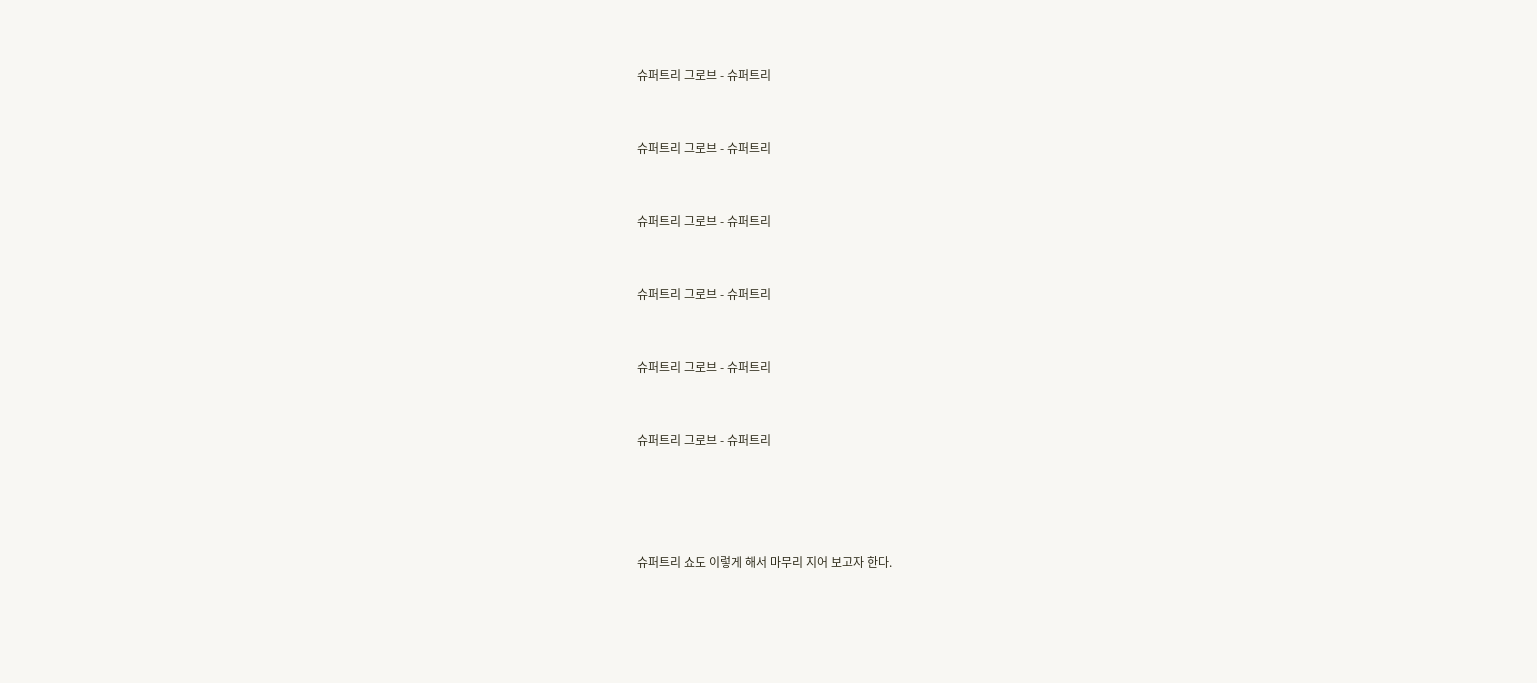슈퍼트리 그로브 - 슈퍼트리


슈퍼트리 그로브 - 슈퍼트리


슈퍼트리 그로브 - 슈퍼트리


슈퍼트리 그로브 - 슈퍼트리


슈퍼트리 그로브 - 슈퍼트리


슈퍼트리 그로브 - 슈퍼트리




슈퍼트리 쇼도 이렇게 해서 마무리 지어 보고자 한다.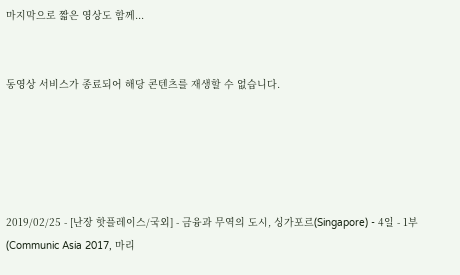마지막으로 짧은 영상도 함께...


동영상 서비스가 종료되어 해당 콘텐츠를 재생할 수 없습니다.





2019/02/25 - [난장 핫플레이스/국외] - 금융과 무역의 도시, 싱가포르(Singapore) - 4일 - 1부(Communic Asia 2017, 마리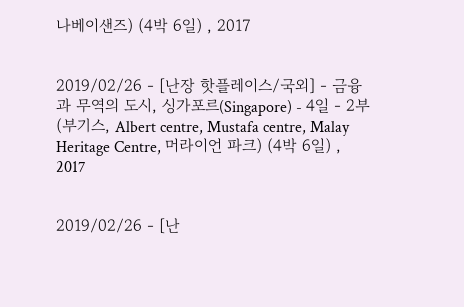나베이샌즈) (4박 6일) , 2017


2019/02/26 - [난장 핫플레이스/국외] - 금융과 무역의 도시, 싱가포르(Singapore) - 4일 - 2부(부기스, Albert centre, Mustafa centre, Malay Heritage Centre, 머라이언 파크) (4박 6일) , 2017


2019/02/26 - [난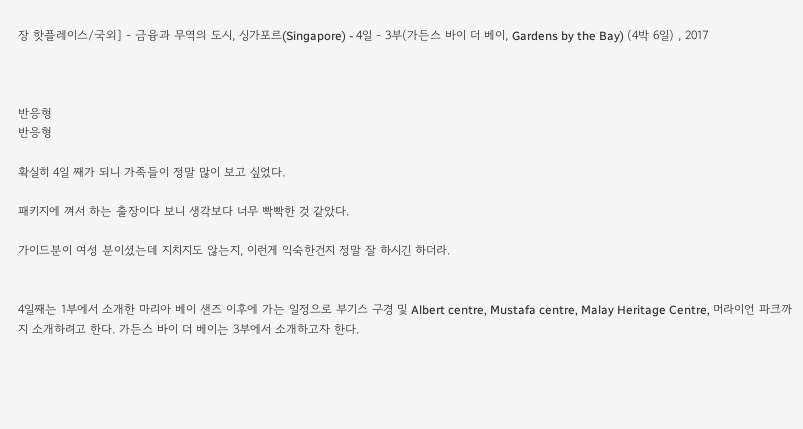장 핫플레이스/국외] - 금융과 무역의 도시, 싱가포르(Singapore) - 4일 - 3부(가든스 바이 더 베이, Gardens by the Bay) (4박 6일) , 2017



반응형
반응형

확실히 4일 째가 되니 가족들이 정말 많이 보고 싶었다.

패키지에 껴서 하는 출장이다 보니 생각보다 너무 빡빡한 것 같았다.

가이드분이 여성 분이셨는데 지치지도 않는지, 이런게 익숙한건지 정말 잘 하시긴 하더라.


4일째는 1부에서 소개한 마리아 베이 샌즈 이후에 가는 일정으로 부기스 구경 및 Albert centre, Mustafa centre, Malay Heritage Centre, 머라이언 파크까지 소개하려고 한다. 가든스 바이 더 베이는 3부에서 소개하고자 한다.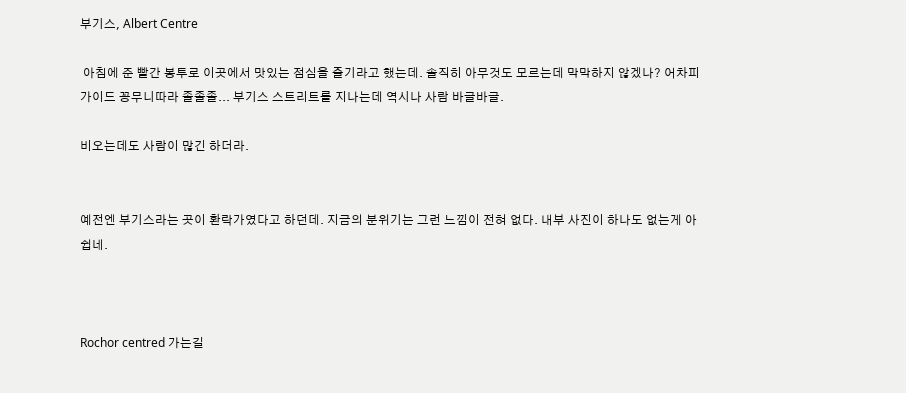부기스, Albert Centre

 아침에 준 빨간 봉투로 이곳에서 맛있는 점심을 즐기라고 했는데. 솔직히 아무것도 모르는데 막막하지 않겠나? 어차피 가이드 꽁무니따라 졸졸졸... 부기스 스트리트를 지나는데 역시나 사람 바글바글.

비오는데도 사람이 많긴 하더라.


예전엔 부기스라는 곳이 환락가였다고 하던데. 지금의 분위기는 그런 느낌이 전혀 없다. 내부 사진이 하나도 없는게 아쉽네.



Rochor centred 가는길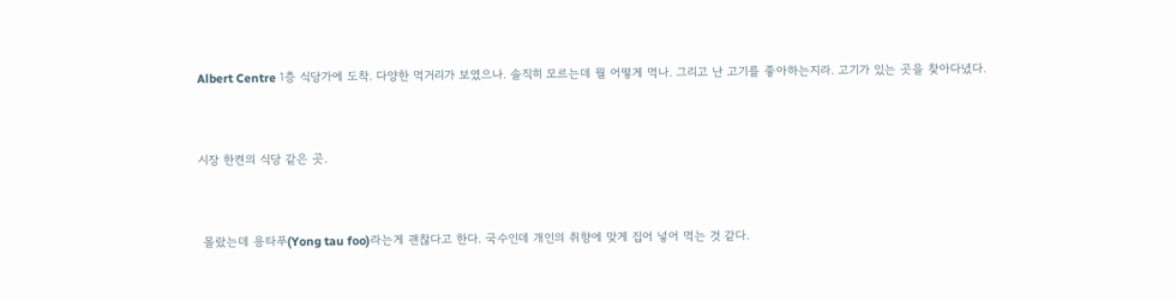Albert Centre 1층 식당가에 도착. 다양한 먹거리가 보였으나. 솔직히 모르는데 뭘 어떻게 먹나. 그리고 난 고기를 좋아하는지라. 고기가 있는 곳을 찾아다녔다.



시장 한켠의 식당 같은 곳.



 몰랐는데 용타푸(Yong tau foo)라는게 괜찮다고 한다. 국수인데 개인의 취향에 맞게 집어 넣어 먹는 것 같다.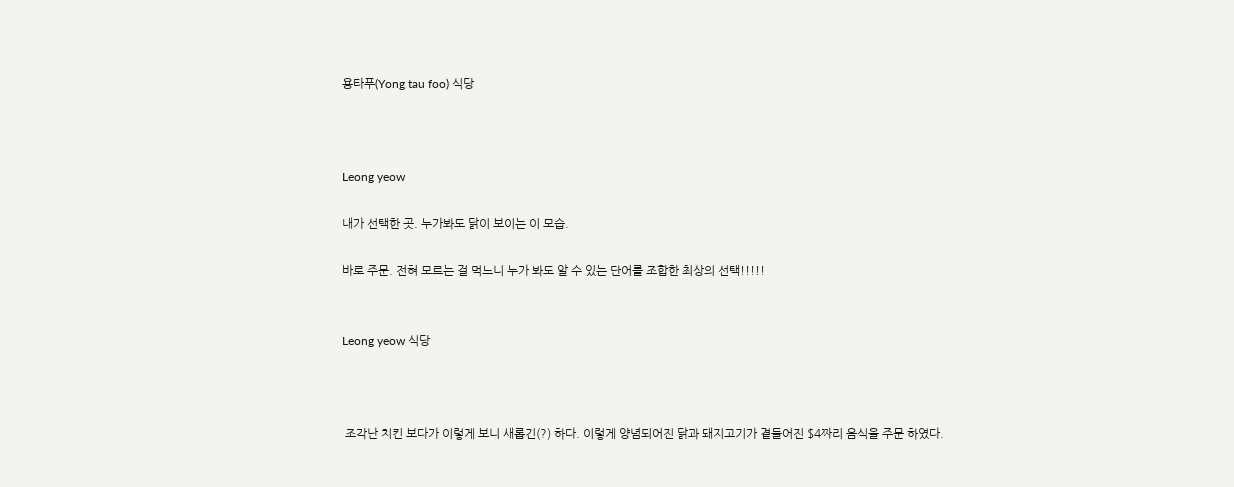용타푸(Yong tau foo) 식당



Leong yeow

내가 선택한 곳. 누가봐도 닭이 보이는 이 모습.

바로 주문. 전혀 모르는 걸 먹느니 누가 봐도 알 수 있는 단어를 조합한 최상의 선택!!!!!


Leong yeow 식당



 조각난 치킨 보다가 이렇게 보니 새롭긴(?) 하다. 이렇게 양념되어진 닭과 돼지고기가 곁들어진 $4짜리 음식을 주문 하였다.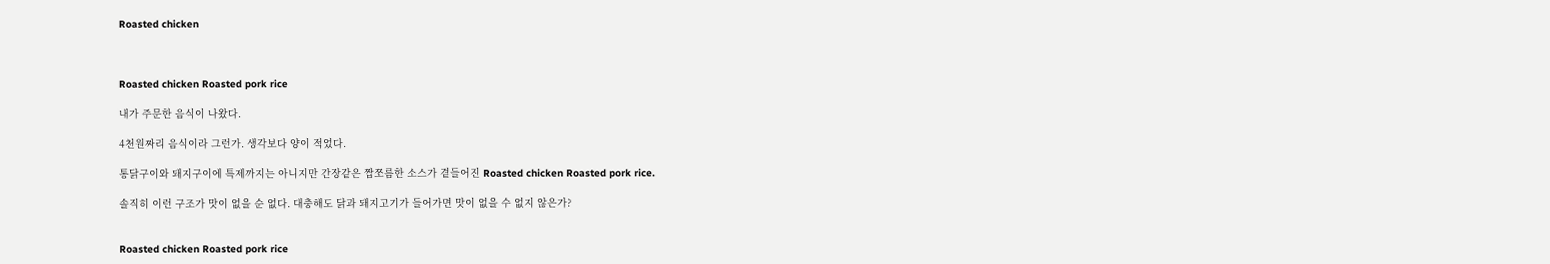Roasted chicken



Roasted chicken Roasted pork rice

내가 주문한 음식이 나왔다.

4천원짜리 음식이라 그런가. 생각보다 양이 적었다.

통닭구이와 돼지구이에 특제까지는 아니지만 간장같은 짭쪼름한 소스가 곁들어진 Roasted chicken Roasted pork rice.

솔직히 이런 구조가 맛이 없을 순 없다. 대충해도 닭과 돼지고기가 들어가면 맛이 없을 수 없지 않은가?


Roasted chicken Roasted pork rice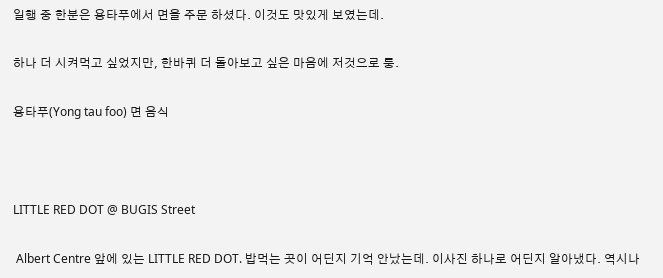일행 중 한분은 용타푸에서 면을 주문 하셨다. 이것도 맛있게 보였는데.

하나 더 시켜먹고 싶었지만, 한바퀴 더 돌아보고 싶은 마음에 저것으로 퉁.

용타푸(Yong tau foo) 면 음식



LITTLE RED DOT @ BUGIS Street

 Albert Centre 앞에 있는 LITTLE RED DOT. 밥먹는 곳이 어딘지 기억 안났는데. 이사진 하나로 어딘지 알아냈다. 역시나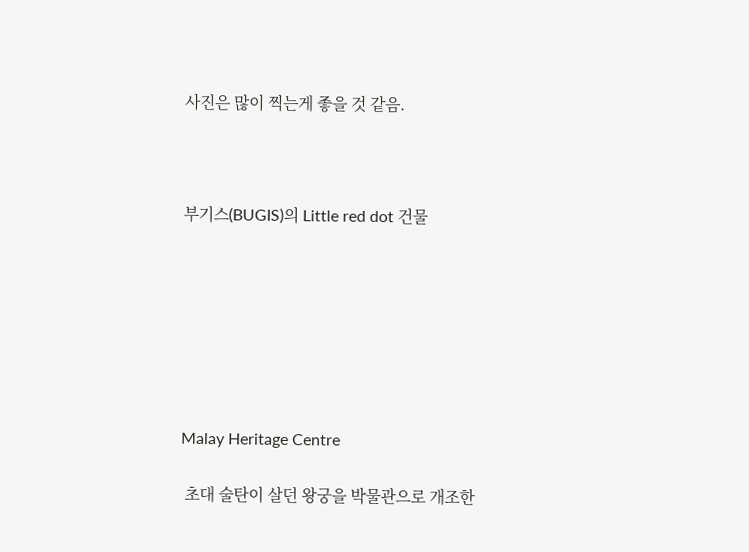사진은 많이 찍는게 좋을 것 같음.



부기스(BUGIS)의 Little red dot 건물







Malay Heritage Centre

 초대 술탄이 살던 왕궁을 박물관으로 개조한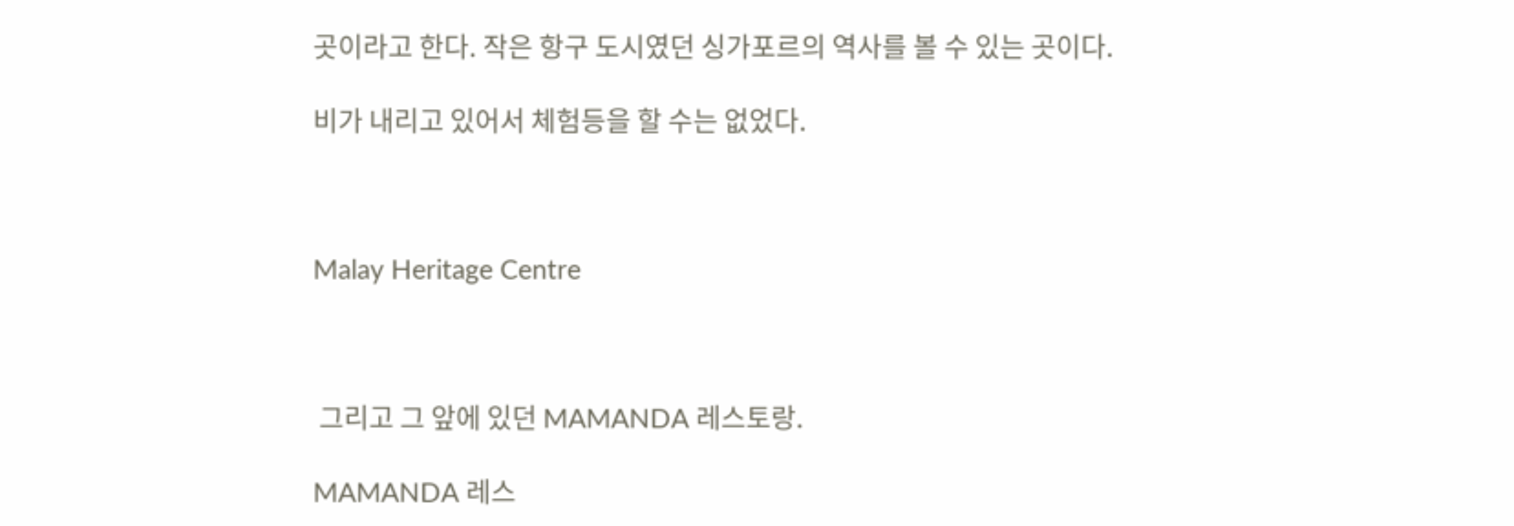곳이라고 한다. 작은 항구 도시였던 싱가포르의 역사를 볼 수 있는 곳이다.

비가 내리고 있어서 체험등을 할 수는 없었다.



Malay Heritage Centre



 그리고 그 앞에 있던 MAMANDA 레스토랑.

MAMANDA 레스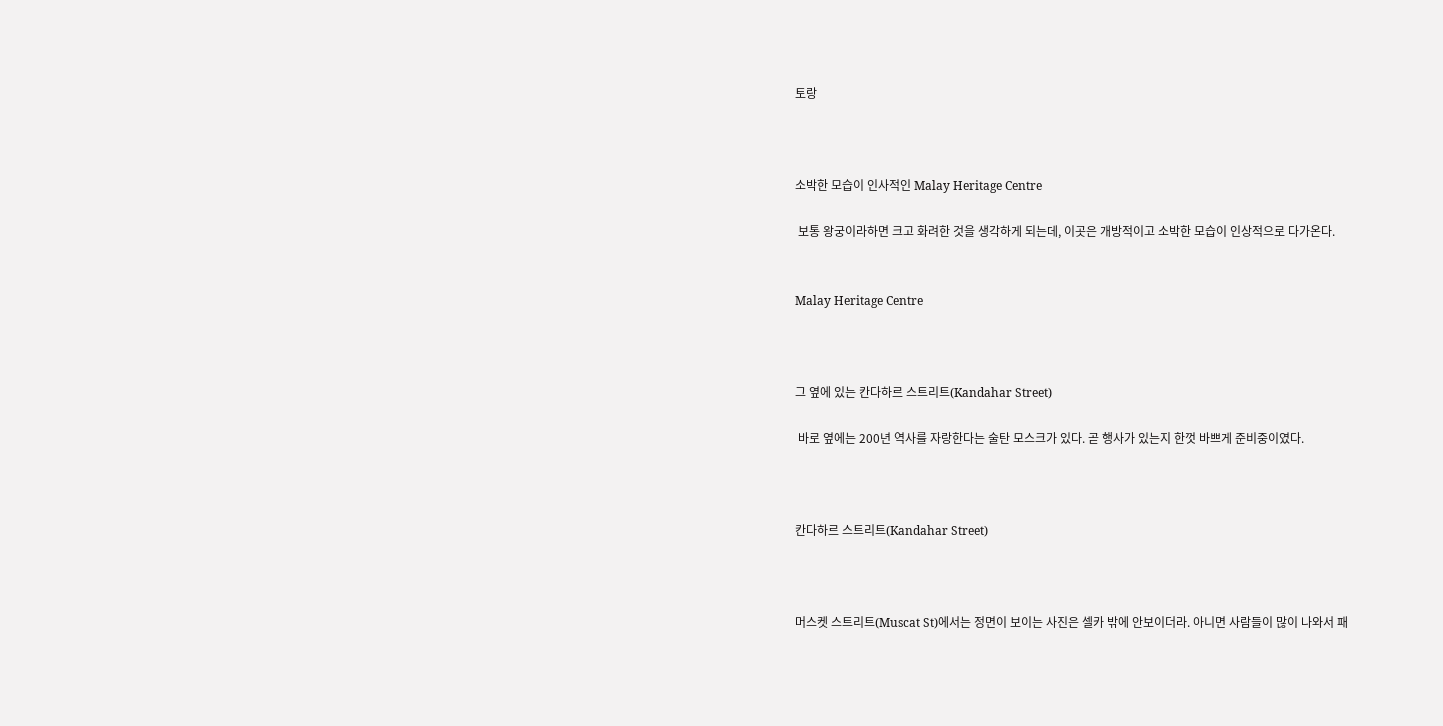토랑



소박한 모습이 인사적인 Malay Heritage Centre

 보통 왕궁이라하면 크고 화려한 것을 생각하게 되는데, 이곳은 개방적이고 소박한 모습이 인상적으로 다가온다.


Malay Heritage Centre



그 옆에 있는 칸다하르 스트리트(Kandahar Street)

 바로 옆에는 200년 역사를 자랑한다는 술탄 모스크가 있다. 곧 행사가 있는지 한껏 바쁘게 준비중이였다.



칸다하르 스트리트(Kandahar Street)



머스켓 스트리트(Muscat St)에서는 정면이 보이는 사진은 셀카 밖에 안보이더라. 아니면 사람들이 많이 나와서 패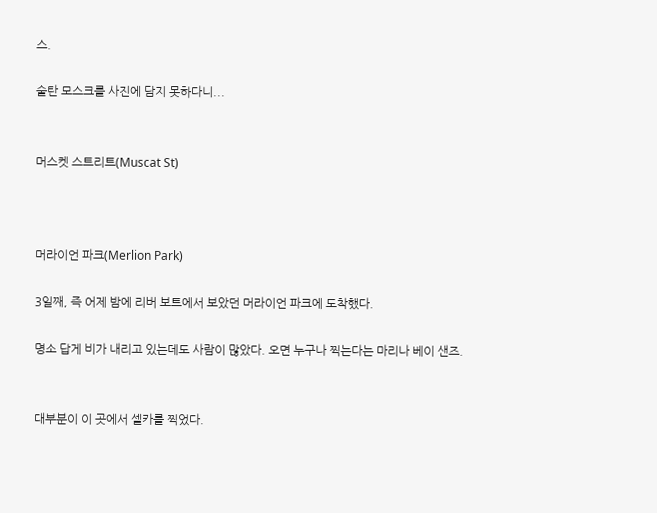스.

술탄 모스크를 사진에 담지 못하다니...


머스켓 스트리트(Muscat St)



머라이언 파크(Merlion Park)

3일째, 즉 어제 밤에 리버 보트에서 보았던 머라이언 파크에 도착했다.

명소 답게 비가 내리고 있는데도 사람이 많았다. 오면 누구나 찍는다는 마리나 베이 샌즈.


대부분이 이 곳에서 셀카를 찍었다.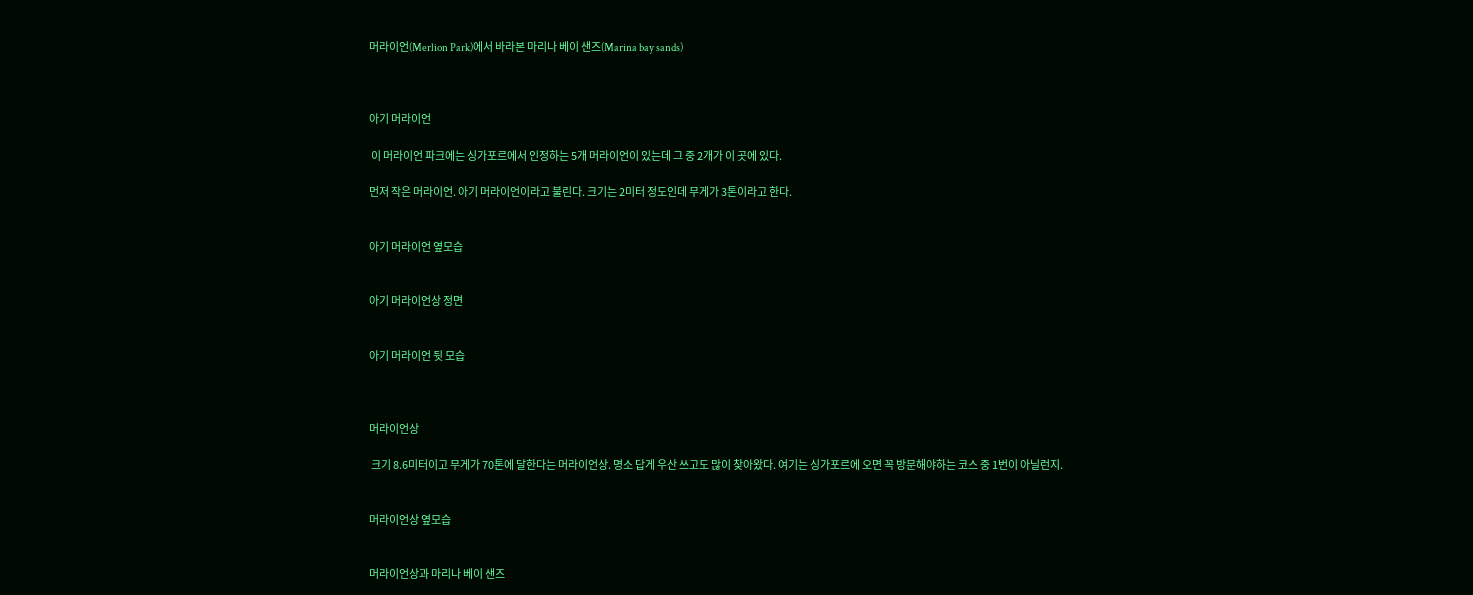머라이언(Merlion Park)에서 바라본 마리나 베이 샌즈(Marina bay sands)



아기 머라이언

 이 머라이언 파크에는 싱가포르에서 인정하는 5개 머라이언이 있는데 그 중 2개가 이 곳에 있다.

먼저 작은 머라이언. 아기 머라이언이라고 불린다. 크기는 2미터 정도인데 무게가 3톤이라고 한다.


아기 머라이언 옆모습


아기 머라이언상 정면


아기 머라이언 뒷 모습



머라이언상

 크기 8.6미터이고 무게가 70톤에 달한다는 머라이언상. 명소 답게 우산 쓰고도 많이 찾아왔다. 여기는 싱가포르에 오면 꼭 방문해야하는 코스 중 1번이 아닐런지.


머라이언상 옆모습


머라이언상과 마리나 베이 샌즈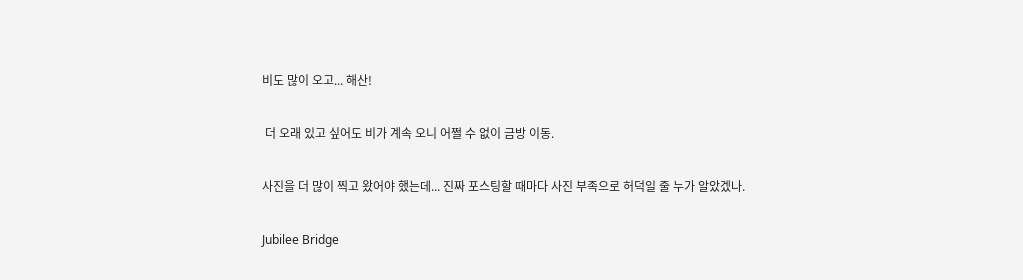비도 많이 오고... 해산!

 더 오래 있고 싶어도 비가 계속 오니 어쩔 수 없이 금방 이동.

사진을 더 많이 찍고 왔어야 했는데... 진짜 포스팅할 때마다 사진 부족으로 허덕일 줄 누가 알았겠나.

Jubilee Bridge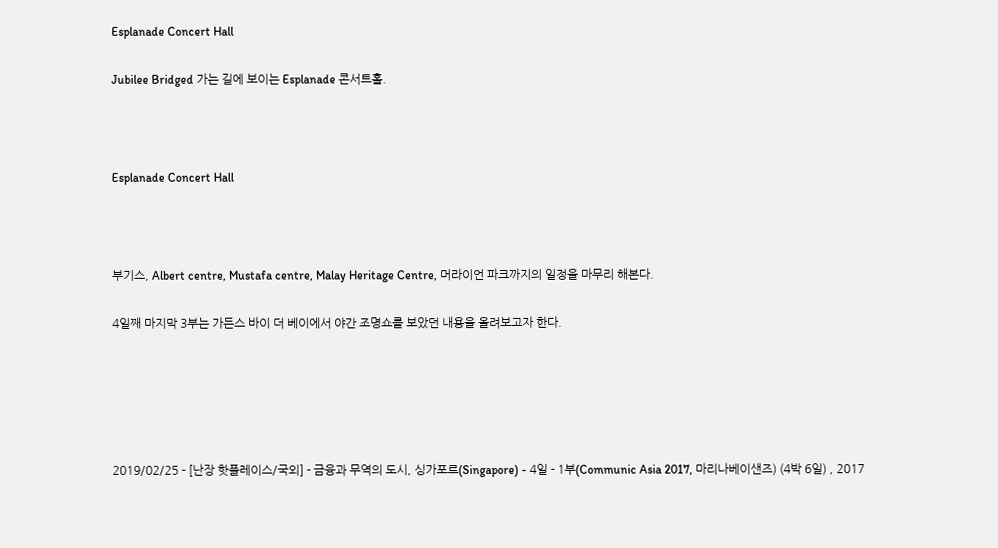Esplanade Concert Hall

Jubilee Bridged 가는 길에 보이는 Esplanade 콘서트홀.



Esplanade Concert Hall



부기스, Albert centre, Mustafa centre, Malay Heritage Centre, 머라이언 파크까지의 일정을 마무리 해본다.

4일째 마지막 3부는 가든스 바이 더 베이에서 야간 조명쇼를 보았던 내용을 올려보고자 한다.





2019/02/25 - [난장 핫플레이스/국외] - 금융과 무역의 도시, 싱가포르(Singapore) - 4일 - 1부(Communic Asia 2017, 마리나베이샌즈) (4박 6일) , 2017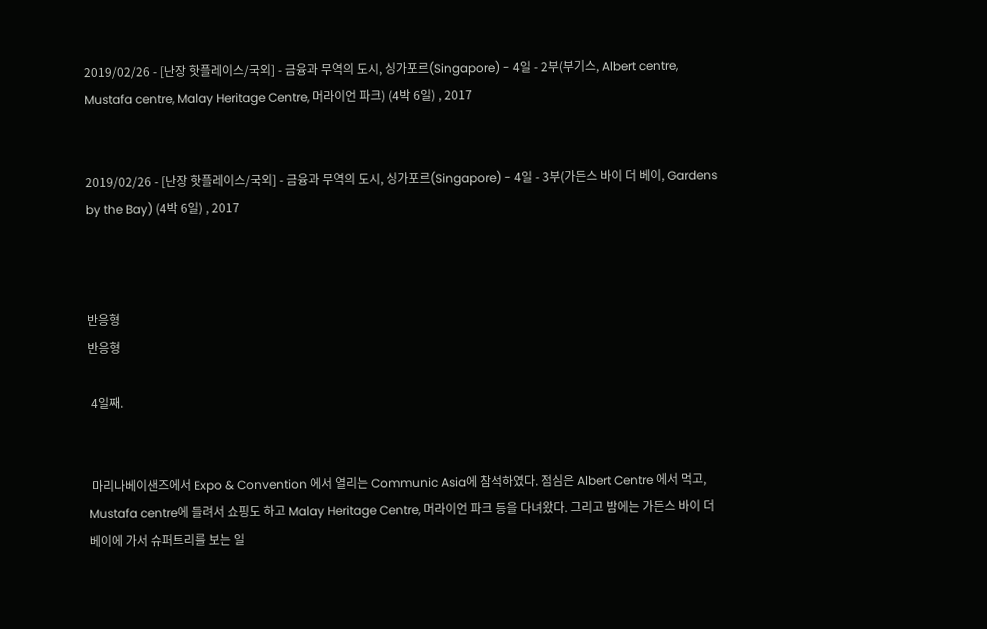2019/02/26 - [난장 핫플레이스/국외] - 금융과 무역의 도시, 싱가포르(Singapore) - 4일 - 2부(부기스, Albert centre, Mustafa centre, Malay Heritage Centre, 머라이언 파크) (4박 6일) , 2017


2019/02/26 - [난장 핫플레이스/국외] - 금융과 무역의 도시, 싱가포르(Singapore) - 4일 - 3부(가든스 바이 더 베이, Gardens by the Bay) (4박 6일) , 2017



반응형
반응형

 4일째.


 마리나베이샌즈에서 Expo & Convention 에서 열리는 Communic Asia에 참석하였다. 점심은 Albert Centre 에서 먹고, Mustafa centre에 들려서 쇼핑도 하고 Malay Heritage Centre, 머라이언 파크 등을 다녀왔다. 그리고 밤에는 가든스 바이 더 베이에 가서 슈퍼트리를 보는 일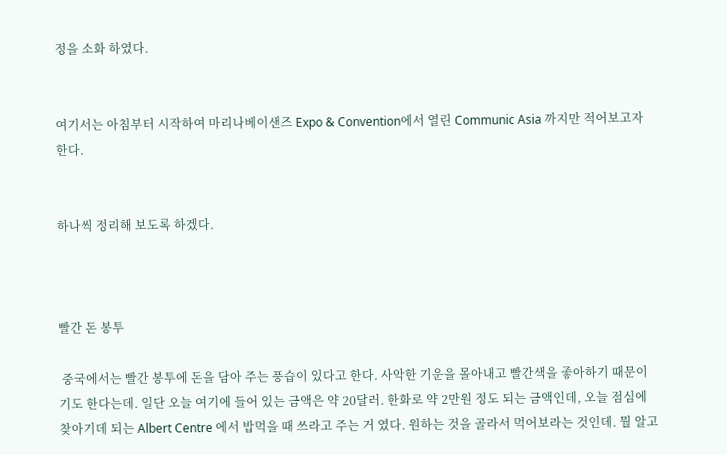정을 소화 하였다.


여기서는 아침부터 시작하여 마리나베이샌즈 Expo & Convention에서 열린 Communic Asia 까지만 적어보고자 한다.


하나씩 정리해 보도록 하겠다.



빨간 돈 봉투

 중국에서는 빨간 봉투에 돈을 담아 주는 풍습이 있다고 한다. 사악한 기운을 몰아내고 빨간색을 좋아하기 때문이기도 한다는데. 일단 오늘 여기에 들어 있는 금액은 약 20달러. 한화로 약 2만원 정도 되는 금액인데, 오늘 점심에 찾아기데 되는 Albert Centre 에서 밥먹을 때 쓰라고 주는 거 였다. 원하는 것을 골라서 먹어보라는 것인데. 뭘 알고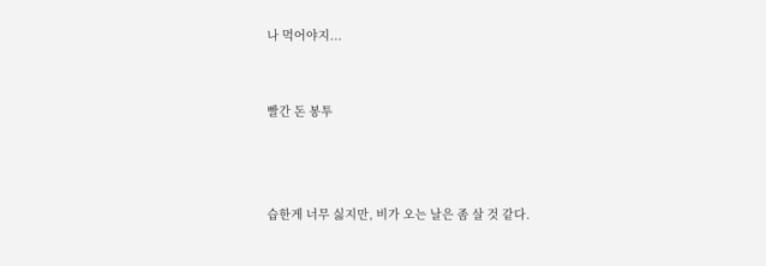나 먹어야지...


빨간 돈 봉투



습한게 너무 싫지만, 비가 오는 날은 좀 살 것 같다.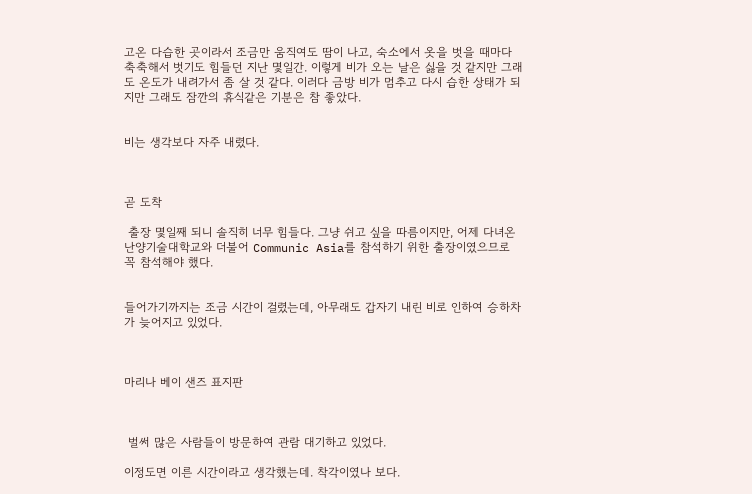고온 다습한 곳이라서 조금만 움직여도 땀이 나고, 숙소에서 옷을 벗을 때마다 축축해서 벗기도 힘들던 지난 몇일간. 이렇게 비가 오는 날은 싫을 것 같지만 그래도 온도가 내려가서 좀 살 것 같다. 이러다 금방 비가 멈추고 다시 습한 상태가 되지만 그래도 잠깐의 휴식같은 기분은 참 좋았다.


비는 생각보다 자주 내렸다.



곧 도착

 출장 몇일째 되니 솔직히 너무 힘들다. 그냥 쉬고 싶을 따름이지만, 어제 다녀온 난양기술대학교와 더불어 Communic Asia를 참석하기 위한 출장이였으므로 꼭 참석해야 했다.


들어가기까지는 조금 시간이 걸렸는데, 아무래도 갑자기 내린 비로 인하여 승하차가 늦어지고 있었다.



마리나 베이 샌즈 표지판



 벌써 많은 사람들이 방문하여 관람 대기하고 있었다.

이정도면 이른 시간이라고 생각했는데. 착각이였나 보다.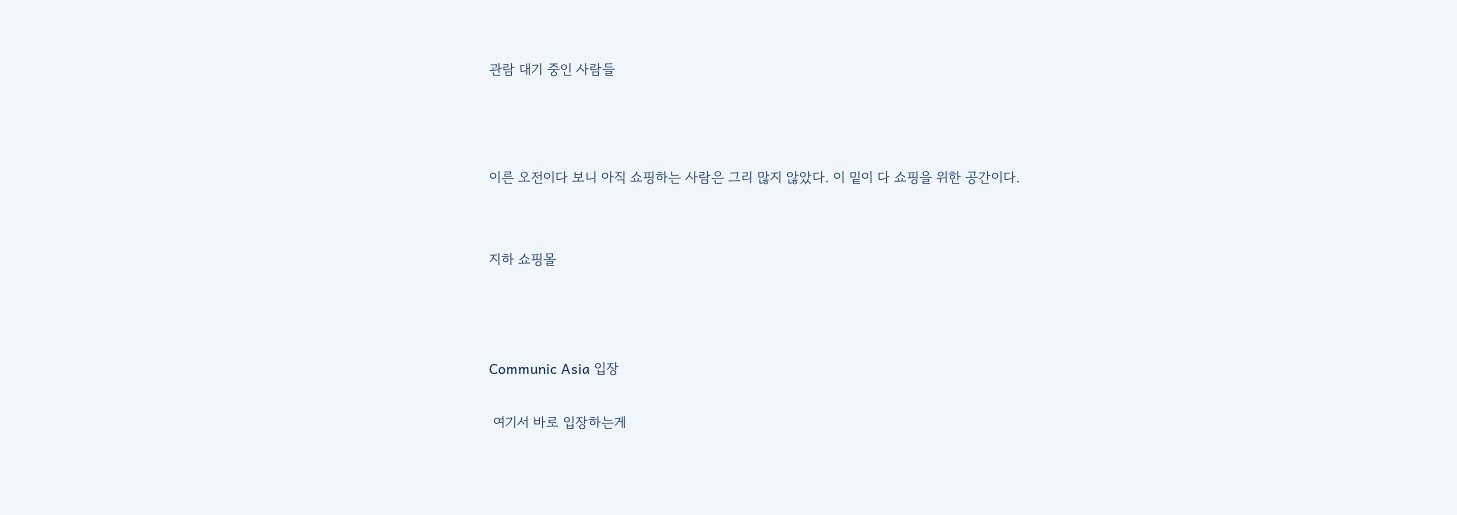관람 대기 중인 사람들



이른 오전이다 보니 아직 쇼핑하는 사람은 그리 많지 않았다. 이 밑이 다 쇼핑을 위한 공간이다.


지하 쇼핑몰



Communic Asia 입장

 여기서 바로 입장하는게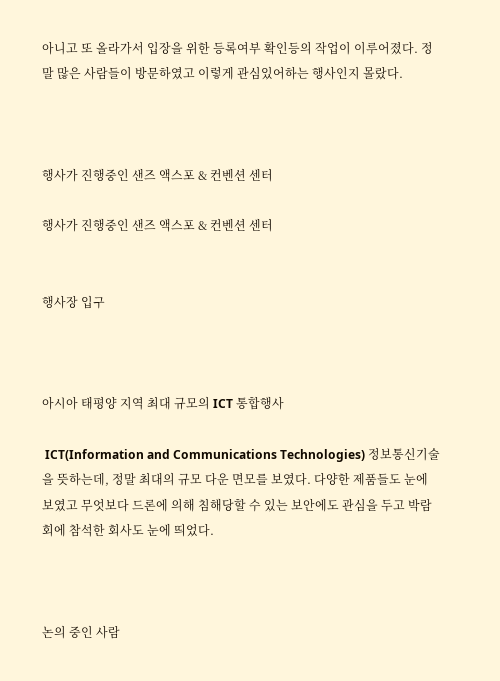아니고 또 올라가서 입장을 위한 등록여부 확인등의 작업이 이루어졌다. 정말 많은 사람들이 방문하였고 이렇게 관심있어하는 행사인지 몰랐다.



행사가 진행중인 샌즈 액스포 & 컨벤션 센터

행사가 진행중인 샌즈 액스포 & 컨벤션 센터


행사장 입구



아시아 태평양 지역 최대 규모의 ICT 통합행사

 ICT(Information and Communications Technologies) 정보통신기술을 뜻하는데, 정말 최대의 규모 다운 면모를 보였다. 다양한 제품들도 눈에 보였고 무엇보다 드론에 의해 침해당할 수 있는 보안에도 관심을 두고 박람회에 참석한 회사도 눈에 띄었다.



논의 중인 사람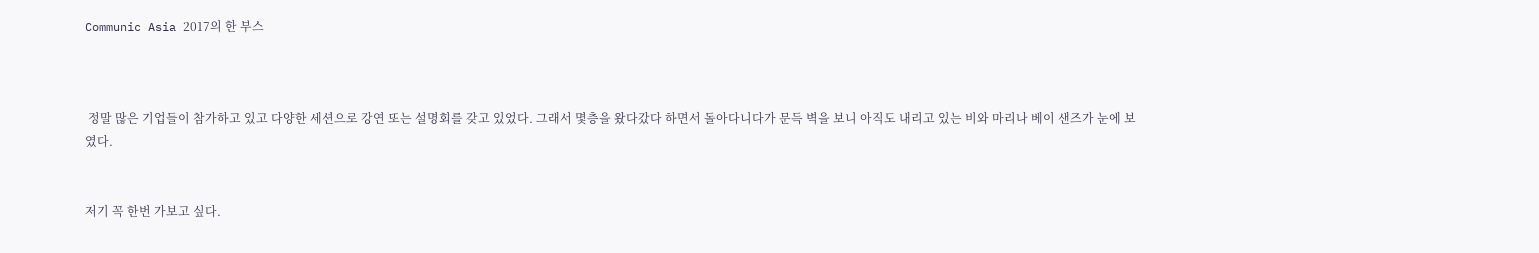Communic Asia 2017의 한 부스



 정말 많은 기업들이 참가하고 있고 다양한 세션으로 강연 또는 설명회를 갖고 있었다. 그래서 몇층을 왔다갔다 하면서 돌아다니다가 문득 벽을 보니 아직도 내리고 있는 비와 마리나 베이 샌즈가 눈에 보였다.


저기 꼭 한번 가보고 싶다.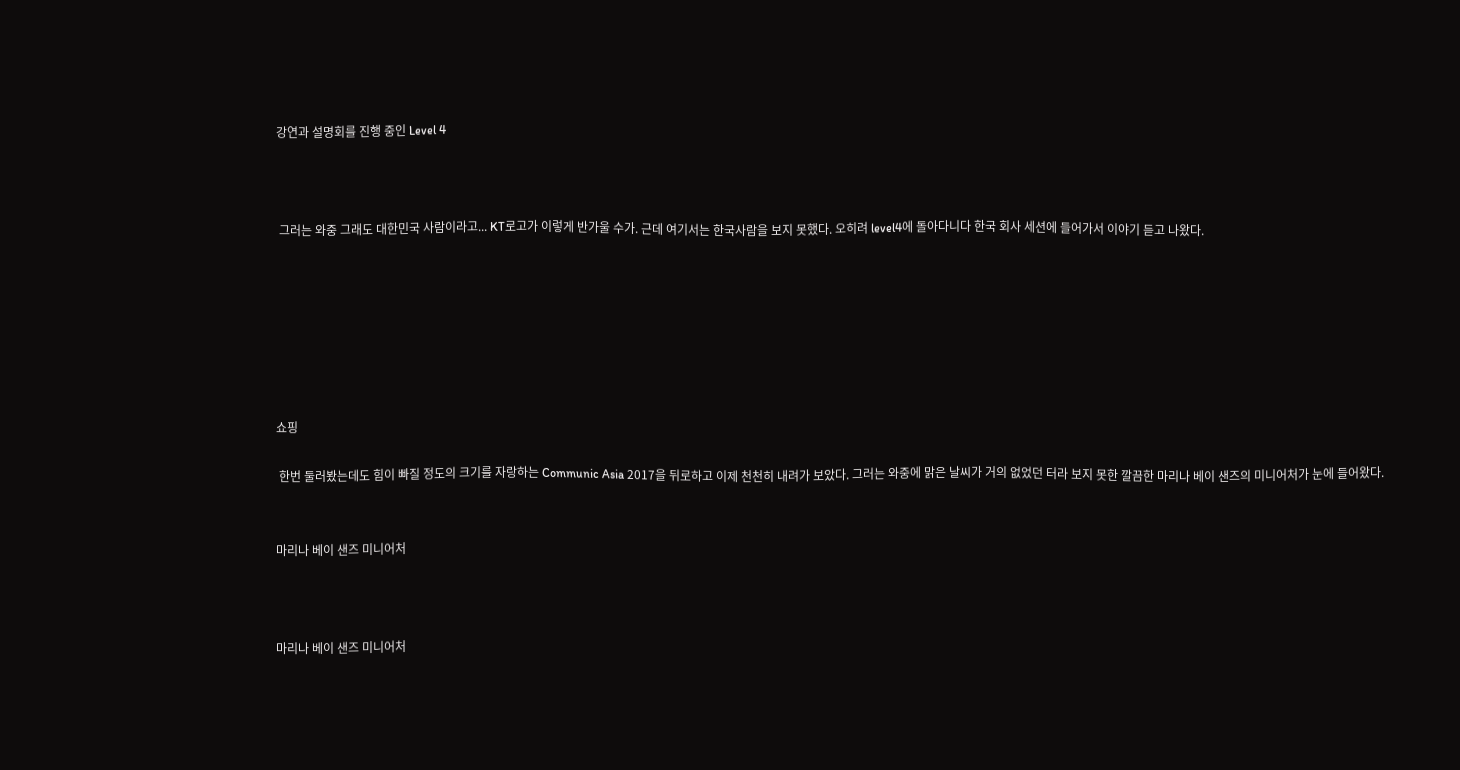강연과 설명회를 진행 중인 Level 4



 그러는 와중 그래도 대한민국 사람이라고... KT로고가 이렇게 반가울 수가. 근데 여기서는 한국사람을 보지 못했다. 오히려 level4에 돌아다니다 한국 회사 세션에 들어가서 이야기 듣고 나왔다.







쇼핑

 한번 둘러봤는데도 힘이 빠질 정도의 크기를 자랑하는 Communic Asia 2017을 뒤로하고 이제 천천히 내려가 보았다. 그러는 와중에 맑은 날씨가 거의 없었던 터라 보지 못한 깔끔한 마리나 베이 샌즈의 미니어처가 눈에 들어왔다.


마리나 베이 샌즈 미니어처



마리나 베이 샌즈 미니어처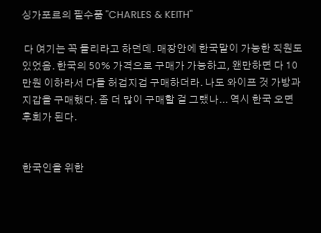싱가포르의 필수품 "CHARLES & KEITH"

 다 여기는 꼭 들리라고 하던데. 매장안에 한국말이 가능한 직원도 있었음. 한국의 50% 가격으로 구매가 가능하고, 왠만하면 다 10만원 이하라서 다들 허겁지겁 구매하더라. 나도 와이프 것 가방과 지갑을 구매했다. 좀 더 많이 구매할 걸 그랬나... 역시 한국 오면 후회가 된다.


한국인을 위한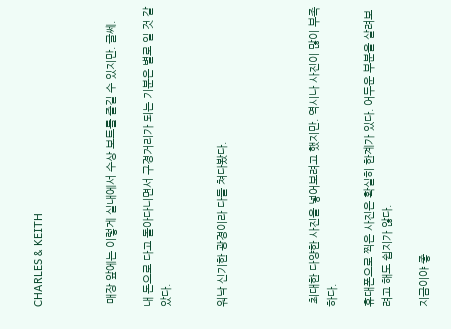CHARLES & KEITH



 매장 앞에는 이렇게 실내에서 수상 보트를 즐길 수 있지만. 글쎄.

내 돈으로 다고 돌아다니면서 구경거리가 되는 기분은 별로 일 것 같았다.


워낙 신기한 광경이라 다들 쳐다봤다.




 최대한 다양한 사진을 넣어보려고 했지만. 역시나 사진이 많이 부족하다.

휴대폰으로 찍은 사진은 확실히 한계가 있다. 어두운 부분을 살려보려고 해도 쉽지가 않다.

지금이야 좋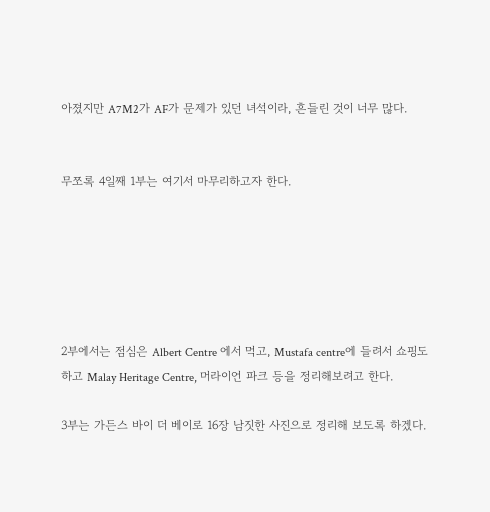아졌지만 A7M2가 AF가 문제가 있던 녀석이라, 흔들린 것이 너무 많다.


무쪼록 4일째 1부는 여기서 마무리하고자 한다.






2부에서는 점심은 Albert Centre 에서 먹고, Mustafa centre에 들려서 쇼핑도 하고 Malay Heritage Centre, 머라이언 파크 등을 정리해보려고 한다.

3부는 가든스 바이 더 베이로 16장 남짓한 사진으로 정리해 보도록 하겠다.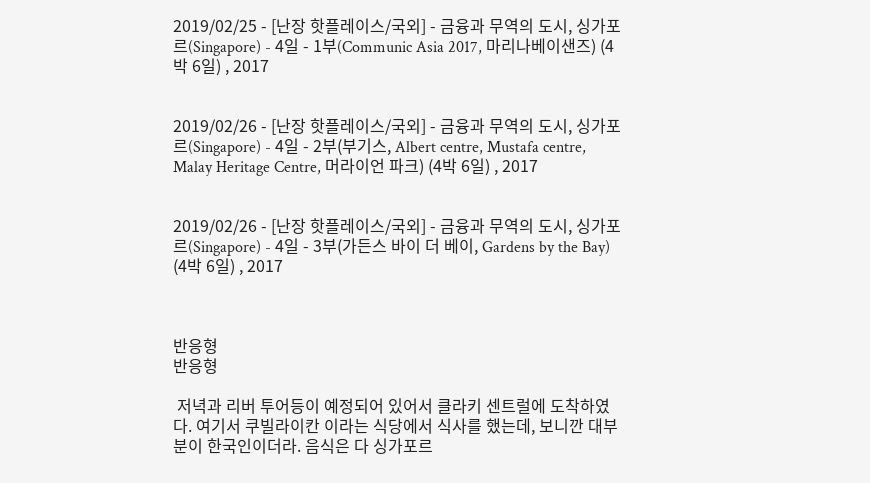2019/02/25 - [난장 핫플레이스/국외] - 금융과 무역의 도시, 싱가포르(Singapore) - 4일 - 1부(Communic Asia 2017, 마리나베이샌즈) (4박 6일) , 2017


2019/02/26 - [난장 핫플레이스/국외] - 금융과 무역의 도시, 싱가포르(Singapore) - 4일 - 2부(부기스, Albert centre, Mustafa centre, Malay Heritage Centre, 머라이언 파크) (4박 6일) , 2017


2019/02/26 - [난장 핫플레이스/국외] - 금융과 무역의 도시, 싱가포르(Singapore) - 4일 - 3부(가든스 바이 더 베이, Gardens by the Bay) (4박 6일) , 2017



반응형
반응형

 저녁과 리버 투어등이 예정되어 있어서 클라키 센트럴에 도착하였다. 여기서 쿠빌라이칸 이라는 식당에서 식사를 했는데, 보니깐 대부분이 한국인이더라. 음식은 다 싱가포르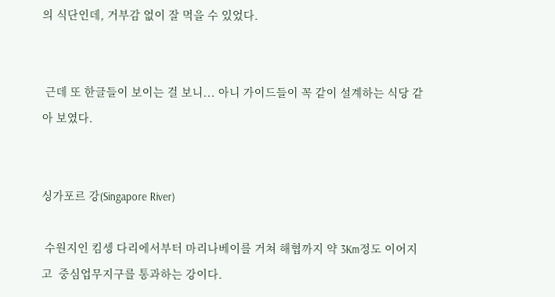의 식단인데, 거부감 없이 잘 먹을 수 있었다.


 근데 또 한글들이 보이는 걸 보니... 아니 가이드들이 꼭 같이 설계하는 식당 같아 보였다.


싱가포르 강(Singapore River)

 수원지인 킴셍 다리에서부터 마리나베이를 거쳐 해협까지 약 3Km정도 이어지고  중심업무지구를 통과하는 강이다.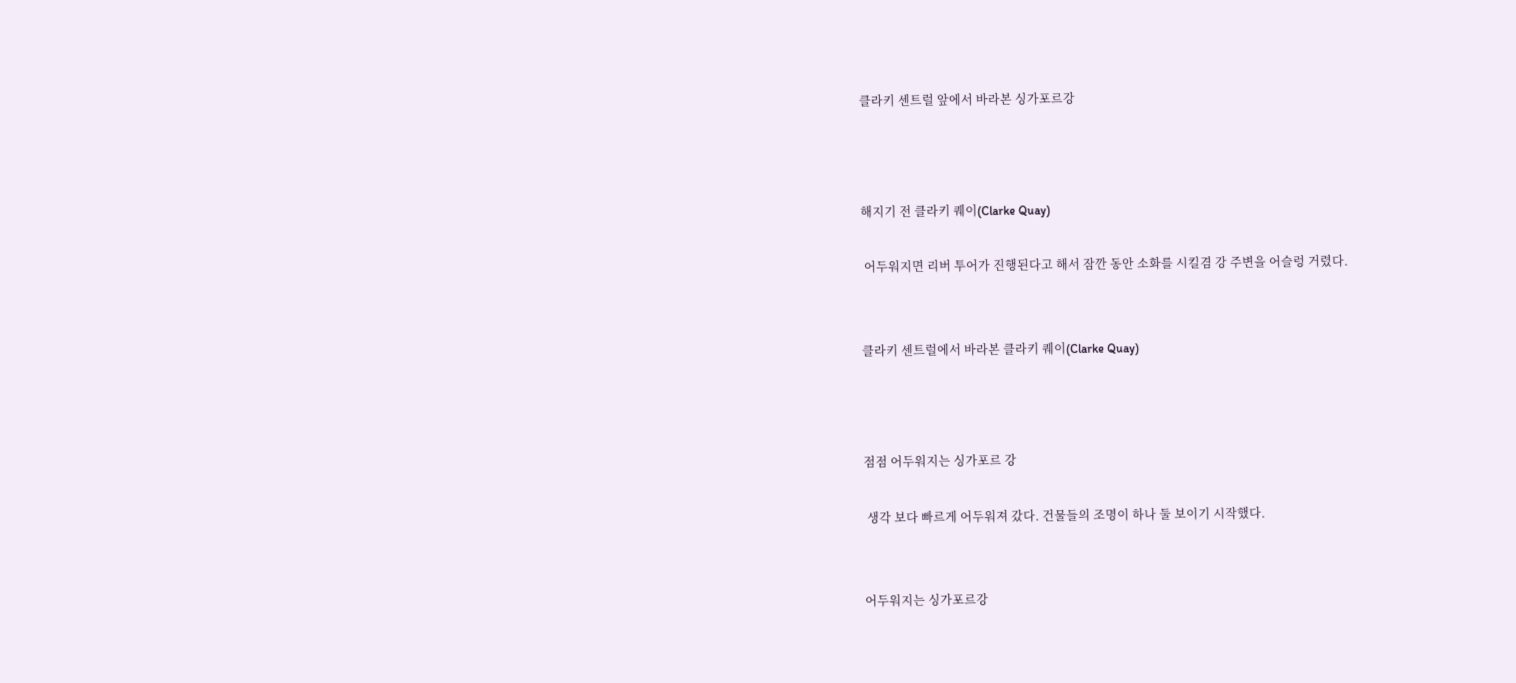클라키 센트럴 앞에서 바라본 싱가포르강



해지기 전 클라키 퀘이(Clarke Quay)

 어두워지면 리버 투어가 진행된다고 해서 잠깐 동안 소화를 시킬겸 강 주변을 어슬렁 거렸다.


클라키 센트럴에서 바라본 클라키 퀘이(Clarke Quay)



점점 어두워지는 싱가포르 강

 생각 보다 빠르게 어두워져 갔다. 건물들의 조명이 하나 둘 보이기 시작했다.


어두워지는 싱가포르강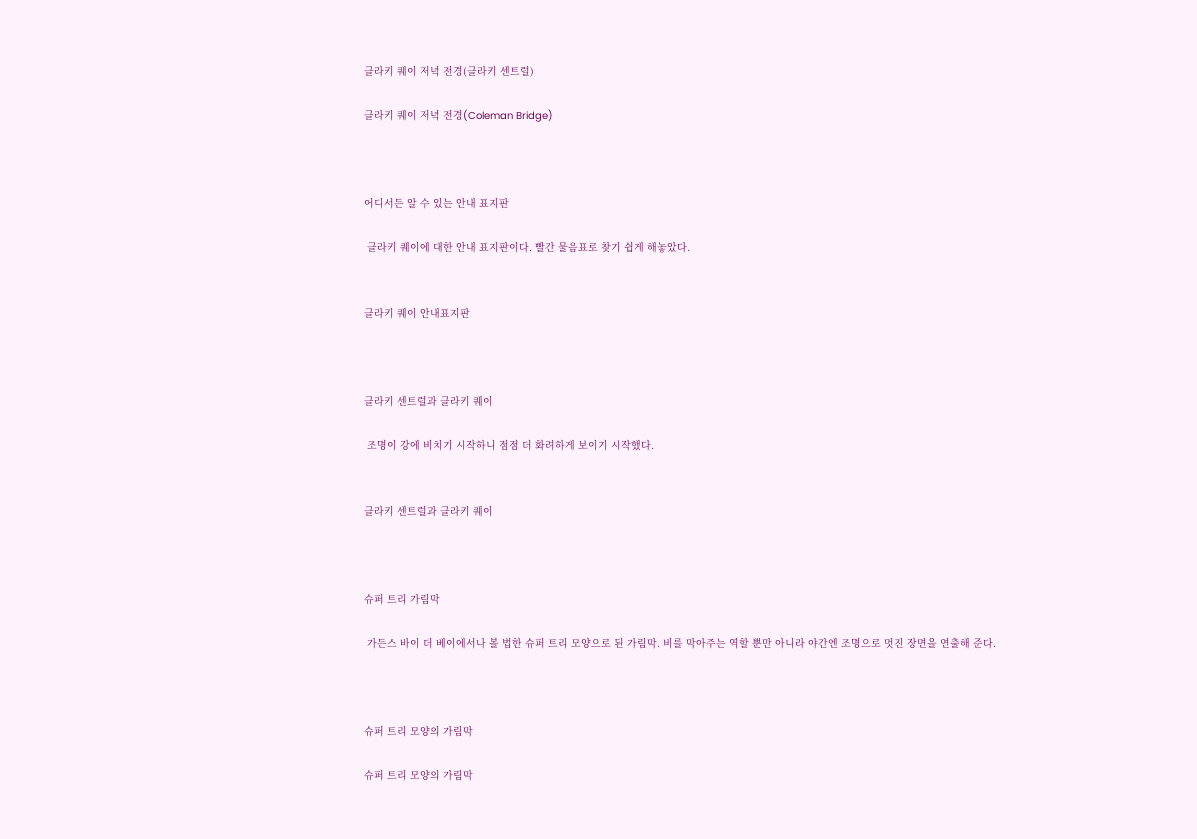클라키 퀘이 저녁 전경(클라키 센트럴)

클라키 퀘이 저녁 전경(Coleman Bridge)



어디서든 알 수 있는 안내 표지판

 클라키 퀘이에 대한 안내 표지판이다. 빨간 물음표로 찾기 쉽게 해놓았다.


클라키 퀘이 안내표지판



클라키 센트럴과 클라키 퀘이

 조명이 강에 비치기 시작하니 점점 더 화려하게 보이기 시작했다.


클라키 센트럴과 클라키 퀘이



슈퍼 트리 가림막

 가든스 바이 더 베이에서나 볼 법한 슈퍼 트리 모양으로 된 가림막. 비를 막아주는 역할 뿐만 아니라 야간엔 조명으로 멋진 장면을 연출해 준다.



슈퍼 트리 모양의 가림막

슈퍼 트리 모양의 가림막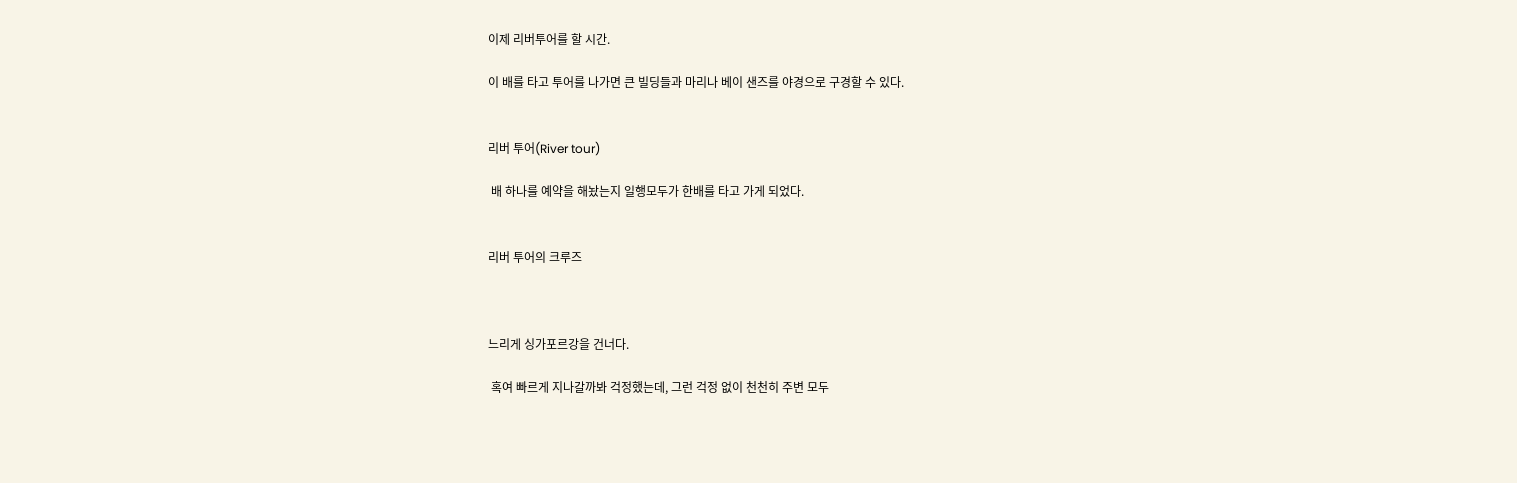이제 리버투어를 할 시간.

이 배를 타고 투어를 나가면 큰 빌딩들과 마리나 베이 샌즈를 야경으로 구경할 수 있다.


리버 투어(River tour)

 배 하나를 예약을 해놨는지 일행모두가 한배를 타고 가게 되었다.


리버 투어의 크루즈



느리게 싱가포르강을 건너다.

 혹여 빠르게 지나갈까봐 걱정했는데, 그런 걱정 없이 천천히 주변 모두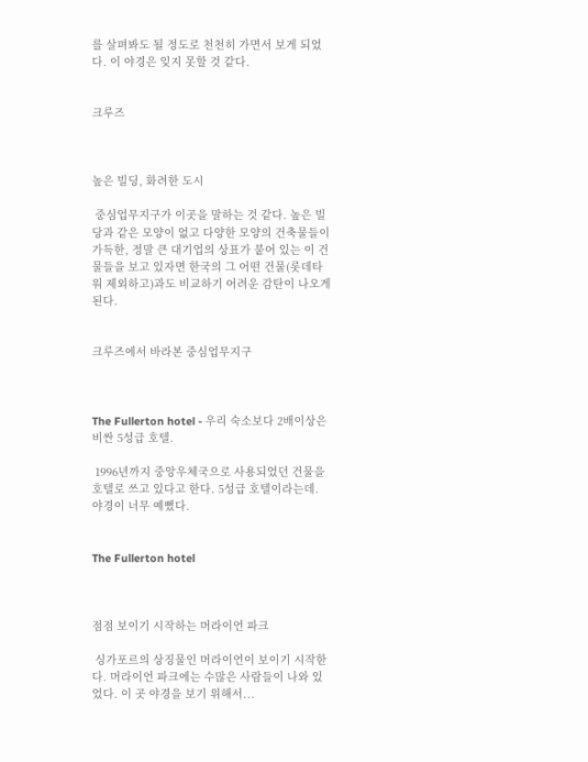를 살펴봐도 될 정도로 천천히 가면서 보게 되었다. 이 야경은 잊지 못할 것 같다.


크루즈



높은 빌딩, 화려한 도시

 중심업무지구가 이곳을 말하는 것 같다. 높은 빌당과 같은 모양이 없고 다양한 모양의 건축물들이 가득한, 정말 큰 대기업의 상표가 붙어 있는 이 건물들을 보고 있자면 한국의 그 어떤 건물(롯데타워 제외하고)과도 비교하기 어려운 감탄이 나오게 된다.


크루즈에서 바라본 중심업무지구



The Fullerton hotel - 우리 숙소보다 2배이상은 비싼 5성급 호텔.

 1996년까지 중앙우체국으로 사용되었던 건물을 호텔로 쓰고 있다고 한다. 5성급 호텔이라는데. 야경이 너무 예뻤다.


The Fullerton hotel



점점 보이기 시작하는 머라이언 파크

 싱가포르의 상징물인 머라이언이 보이기 시작한다. 머라이언 파크에는 수많은 사람들이 나와 있었다. 이 곳 야경을 보기 위해서...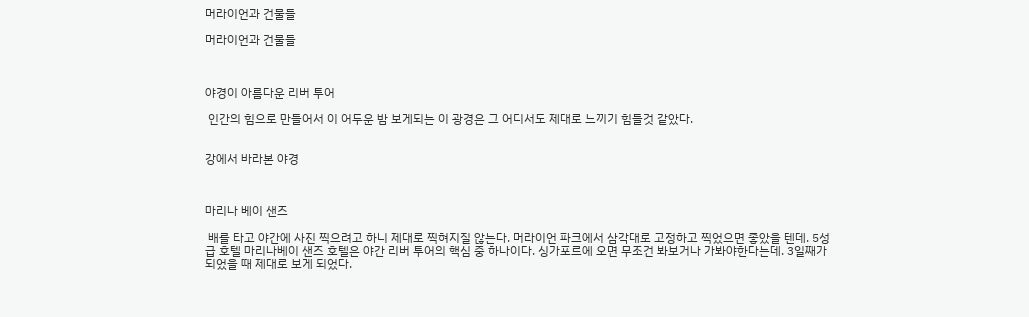머라이언과 건물들

머라이언과 건물들



야경이 아름다운 리버 투어

 인간의 힘으로 만들어서 이 어두운 밤 보게되는 이 광경은 그 어디서도 제대로 느끼기 힘들것 같았다.


강에서 바라본 야경



마리나 베이 샌즈

 배를 타고 야간에 사진 찍으려고 하니 제대로 찍혀지질 않는다. 머라이언 파크에서 삼각대로 고정하고 찍었으면 좋았을 텐데. 5성급 호텔 마리나베이 샌즈 호텔은 야간 리버 투어의 핵심 중 하나이다. 싱가포르에 오면 무조건 봐보거나 가봐야한다는데. 3일째가 되었을 때 제대로 보게 되었다.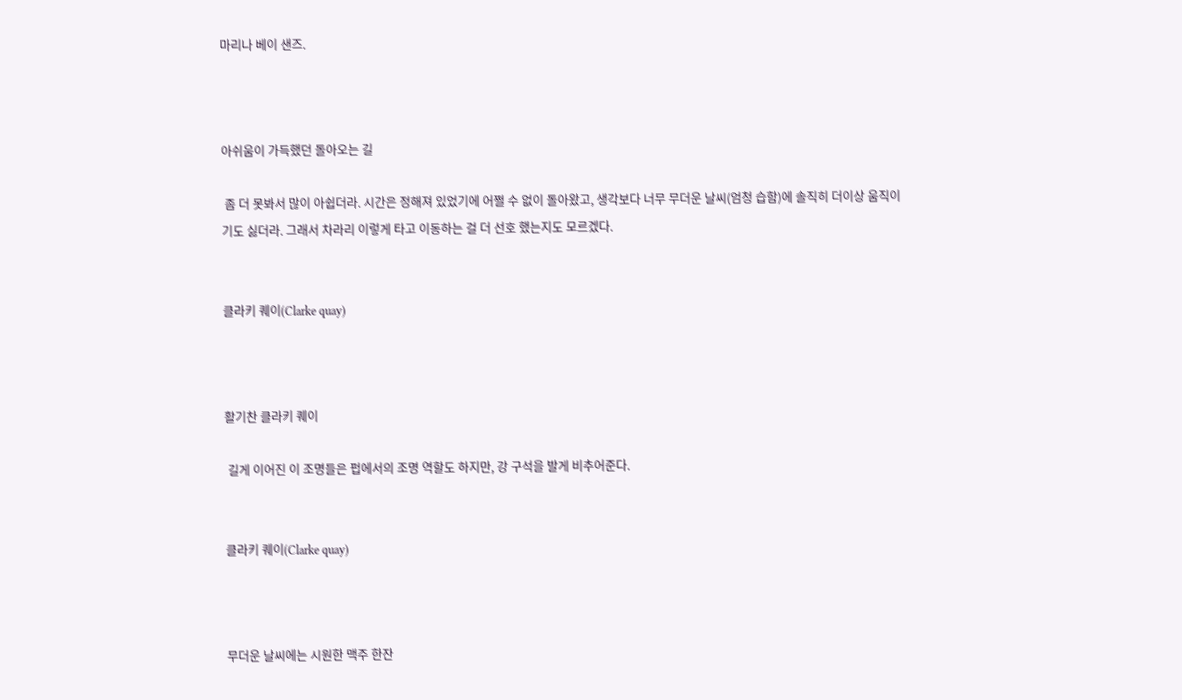마리나 베이 샌즈.



아쉬움이 가득했던 돌아오는 길

 좀 더 못봐서 많이 아쉽더라. 시간은 정해져 있었기에 어쩔 수 없이 돌아왔고, 생각보다 너무 무더운 날씨(엄청 습함)에 솔직히 더이상 움직이기도 싫더라. 그래서 차라리 이렇게 타고 이동하는 걸 더 선호 했는지도 모르겠다.


클라키 퀘이(Clarke quay)



활기찬 클라키 퀘이

 길게 이어진 이 조명들은 펍에서의 조명 역할도 하지만, 강 구석을 발게 비추어준다.


클라키 퀘이(Clarke quay)



무더운 날씨에는 시원한 맥주 한잔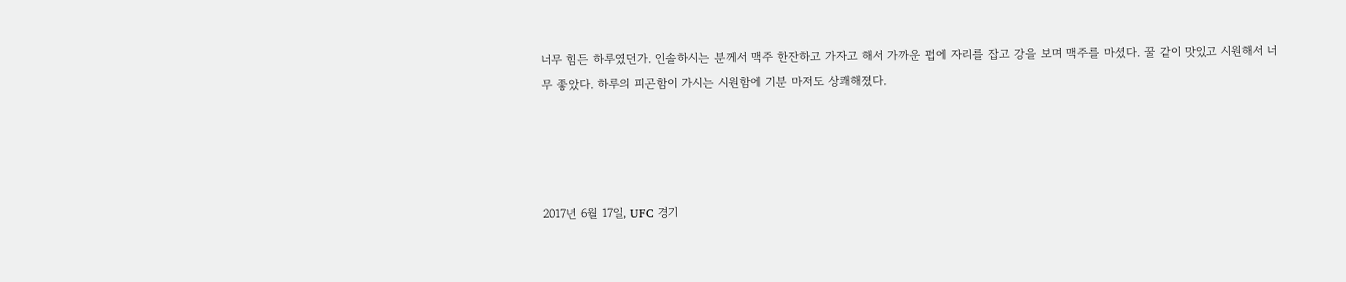너무 힘든 하루였던가. 인솔하시는 분께서 맥주 한잔하고 가자고 해서 가까운 펍에 자리를 잡고 강을 보며 맥주를 마셨다. 꿀 같이 맛있고 시원해서 너무 좋았다. 하루의 피곤함이 가시는 시원함에 기분 마저도 상쾌해졌다.




2017년 6월 17일, UFC 경기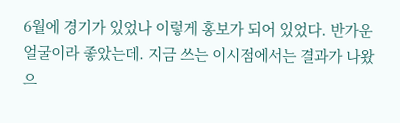6월에 경기가 있었나 이렇게 홍보가 되어 있었다. 반가운 얼굴이라 좋았는데. 지금 쓰는 이시점에서는 결과가 나왔으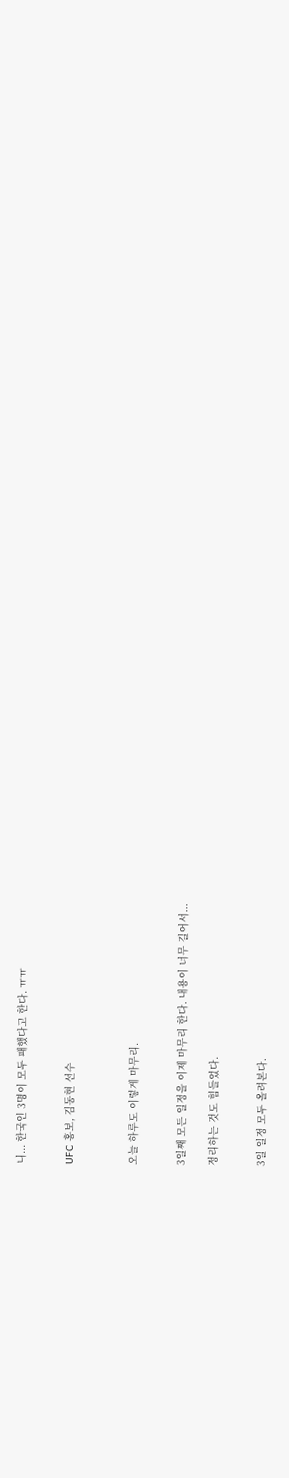니... 한국인 3명이 모두 패했다고 한다. ㅠㅠ


UFC 홍보, 김동현 선수



오늘 하루도 이렇게 마무리.


3일째 모든 일정을 이제 마무리 한다. 내용이 너무 길어서...

정리하는 것도 힘들었다.


3일 일정 모두 올려본다.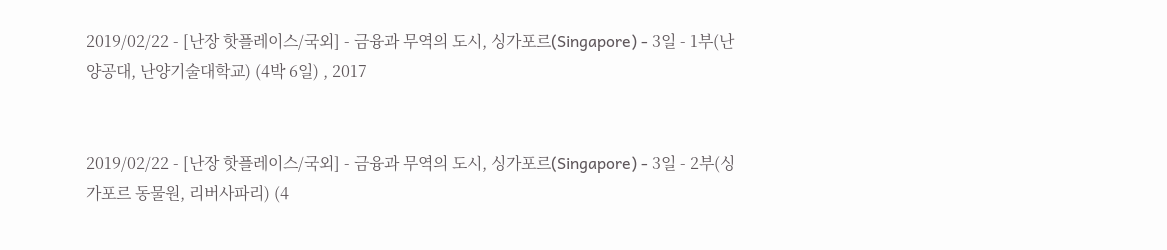2019/02/22 - [난장 핫플레이스/국외] - 금융과 무역의 도시, 싱가포르(Singapore) - 3일 - 1부(난양공대, 난양기술대학교) (4박 6일) , 2017


2019/02/22 - [난장 핫플레이스/국외] - 금융과 무역의 도시, 싱가포르(Singapore) - 3일 - 2부(싱가포르 동물원, 리버사파리) (4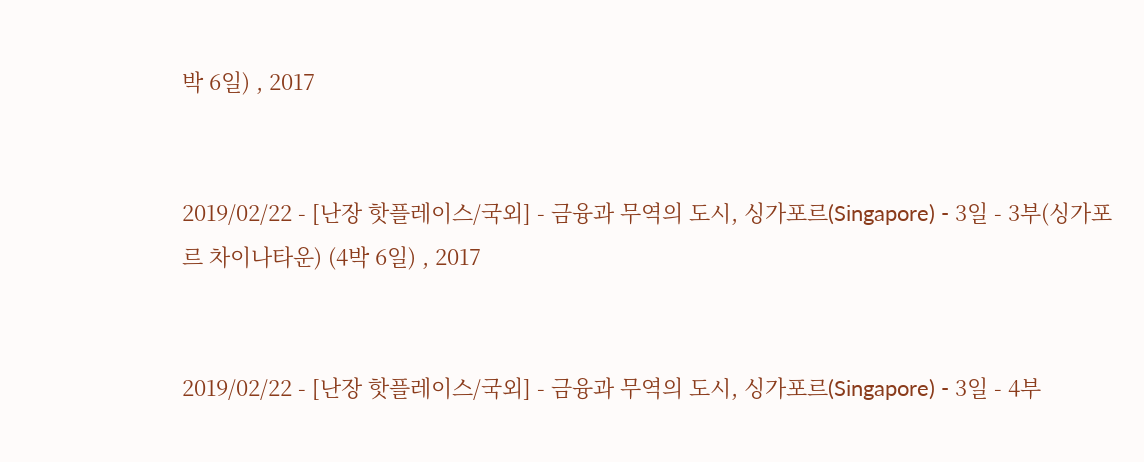박 6일) , 2017


2019/02/22 - [난장 핫플레이스/국외] - 금융과 무역의 도시, 싱가포르(Singapore) - 3일 - 3부(싱가포르 차이나타운) (4박 6일) , 2017


2019/02/22 - [난장 핫플레이스/국외] - 금융과 무역의 도시, 싱가포르(Singapore) - 3일 - 4부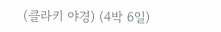(클라키 야경) (4박 6일)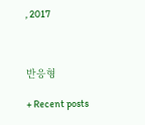, 2017



반응형

+ Recent posts